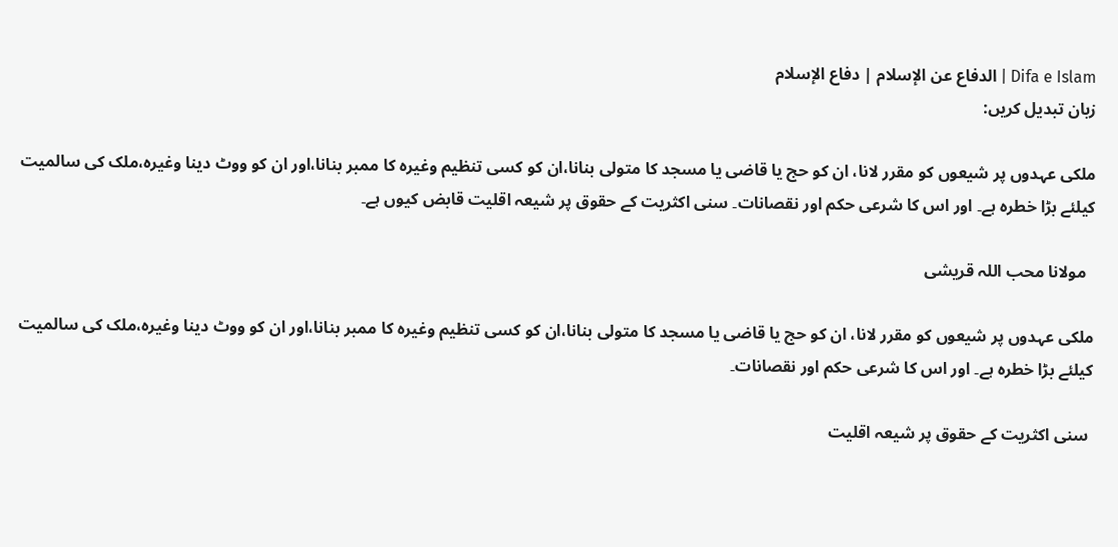Difa e Islam | الدفاع عن الإسلام | دفاع الإسلام
زبان تبدیل کریں:

ملکی عہدوں پر شیعوں کو مقرر لانا، ان کو حج یا قاضی یا مسجد کا متولی بنانا،ان کو کسی تنظیم وغیرہ کا ممبر بنانا،اور ان کو ووٹ دینا وغیرہ،ملک کی سالمیت کیلئے بڑا خطرہ ہے۔ اور اس کا شرعی حکم اور نقصانات۔ سنی اکثریت کے حقوق پر شیعہ اقلیت قابض کیوں ہے۔

  مولانا محب اللہ قریشی

ملکی عہدوں پر شیعوں کو مقرر لانا، ان کو حج یا قاضی یا مسجد کا متولی بنانا،ان کو کسی تنظیم وغیرہ کا ممبر بنانا،اور ان کو ووٹ دینا وغیرہ،ملک کی سالمیت کیلئے بڑا خطرہ ہے۔ اور اس کا شرعی حکم اور نقصانات۔

 سنی اکثریت کے حقوق پر شیعہ اقلیت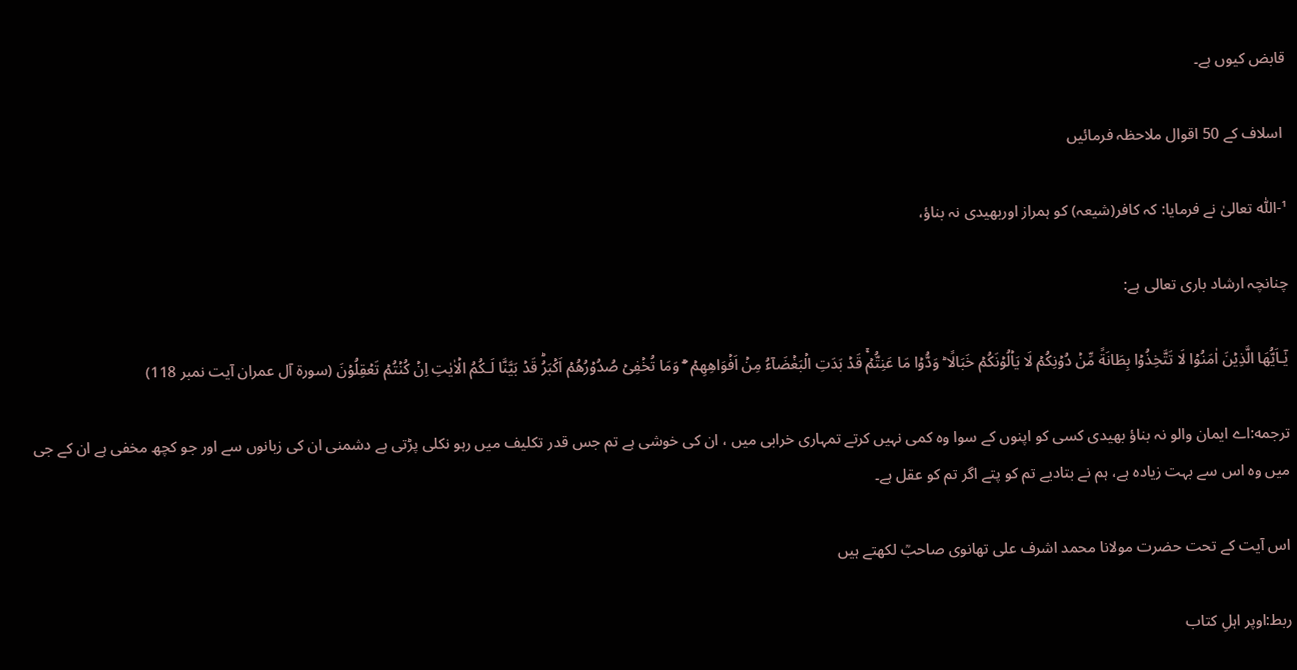قابض کیوں ہے۔

 اسلاف کے 50 اقوال ملاحظہ فرمائیں

¹-اللّٰه تعالیٰ نے فرمایا: کہ کافر(شیعہ) کو ہمراز اوربھیدی نہ بناؤ،

چنانچہ ارشاد باری تعالی ہے:

يٰۤـاَيُّهَا الَّذِيۡنَ اٰمَنُوۡا لَا تَتَّخِذُوۡا بِطَانَةً مِّنۡ دُوۡنِكُمۡ لَا يَاۡلُوۡنَكُمۡ خَبَالًا ؕ وَدُّوۡا مَا عَنِتُّمۡ‌ۚ قَدۡ بَدَتِ الۡبَغۡضَآءُ مِنۡ اَفۡوَاهِهِمۡ  ۖۚ وَمَا تُخۡفِىۡ صُدُوۡرُهُمۡ اَكۡبَرُ‌ؕ قَدۡ بَيَّنَّا لَـكُمُ الۡاٰيٰتِ‌ اِنۡ كُنۡتُمۡ تَعۡقِلُوۡنَ (سورۃ آل عمران آیت نمبر 118)

ترجمه:اے ایمان والو نہ بناؤ بھیدی کسی کو اپنوں کے سوا وہ کمی نہیں کرتے تمہاری خرابی میں ، ان کی خوشی ہے تم جس قدر تکلیف میں رہو نکلی پڑتی ہے دشمنی ان کی زبانوں سے اور جو کچھ مخفی ہے ان کے جی میں وہ اس سے بہت زیادہ ہے، ہم نے بتادیے تم کو پتے اگر تم کو عقل ہے۔

اس آیت کے تحت حضرت مولانا محمد اشرف علی تھانوی صاحبؒ لکھتے ہیں

ربط:اوپر اہلِ کتاب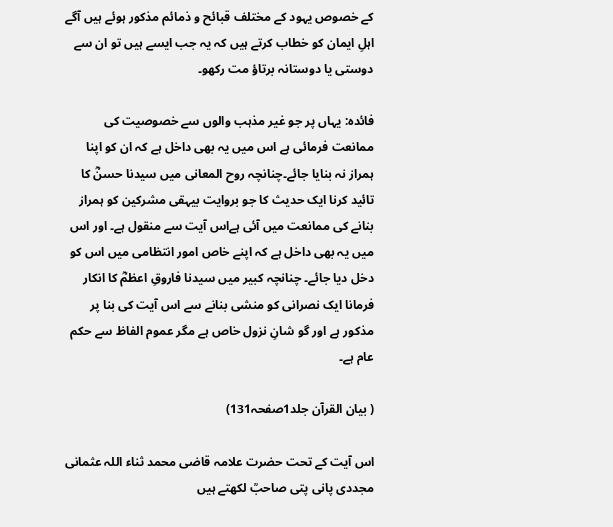کے خصوص یہود کے مختلف قبائح و ذمائم مذکور ہوئے ہیں آگے اہلِ ایمان کو خطاب کرتے ہیں کہ یہ جب ایسے ہیں تو ان سے دوستی یا دوستانہ برتاؤ مت رکھو۔

فائدہ: یہاں پر جو غیر مذہب والوں سے خصوصیت کی ممانعت فرمائی ہے اس میں یہ بھی داخل ہے کہ ان کو اپنا ہمراز نہ بنایا جائے۔چنانچہ روح المعانی میں سیدنا حسنؓ کا تائید کرنا ایک حدیث کا جو بروایت بیہقی مشرکین کو ہمراز بنانے کی ممانعت میں آئی ہےاس آیت سے منقول ہے۔ اور اس میں یہ بھی داخل ہے کہ اپنے خاص امور انتظامی میں اس کو دخل دیا جائے۔ چنانچہ کبیر میں سیدنا فاروقِ اعظمؓ کا انکار فرمانا ایک نصرانی کو منشی بنانے سے اس آیت کی بنا پر مذکور ہے اور گو شانِ نزول خاص ہے مگر عموم الفاظ سے حکم عام ہے۔

( بيان القرآن جلد1صفحہ131)

اس آیت کے تحت حضرت علامہ قاضی محمد ثناء اللہ عثمانی مجددی پانی پتی صاحبؒ لکھتے ہیں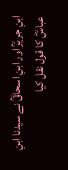ابنِ جریرؒ اور ابنِ اسحاقؒ نے سیدنا ابنِ عباسؓ کا قول نقل کیا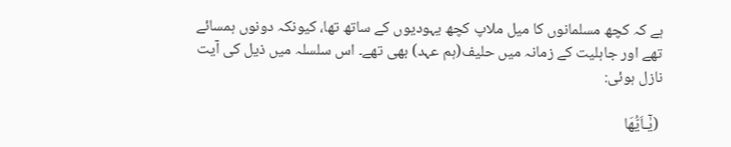ہے کہ کچھ مسلمانوں کا میل ملاپ کچھ یہودیوں کے ساتھ تھا، کیونکہ دونوں ہمسائے تھے اور جاہلیت کے زمانہ میں حلیف(ہم عہد) بھی تھے۔ اس سلسلہ میں ذیل کی آیت نازل ہوئی:

 (يٰۤـاَيُّهَا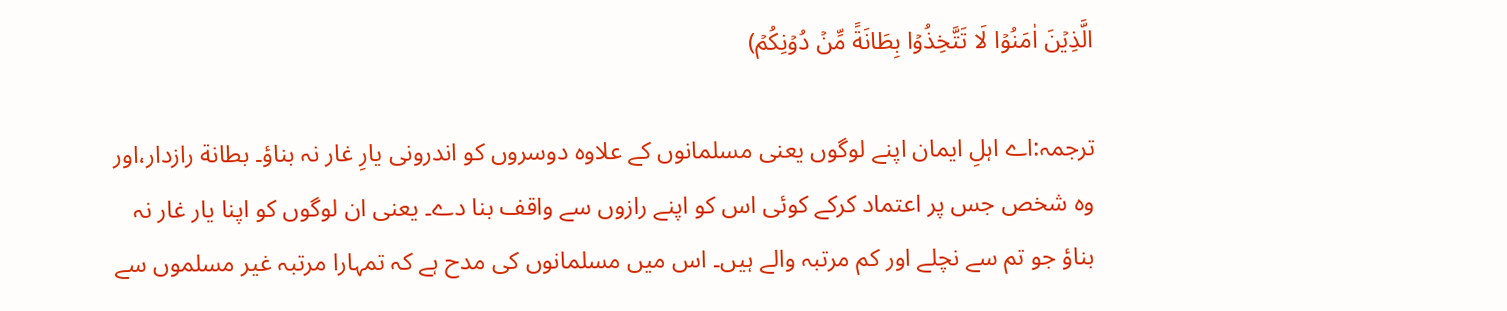الَّذِيۡنَ اٰمَنُوۡا لَا تَتَّخِذُوۡا بِطَانَةً مِّنۡ دُوۡنِكُمۡ)

ترجمہ:اے اہلِ ايمان اپنے لوگوں یعنی مسلمانوں کے علاوہ دوسروں کو اندرونی یارِ غار نہ بناؤ۔ بطانة رازدار،اور وہ شخص جس پر اعتماد کرکے کوئی اس کو اپنے رازوں سے واقف بنا دے۔ یعنی ان لوگوں کو اپنا یار غار نہ بناؤ جو تم سے نچلے اور کم مرتبہ والے ہیں۔ اس میں مسلمانوں کی مدح ہے کہ تمہارا مرتبہ غیر مسلموں سے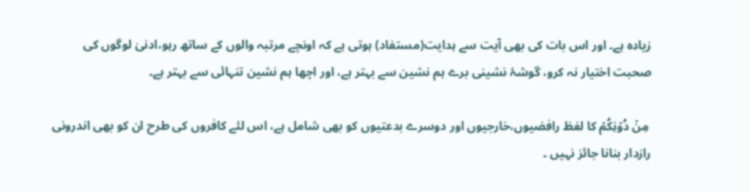زیادہ ہے۔ اور اس بات کی بھی آیت سے ہدایت(مستفاد) ہوتی ہے کہ اونچے مرتبہ والوں کے ساتھ رہو،ادنیٰ لوگوں کی صحبت اختیار نہ کرو، گوشۂ نشینی برے ہم نشین سے بہتر ہے، اور اچھا ہم نشین تنہائی سے بہتر ہے۔

 مِنۡ دُوۡنِكُمۡ کا لفظ رافضیوں،خارجیوں اور دوسرے بدعتیوں کو بھی شامل ہے، اس لئے کافروں کی طرح ان کو بھی اندرونی رازدار بنانا جائز نہیں ۔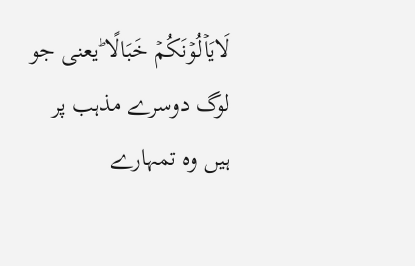لَايَاۡلُوۡنَكُمۡ خَبَالًا ؕیعنی جو لوگ دوسرے مذہب پر ہیں وہ تمہارے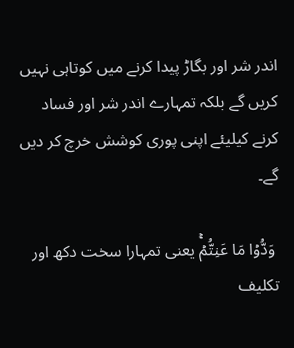اندر شر اور بگاڑ پیدا کرنے میں کوتاہی نہیں کریں گے بلکہ تمہارے اندر شر اور فساد کرنے کیلیئے اپنی پوری کوشش خرچ کر دیں گے۔

 وَدُّوۡا مَا عَنِتُّمۡ‌ۚ یعنی تمہارا سخت دکھ اور تکلیف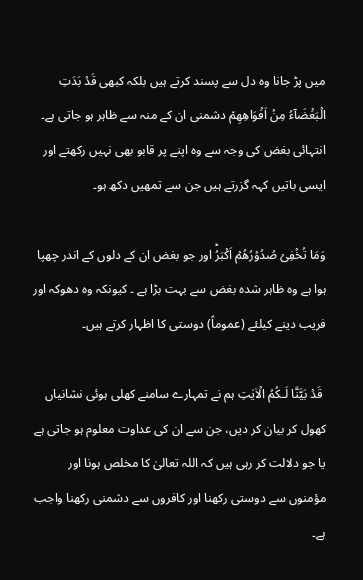میں پڑ جانا وہ دل سے پسند کرتے ہیں بلکہ کبھی قَدۡ بَدَتِ الۡبَغۡضَآءُ مِنۡ اَفۡوَاهِهِم٘ دشمنی ان کے منہ سے ظاہر ہو جاتی ہے۔ انتہائی بغض کی وجہ سے وہ اپنے پر قابو بھی نہیں رکھتے اور ایسی باتیں کہہ گزرتے ہیں جن سے تمھیں دکھ ہو۔

وَمَا تُخۡفِىۡ صُدُوۡرُهُمۡ اَكۡبَرُ‌ؕ اور جو بغض ان کے دلوں کے اندر چھپا ہوا ہے وہ ظاہر شدہ بغض سے بہت بڑا ہے ۔ کیونکہ وہ دھوکہ اور فریب دینے کیلئے (عموماً) دوستی کا اظہار کرتے ہیں۔

 قَدۡ بَيَّنَّا لَـكُمُ الۡاٰيٰتِ‌ ہم نے تمہارے سامنے کھلی ہوئی نشانیاں کھول کر بیان کر دیں، جن سے ان کی عداوت معلوم ہو جاتی ہے یا جو دلالت کر رہی ہیں کہ اللہ تعالیٰ کا مخلص ہونا اور مؤمنوں سے دوستی رکھنا اور کافروں سے دشمنی رکھنا واجب ہے۔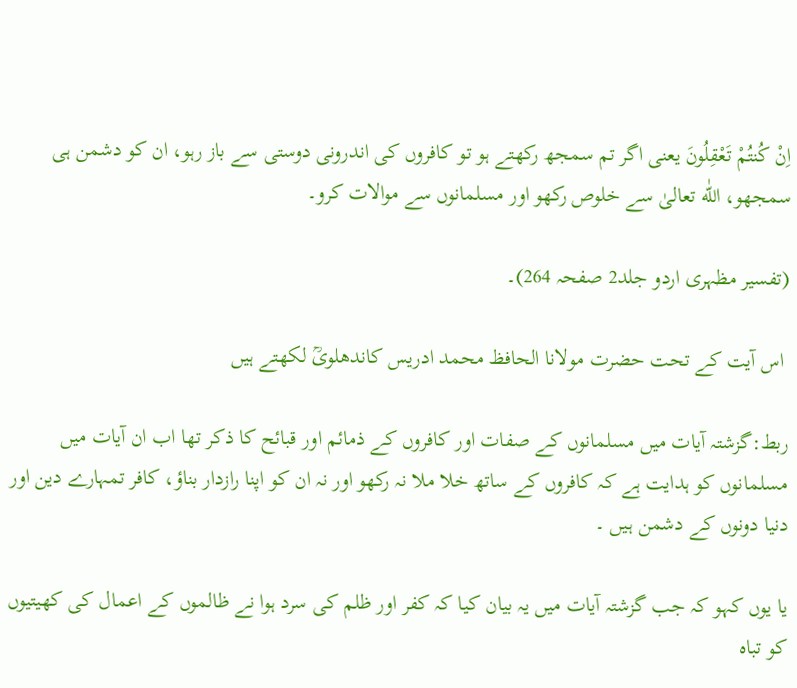اِنْ كُنتُمْ تَعْقِلُونَ یعنی اگر تم سمجھ رکھتے ہو تو کافروں کی اندرونی دوستی سے باز رہو، ان کو دشمن ہی سمجھو، اللّٰه تعالیٰ سے خلوص رکھو اور مسلمانوں سے موالات کرو۔

(تفسیر مظہری اردو جلد2 صفحہ 264)۔

 اس آیت کے تحت حضرت مولانا الحافظ محمد ادریس کاندھلویؒ لکھتے ہیں

ربط:گزشتہ آیات میں مسلمانوں کے صفات اور کافروں کے ذمائم اور قبائح کا ذکر تھا اب ان آیات میں مسلمانوں کو ہدایت ہے کہ کافروں کے ساتھ خلا ملا نہ رکھو اور نہ ان کو اپنا رازدار بناؤ، کافر تمہارے دین اور دنیا دونوں کے دشمن ہیں ۔

یا یوں کہو کہ جب گزشتہ آیات میں یہ بیان کیا کہ کفر اور ظلم کی سرد ہوا نے ظالموں کے اعمال کی کھیتیوں کو تباہ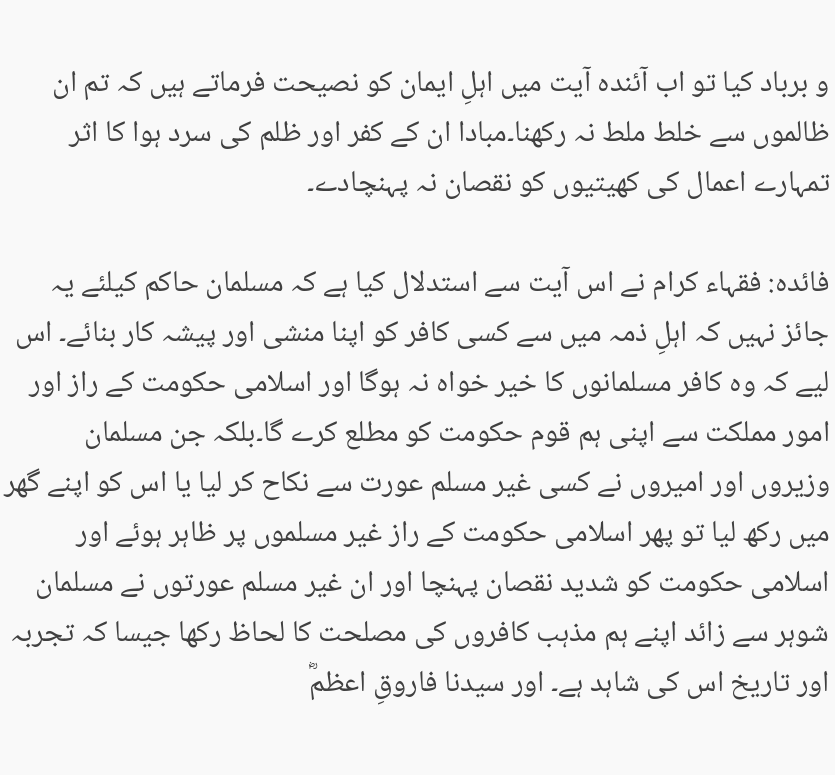و برباد کیا تو اب آئندہ آیت میں اہلِ ایمان کو نصیحت فرماتے ہیں کہ تم ان ظالموں سے خلط ملط نہ رکھنا۔مبادا ان کے کفر اور ظلم کی سرد ہوا کا اثر تمہارے اعمال کی کھیتیوں کو نقصان نہ پہنچادے۔

فائدہ: فقہاء کرام نے اس آیت سے استدلال کیا ہے کہ مسلمان حاکم کیلئے یہ جائز نہیں کہ اہلِ ذمہ میں سے کسی کافر کو اپنا منشی اور پیشہ کار بنائے۔ اس لیے کہ وہ کافر مسلمانوں کا خیر خواہ نہ ہوگا اور اسلامی حکومت کے راز اور امور مملکت سے اپنی ہم قوم حکومت کو مطلع کرے گا۔بلکہ جن مسلمان وزیروں اور امیروں نے کسی غیر مسلم عورت سے نکاح کر لیا یا اس کو اپنے گھر میں رکھ لیا تو پھر اسلامی حکومت کے راز غیر مسلموں پر ظاہر ہوئے اور اسلامی حکومت کو شدید نقصان پہنچا اور ان غیر مسلم عورتوں نے مسلمان شوہر سے زائد اپنے ہم مذہب کافروں کی مصلحت کا لحاظ رکھا جیسا کہ تجربہ اور تاریخ اس کی شاہد ہے۔ اور سیدنا فاروقِ اعظمؓ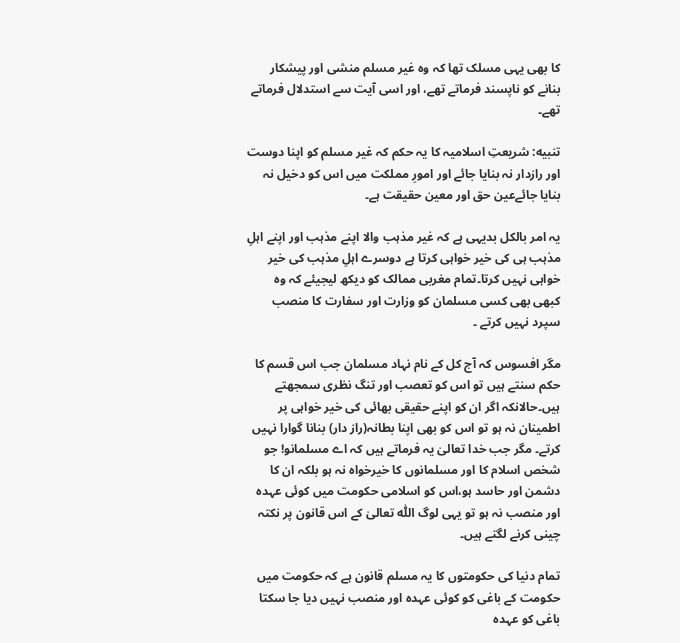کا بھی یہی مسلک تھا کہ وہ غیر مسلم منشی اور پیشکار بنانے کو ناپسند فرماتے تھے، اور اسی آیت سے استدلال فرماتے تھے۔

تنبیه: شریعتِ اسلامیہ کا یہ حکم کہ غیر مسلم کو اپنا دوست اور رازدار نہ بنایا جائے اور امورِ مملکت میں اس کو دخیل نہ بنایا جائےعین حق اور معین حقیقت ہے۔

یہ امر بالکل بدیہی ہے کہ غیر مذہب والا اپنے مذہب اور اپنے اہلِ مذہب ہی کی خیر خواہی کرتا ہے دوسرے اہلِ مذہب کی خیر خواہی نہیں کرتا۔تمام مغربی ممالک کو دیکھ لیجیئے کہ وہ کبھی بھی کسی مسلمان کو وزارت اور سفارت کا منصب سپرد نہیں کرتے ۔

مگر افسوس کہ آج کل کے نام نہاد مسلمان جب اس قسم کا حکم سنتے ہیں تو اس کو تعصب اور تنگ نظری سمجھتے ہیں۔حالانکہ اگر ان کو اپنے حقیقی بھائی کی خیر خواہی پر اطمینان نہ ہو تو اس کو بھی اپنا بطانہ(راز دار) بنانا گوارا نہیں کرتے۔ مگر جب خدا تعالیٰ یہ فرماتے ہیں کہ اے مسلمانو! جو شخص اسلام کا اور مسلمانوں کا خیرخواہ نہ ہو بلکہ ان کا دشمن اور حاسد ہو،اس کو اسلامی حکومت میں کوئی عہدہ اور منصب نہ ہو تو یہی لوگ اللّٰه تعالیٰ کے اس قانون پر نکتہ چینی کرنے لگتے ہیں۔

تمام دنیا کی حکومتوں کا یہ مسلم قانون ہے کہ حکومت میں حکومت کے باغی کو کوئی عہدہ اور منصب نہیں دیا جا سکتا باغی کو عہدہ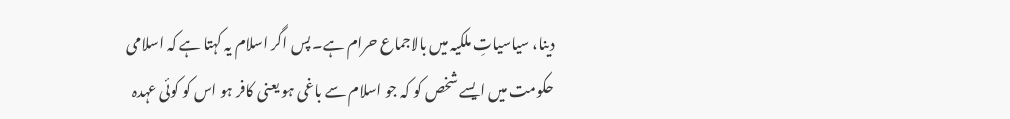دینا، سیاسیاتِ ملکیہ میں بالاجماع حرام ہے۔ پس اگر اسلام یہ کہتا ہے کہ اسلامی حکومت میں ایسے شخص کو کہ جو اسلام سے باغی ہو یعنی کافر ہو اس کو کوئی عہدہ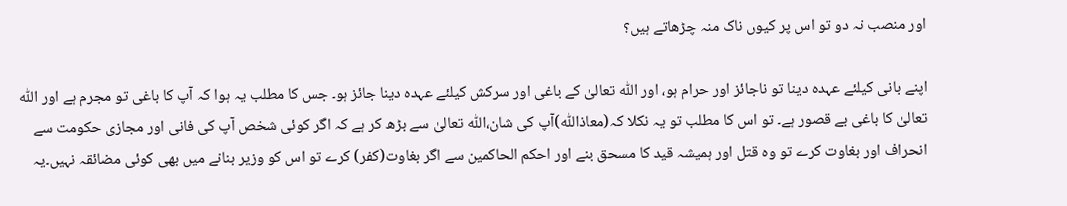اور منصب نہ دو تو اس پر کیوں ناک منہ چڑھاتے ہیں؟

اپنے بانی کیلئے عہدہ دینا تو ناجائز اور حرام ہو، اور اللّٰه تعالیٰ کے باغی اور سرکش کیلئے عہدہ دینا جائز ہو۔ جس کا مطلب یہ ہوا کہ آپ کا باغی تو مجرم ہے اور اللّٰه تعالیٰ کا باغی بے قصور ہے۔ تو اس کا مطلب تو یہ نکلا کہ(معاذاللّٰه)آپ کی شان،اللّٰه تعالیٰ سے بڑھ کر ہے کہ اگر کوئی شخص آپ کی فانی اور مجازی حکومت سے انحراف اور بغاوت کرے تو وہ قتل اور ہمیشہ قید کا مسحق بنے اور احکم الحاکمین سے اگر بغاوت(کفر) کرے تو اس کو وزیر بنانے میں بھی کوئی مضائقہ نہیں۔یہ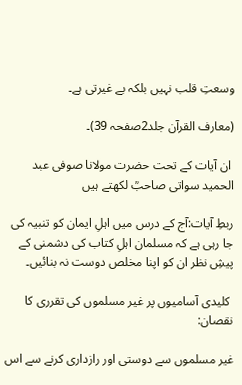وسعتِ قلب نہیں بلکہ بے غیرتی ہے۔

(معارف القرآن جلد2صفحہ 39)۔

 ان آیات کے تحت حضرت مولانا صوفی عبد الحمید سواتی صاحبؒ لکھتے ہیں

ربطِ آیات:آج کے درس میں اہلِ ایمان کو تنبیہ کی جا رہی ہے کہ مسلمان اہلِ کتاب کی دشمنی کے پیشِ نظر ان کو اپنا مخلص دوست نہ بنائیں۔

 کلیدی آسامیوں پر غیر مسلموں کی تقرری کا نقصان:

غیر مسلموں سے دوستی اور رازداری کرنے سے اس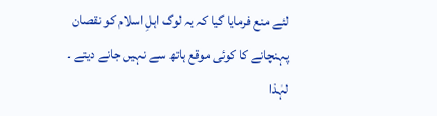لئے منع فرمایا گیا کہ یہ لوگ اہلِ اسلام کو نقصان پہنچانے کا کوئی موقع ہاتھ سے نہیں جانے دیتے ۔ لہٰذا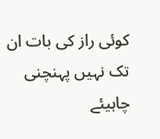کوئی راز کی بات ان تک نہیں پہنچنی چاہیئے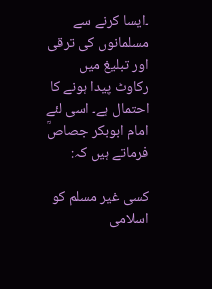۔ایسا کرنے سے مسلمانوں کی ترقی اور تبلیغ میں رکاوٹ پیدا ہونے کا احتمال ہے۔ اسی لئے امام ابوبکر جصاصؒ فرماتے ہیں کہ:

کسی غیر مسلم کو اسلامی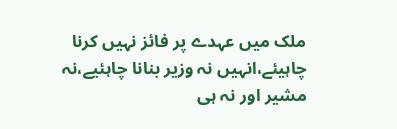ملک میں عہدے پر فائز نہیں کرنا چاہیئے،انہیں نہ وزیر بنانا چاہئیے،نہ مشیر اور نہ ہی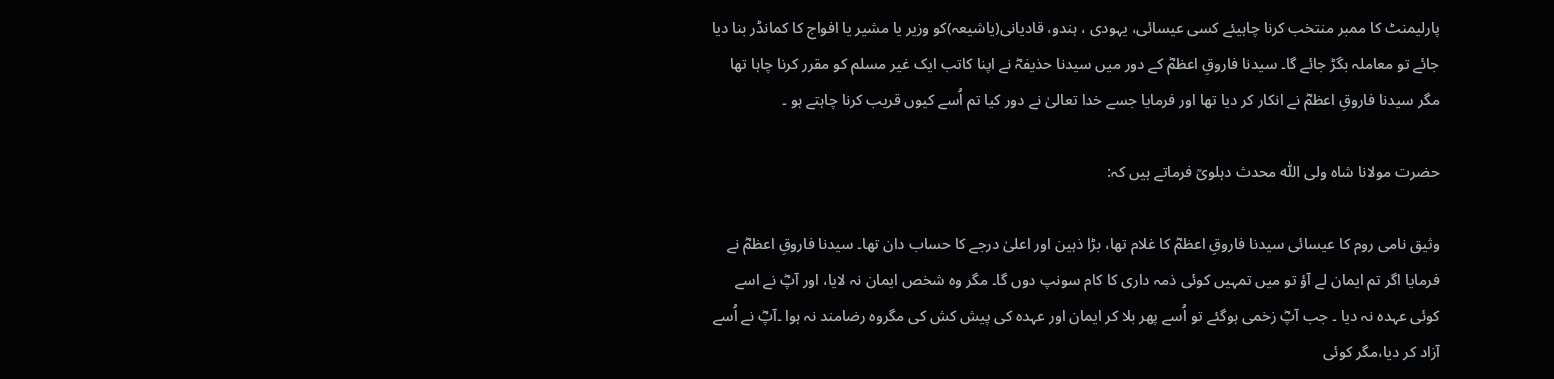پارلیمنٹ کا ممبر منتخب کرنا چاہیئے کسی عیسائی، یہودی ، ہندو، قادیانی(یاشیعہ)کو وزیر یا مشیر یا افواج کا کمانڈر بنا دیا جائے تو معاملہ بگڑ جائے گا۔ سیدنا فاروقِ اعظمؓ کے دور میں سیدنا حذیفہؓ نے اپنا کاتب ایک غیر مسلم کو مقرر کرنا چاہا تھا مگر سیدنا فاروقِ اعظمؓ نے انکار کر دیا تھا اور فرمایا جسے خدا تعالیٰ نے دور کیا تم اُسے کیوں قریب کرنا چاہتے ہو ۔

حضرت مولانا شاہ ولی اللّٰه محدث دہلویؒ فرماتے ہیں کہ:

وثیق نامی روم کا عیسائی سیدنا فاروقِ اعظمؓ کا غلام تھا، بڑا ذہین اور اعلیٰ درجے کا حساب دان تھا۔ سیدنا فاروقِ اعظمؓ نے فرمایا اگر تم ایمان لے آؤ تو میں تمہیں کوئی ذمہ داری کا کام سونپ دوں گا۔ مگر وہ شخص ایمان نہ لایا، اور آپؓ نے اسے کوئی عہدہ نہ دیا ۔ جب آپؓ زخمی ہوگئے تو اُسے پھر بلا کر ایمان اور عہدہ کی پیش کش کی مگروہ رضامند نہ ہوا ۔آپؓ نے اُسے آزاد کر دیا،مگر کوئی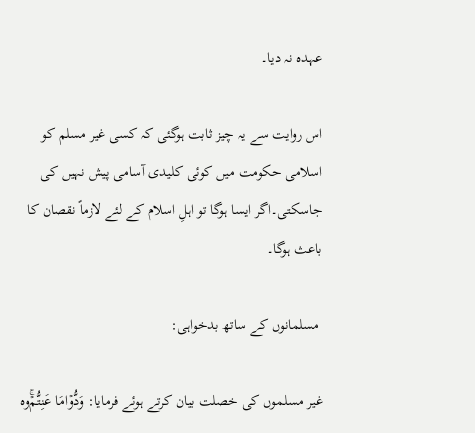عہدہ نہ دیا۔

اس روایت سے یہ چیز ثابت ہوگئی کہ کسی غیر مسلم کو اسلامی حکومت میں کوئی کلیدی آسامی پیش نہیں کی جاسکتی۔اگر ایسا ہوگا تو اہلِ اسلام کے لئے لازماً نقصان کا باعث ہوگا۔

 مسلمانوں کے ساتھ بدخواہی:

غیر مسلموں کی خصلت بیان کرتے ہوئے فرمایا: وَدُّوۡامَا عَنِتُّمۡ‌ۚوہ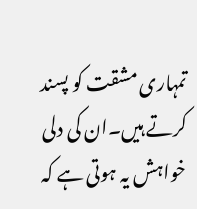تمہاری مشقت کو پسند کرتے ہیں۔ان کی دلی خواہش یہ ہوتی ہے کہ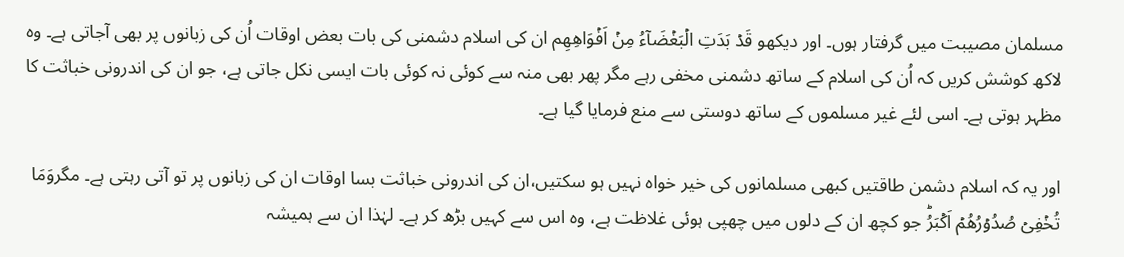مسلمان مصیبت میں گرفتار ہوں۔ اور دیکھو قَدۡ بَدَتِ الۡبَغۡضَآءُ مِنۡ اَفۡوَاهِهِم ان کی اسلام دشمنی کی بات بعض اوقات اُن کی زبانوں پر بھی آجاتی ہے۔ وہ لاکھ کوشش کریں کہ اُن کی اسلام کے ساتھ دشمنی مخفی رہے مگر پھر بھی منہ سے کوئی نہ کوئی بات ایسی نکل جاتی ہے، جو ان کی اندرونی خباثت کا مظہر ہوتی ہے۔ اسی لئے غیر مسلموں کے ساتھ دوستی سے منع فرمایا گیا ہے۔

اور یہ کہ اسلام دشمن طاقتیں کبھی مسلمانوں کی خیر خواہ نہیں ہو سکتیں،ان کی اندرونی خباثت بسا اوقات ان کی زبانوں پر تو آتی رہتی ہے۔ مگروَمَا تُخۡفِىۡ صُدُوۡرُهُمۡ اَكۡبَرُ‌ؕ جو کچھ ان کے دلوں میں چھپی ہوئی غلاظت ہے، وہ اس سے کہیں بڑھ کر ہے۔ لہٰذا ان سے ہمیشہ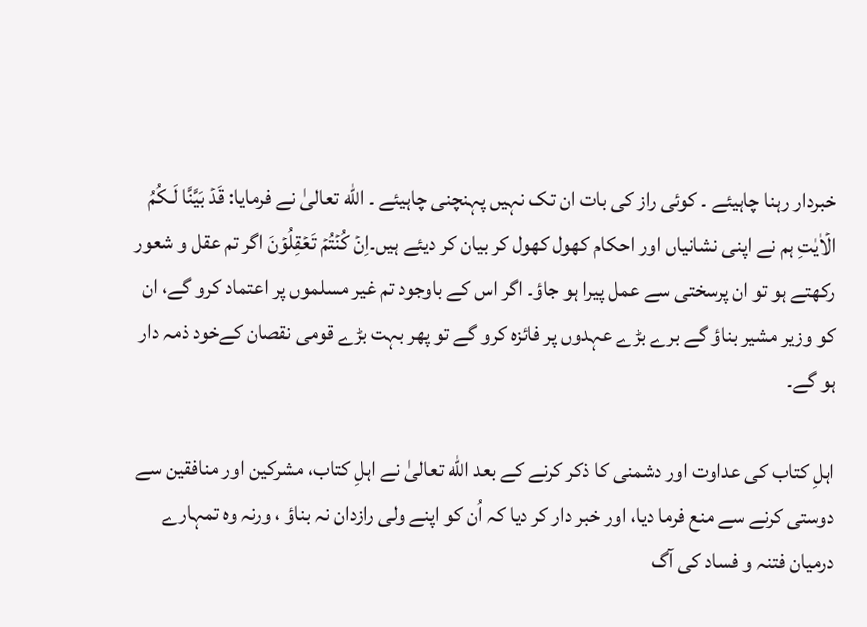خبردار رہنا چاہیئے ۔ کوئی راز کی بات ان تک نہیں پہنچنی چاہیئے ۔ اللّٰه تعالیٰ نے فرمایا: قَدۡ بَيَّنَّا لَـكُمُ الۡاٰيٰتِ‌ ہم نے اپنی نشانیاں اور احکام کھول کھول کر بیان کر دیئے ہیں۔اِنۡ كُنۡتُمۡ تَعۡقِلُوۡنَ اگر تم عقل و شعور رکھتے ہو تو ان پرسختی سے عمل پیرا ہو جاؤ۔ اگر اس کے باوجود تم غیر مسلموں پر اعتماد کرو گے، ان کو وزیر مشیر بناؤ گے برے بڑے عہدوں پر فائزہ کرو گے تو پھر بہت بڑے قومی نقصان کےخود ذمہ دار ہو گے۔

اہلِ کتاب کی عداوت اور دشمنی کا ذکر کرنے کے بعد اللّٰه تعالیٰ نے اہلِ کتاب، مشرکین اور منافقین سے دوستی کرنے سے منع فرما دیا، اور خبر دار کر دیا کہ اُن کو اپنے ولی رازدان نہ بناؤ ، ورنہ وہ تمہارے درمیان فتنہ و فساد کی آگ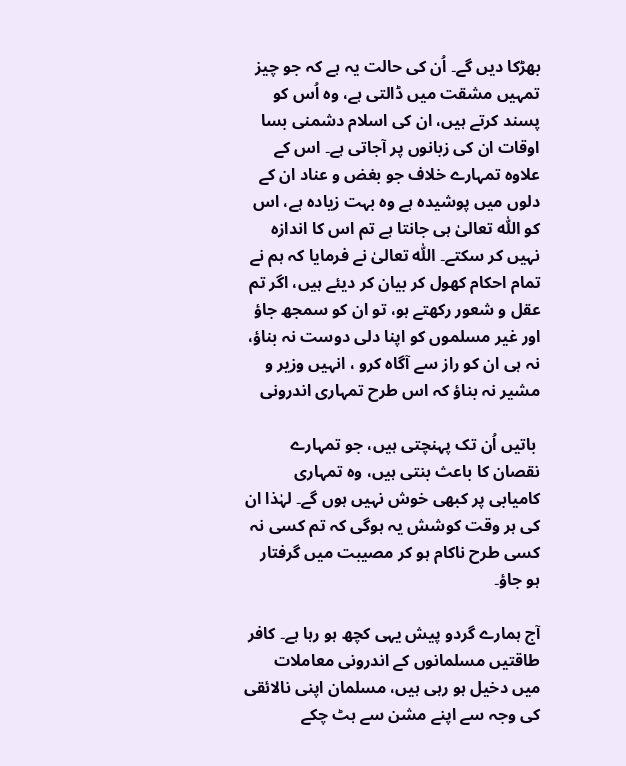بھڑکا دیں گے۔ اُن کی حالت یہ ہے کہ جو چیز تمہیں مشقت میں ڈالتی ہے، وہ اُس کو پسند کرتے ہیں، ان کی اسلام دشمنی بسا اوقات ان کی زبانوں پر آجاتی ہے۔ اس کے علاوہ تمہارے خلاف جو بغض و عناد ان کے دلوں میں پوشیدہ ہے وہ بہت زیادہ ہے، اس کو اللّٰه تعالیٰ ہی جانتا ہے تم اس کا اندازہ نہیں کر سکتے۔ اللّٰه تعالیٰ نے فرمایا کہ ہم نے تمام احکام کھول کر بیان کر دیئے ہیں، اگر تم عقل و شعور رکھتے ہو، تو ان کو سمجھ جاؤ اور غیر مسلموں کو اپنا دلی دوست نہ بناؤ، نہ ہی ان کو راز سے آگاہ کرو ، انہیں وزیر و مشیر نہ بناؤ کہ اس طرح تمہاری اندرونی

 باتیں اُن تک پہنچتی ہیں، جو تمہارے نقصان کا باعث بنتی ہیں، وہ تمہاری کامیابی پر کبھی خوش نہیں ہوں گے۔ لہٰذا ان کی ہر وقت کوشش یہ ہوگی کہ تم کسی نہ کسی طرح ناکام ہو کر مصیبت میں گرفتار ہو جاؤ۔

آج ہمارے گردو پیش یہی کچھ ہو رہا ہے۔ کافر طاقتیں مسلمانوں کے اندرونی معاملات میں دخیل ہو رہی ہیں، مسلمان اپنی نالائقی کی وجہ سے اپنے مشن سے ہٹ چکے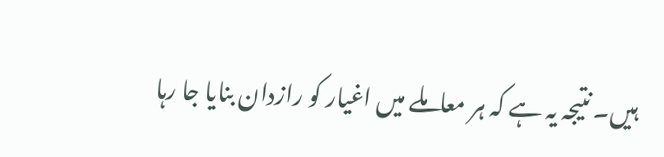ہیں۔ نتیجہ یہ ہے کہ ہر معاملے میں اغیار کو رازدان بنایا جا رہا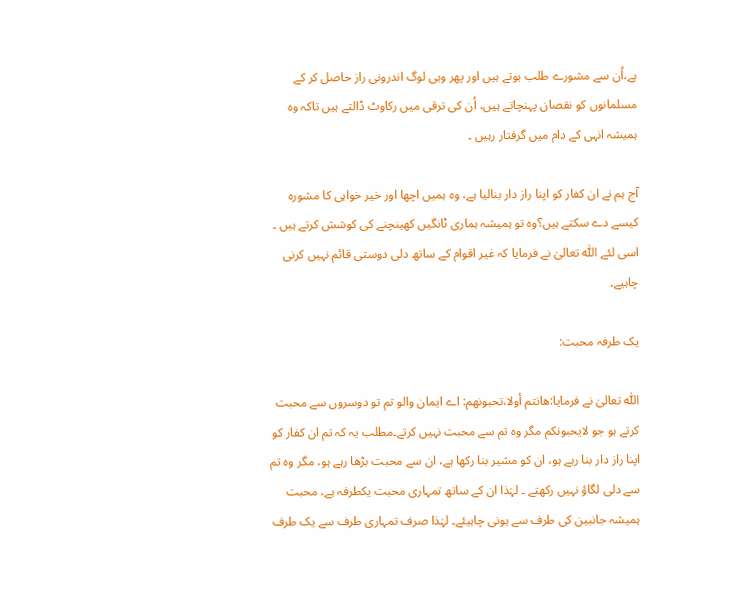ہے،اُن سے مشورے طلب ہوتے ہیں اور پھر وہی لوگ اندرونی راز حاصل کر کے مسلمانوں کو نقصان پہنچاتے ہیں، اُن کی ترقی میں رکاوٹ ڈالتے ہیں تاکہ وہ ہمیشہ انہی کے دام میں گرفتار رہیں ۔

آج ہم نے ان کفار کو اپنا راز دار بنالیا ہے، وہ ہمیں اچھا اور خیر خواہی کا مشورہ کیسے دے سکتے ہیں؟وہ تو ہمیشہ ہماری ٹانگیں کھینچنے کی کوشش کرتے ہیں ۔ اسی لئے اللّٰه تعالیٰ نے فرمایا کہ غیر اقوام کے ساتھ دلی دوستی قائم نہیں کرنی چاہیے۔

یک طرفہ محبت:

اللّٰه تعالیٰ نے فرمایا:ھانتم أولا،تحبونهم: اے ایمان والو تم تو دوسروں سے محبت کرتے ہو جو لايحبونكم مگر وہ تم سے محبت نہیں کرتے۔مطلب یہ کہ تم ان کفار کو اپنا راز دار بنا رہے ہو، ان کو مشیر بنا رکھا ہے، ان سے محبت بڑھا رہے ہو، مگر وہ تم سے دلی لگاؤ نہیں رکھتے ۔ لہٰذا ان کے ساتھ تمہاری محبت یکطرفہ ہے، محبت ہمیشہ جانبین کی طرف سے ہونی چاہیئے۔ لہٰذا صرف تمہاری طرف سے یک طرف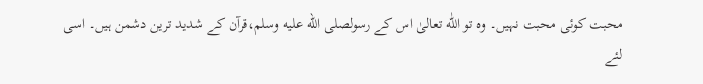محبت کوئی محبت نہیں۔ وہ تو اللّٰه تعالیٰ اس کے رسولصلى الله عليه وسلم،قرآن کے شدید ترین دشمن ہیں۔ اسی لئے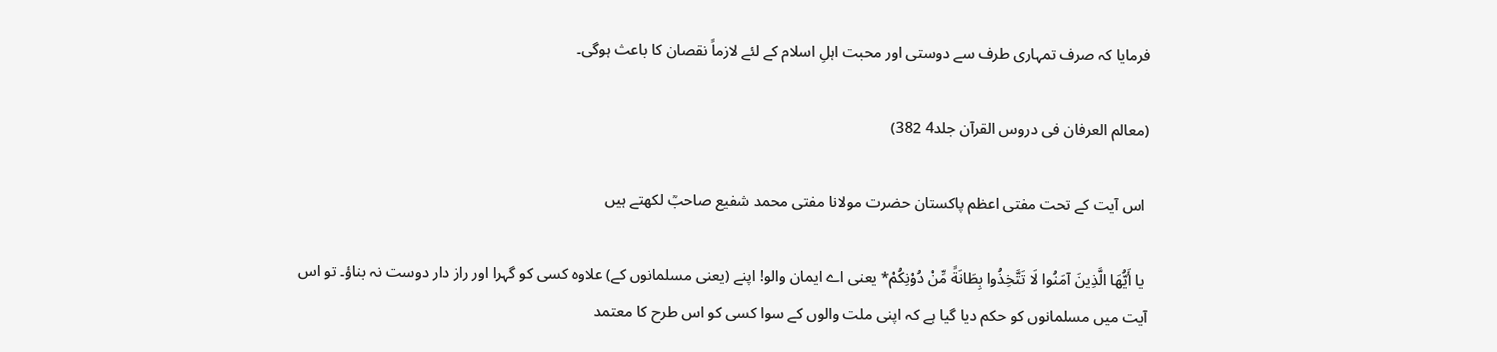فرمایا کہ صرف تمہاری طرف سے دوستی اور محبت اہلِ اسلام کے لئے لازماً نقصان کا باعث ہوگی۔

(معالم العرفان فی دروس القرآن جلد4 382)

 اس آیت کے تحت مفتی اعظم پاکستان حضرت مولانا مفتی محمد شفیع صاحبؒ لکھتے ہیں

 يا أَيُّهَا الَّذِينَ آمَنُوا لَا تَتَّخِذُوا بِطَانَةً مِّنْ دُوْنِكُمْ* یعنی اے ايمان والو! اپنے (یعنی مسلمانوں کے) علاوہ کسی کو گہرا اور راز دار دوست نہ بناؤ۔ تو اس آیت میں مسلمانوں کو حکم دیا گیا ہے کہ اپنی ملت والوں کے سوا کسی کو اس طرح کا معتمد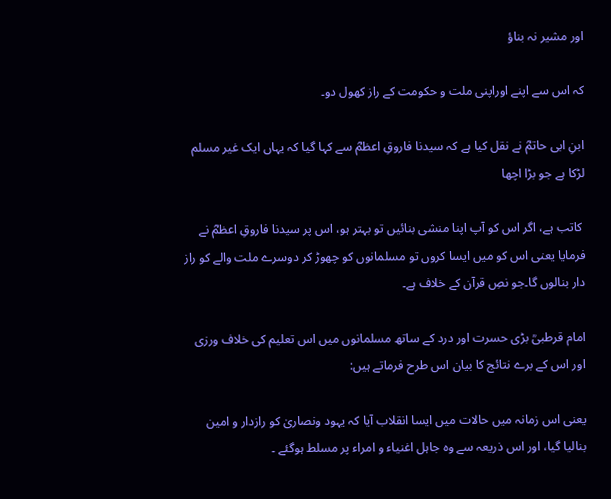اور مشیر نہ بناؤ

کہ اس سے اپنے اوراپنی ملت و حکومت کے راز کھول دو۔

ابنِ ابی حاتمؓ نے نقل کیا ہے کہ سیدنا فاروقِ اعظمؓ سے کہا گیا کہ یہاں ایک غیر مسلم لڑکا ہے جو بڑا اچھا

 کاتب ہے، اگر اس کو آپ اپنا منشی بنائیں تو بہتر ہو، اس پر سیدنا فاروقِ اعظمؓ نے فرمایا یعنی اس کو میں ایسا کروں تو مسلمانوں کو چھوڑ کر دوسرے ملت والے کو راز دار بنالوں گا۔جو نصِ قرآن کے خلاف ہے۔

امام قرطبیؒ بڑی حسرت اور درد کے ساتھ مسلمانوں میں اس تعلیم کی خلاف ورزی اور اس کے برے نتائج کا بیان اس طرح فرماتے ہیں:

یعنی اس زمانہ میں حالات میں ایسا انقلاب آیا کہ یہود ونصاریٰ کو رازدار و امین بنالیا گیا، اور اس ذریعہ سے وہ جاہل اغنیاء و امراء پر مسلط ہوگئے ۔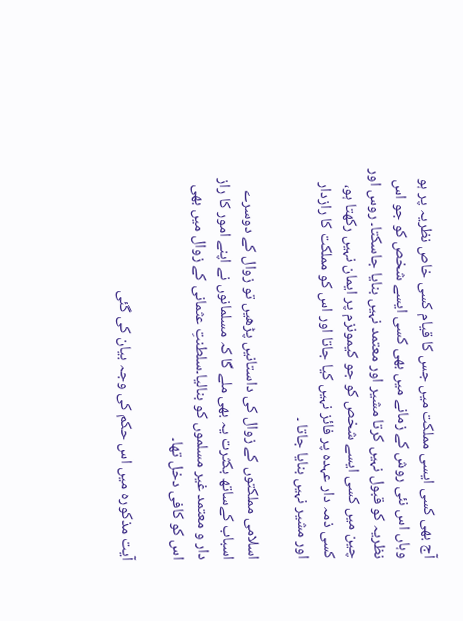آج بھی کسی ایسی مملکت میں جس کا قیام کسی خاص نظریہ پر ہو وہاں اس نئی روش کے زمانے میں بھی کسی ایسے شخص کو جو اس نظریہ کو قبول نہیں کرتا مشیر اور معتمد نہیں بنایا جاسکتا۔ روس اور چین میں کسی ایسے شخص کو جو کیمونزم پر ایمان نہیں رکھتا ہو، کسی ذمہ دار عہدہ پر فائز نہیں کیا جاتا اور اس کو مملکت کا رازدار اور مشیر نہیں بنایا جاتا ۔

اسلامی مملکتوں کے زوال کی داستانیں پڑھیں تو زوال کے دوسرے اسباب کےساتھ بکثرت یہ بھی ملے گا کہ مسلمانوں نے اپنے امور کا راز دار و معتمد غیر مسلموں کو بنالیا۔سلطنتِ عثمانی کے زوال میں بھی اس کو کافی دخل تھا۔

آیت مذکورہ میں اس حکم کی وجہ بیان کی گئی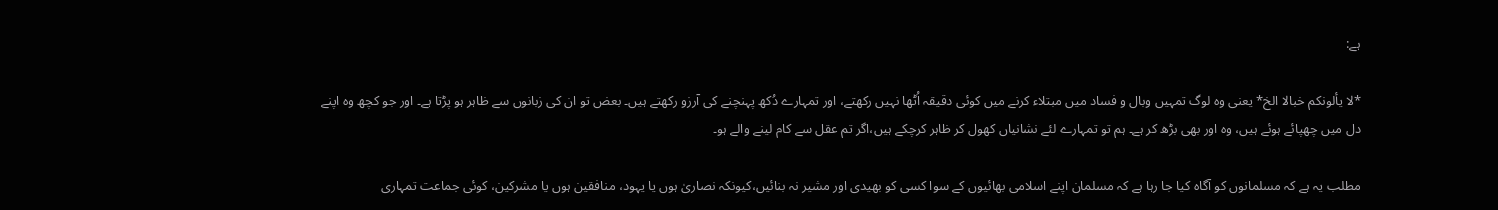ہے:

*لا يألونكم خبالا الخ* یعنی وہ لوگ تمہیں وبال و فساد میں مبتلاء کرنے میں کوئی دقیقہ اُٹھا نہیں رکھتے، اور تمہارے دُکھ پہنچنے کی آرزو رکھتے ہیں۔ بعض تو ان کی زبانوں سے ظاہر ہو پڑتا ہے۔ اور جو کچھ وہ اپنے دل میں چھپائے ہوئے ہیں، وہ اور بھی بڑھ کر ہے۔ ہم تو تمہارے لئے نشانیاں کھول کر ظاہر کرچکے ہیں،اگر تم عقل سے کام لینے والے ہو۔

مطلب یہ ہے کہ مسلمانوں کو آگاہ کیا جا رہا ہے کہ مسلمان اپنے اسلامی بھائیوں کے سوا کسی کو بھیدی اور مشیر نہ بنائیں،کیونکہ نصاریٰ ہوں یا یہود، منافقین ہوں یا مشرکین، کوئی جماعت تمہاری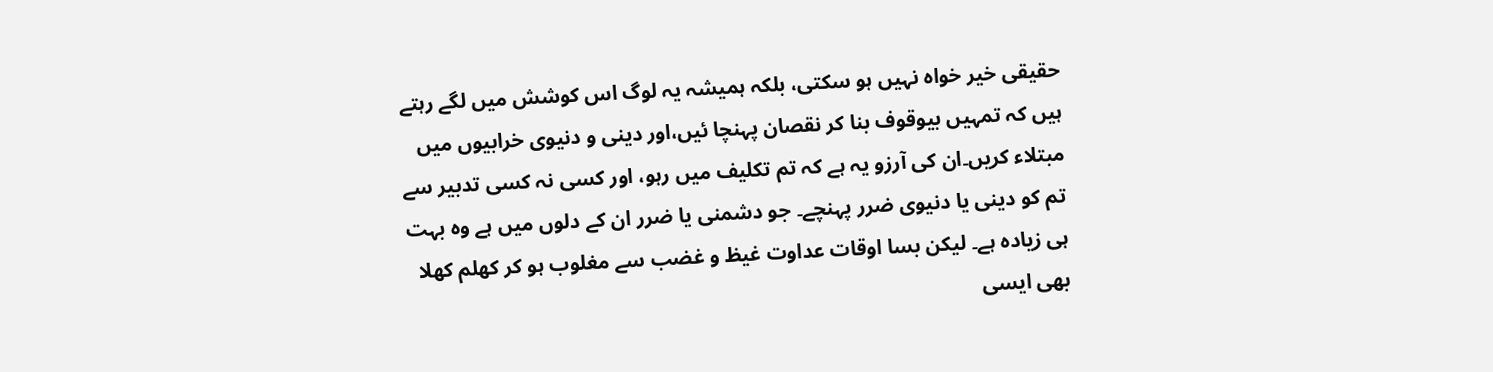حقیقی خیر خواہ نہیں ہو سکتی، بلکہ ہمیشہ یہ لوگ اس کوشش میں لگے رہتے ہیں کہ تمہیں بیوقوف بنا کر نقصان پہنچا ئیں،اور دینی و دنیوی خرابیوں میں مبتلاء کریں۔ان کی آرزو یہ ہے کہ تم تکلیف میں رہو، اور کسی نہ کسی تدبیر سے تم کو دینی یا دنیوی ضرر پہنچے۔ جو دشمنی یا ضرر ان کے دلوں میں ہے وہ بہت ہی زیادہ ہے۔ لیکن بسا اوقات عداوت غیظ و غضب سے مغلوب ہو کر کھلم کھلا بھی ایسی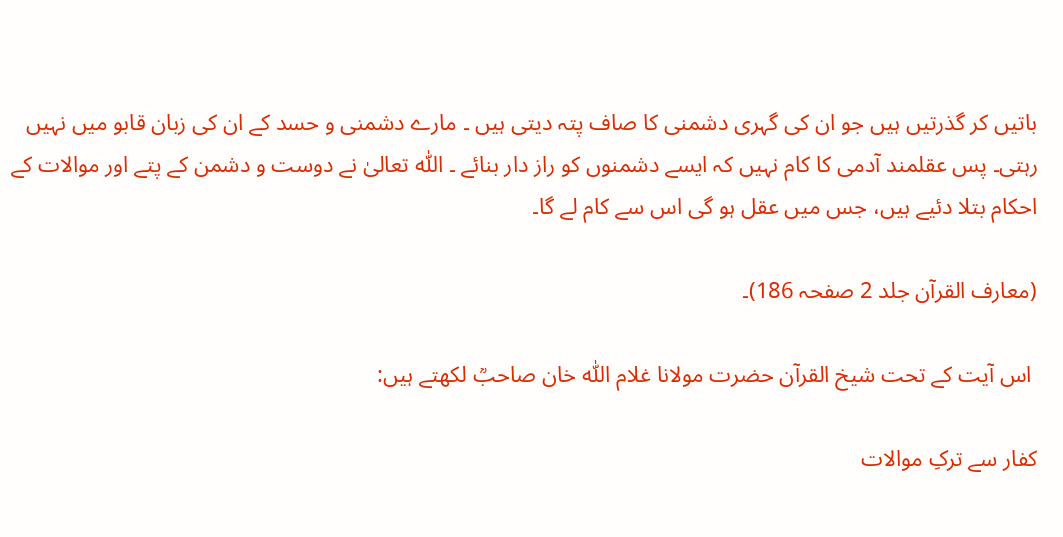باتیں کر گذرتیں ہیں جو ان کی گہری دشمنی کا صاف پتہ دیتی ہیں ۔ مارے دشمنی و حسد کے ان کی زبان قابو میں نہیں رہتی۔ پس عقلمند آدمی کا کام نہیں کہ ایسے دشمنوں کو راز دار بنائے ۔ اللّٰه تعالیٰ نے دوست و دشمن کے پتے اور موالات کے احکام بتلا دئیے ہیں، جس میں عقل ہو گی اس سے کام لے گا۔

(معارف القرآن جلد 2 صفحہ 186)۔

 اس آیت کے تحت شیخ القرآن حضرت مولانا غلام اللّٰه خان صاحبؒ لکھتے ہیں:

کفار سے ترکِ موالات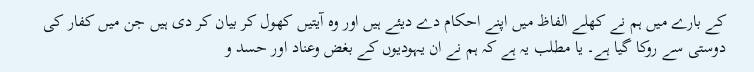کے بارے میں ہم نے کھلے الفاظ میں اپنے احکام دے دیئے ہیں اور وہ آیتیں کھول کر بیان کر دی ہیں جن میں کفار کی دوستی سے روکا گیا ہے۔ یا مطلب یہ ہے کہ ہم نے ان یہودیوں کے بغض وعناد اور حسد و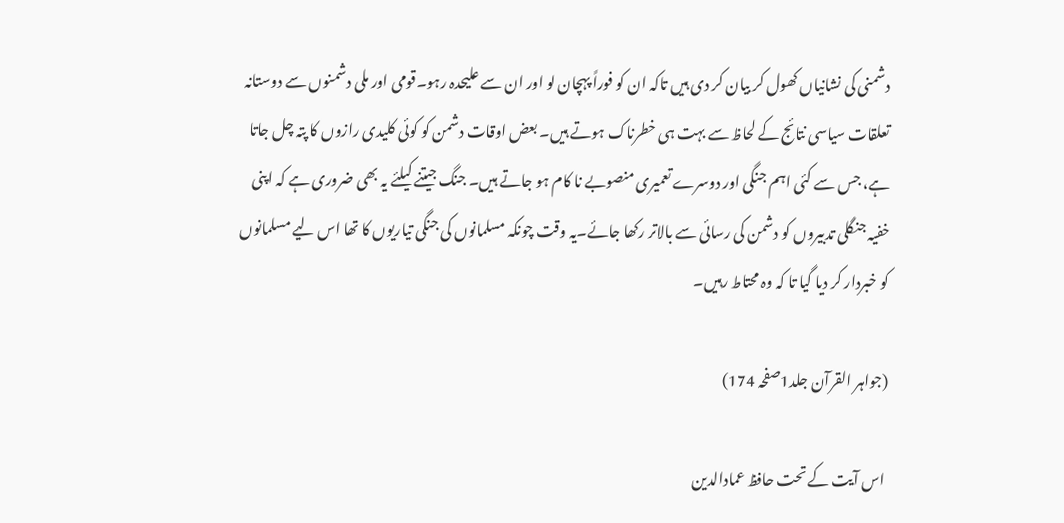دشمنی کی نشانیاں کھول کر بیان کر دی ہیں تاکہ ان کو فوراً پہچان لو اور ان سے علیحدہ رہو۔قومی اور ملی دشمنوں سے دوستانہ تعلقات سیاسی نتائج کے لحاظ سے بہت ہی خطرناک ہوتے ہیں۔ بعض اوقات دشمن کو کوئی کلیدی رازوں کا پتہ چل جاتا ہے، جس سے کئی اہم جنگی اور دوسرے تعمیری منصوبے نا کام ہو جاتے ہیں۔ جنگ جیتنے کیلئے یہ بھی ضروری ہے کہ اپنی خفیہ جنگلی تدبیروں کو دشمن کی رسائی سے بالاتر رکھا جائے۔یہ وقت چونکہ مسلمانوں کی جنگی تیاریوں کا تھا اس لیے مسلمانوں کو خبردار کر دیا گیا تا کہ وہ محتاط رہیں۔

(جواہر القرآن جلد1صفحہ 174)

 اس آیت کے تحت حافظ عمادالدین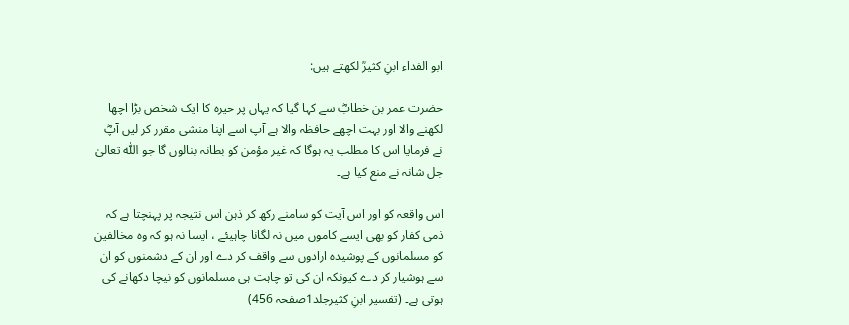ابو الفداء ابنِ کثیرؒ لکھتے ہیں:

حضرت عمر بن خطابؓ سے کہا گیا کہ یہاں پر حیرہ کا ایک شخص بڑا اچھا لکھنے والا اور بہت اچھے حافظہ والا ہے آپ اسے اپنا منشی مقرر کر لیں آپؓ نے فرمایا اس کا مطلب یہ ہوگا کہ غیر مؤمن کو بطانہ بنالوں گا جو اللّٰه تعالیٰ جل شانہ نے منع کیا ہے۔

اس واقعہ کو اور اس آیت کو سامنے رکھ کر ذہن اس نتیجہ پر پہنچتا ہے کہ ذمی کفار کو بھی ایسے کاموں میں نہ لگانا چاہیئے ، ایسا نہ ہو کہ وہ مخالفین کو مسلمانوں کے پوشیدہ ارادوں سے واقف کر دے اور ان کے دشمنوں کو ان سے ہوشیار کر دے کیونکہ ان کی تو چاہت ہی مسلمانوں کو نیچا دکھانے کی ہوتی ہے۔ (تفسير ابنِ كثيرجلد1صفحہ 456)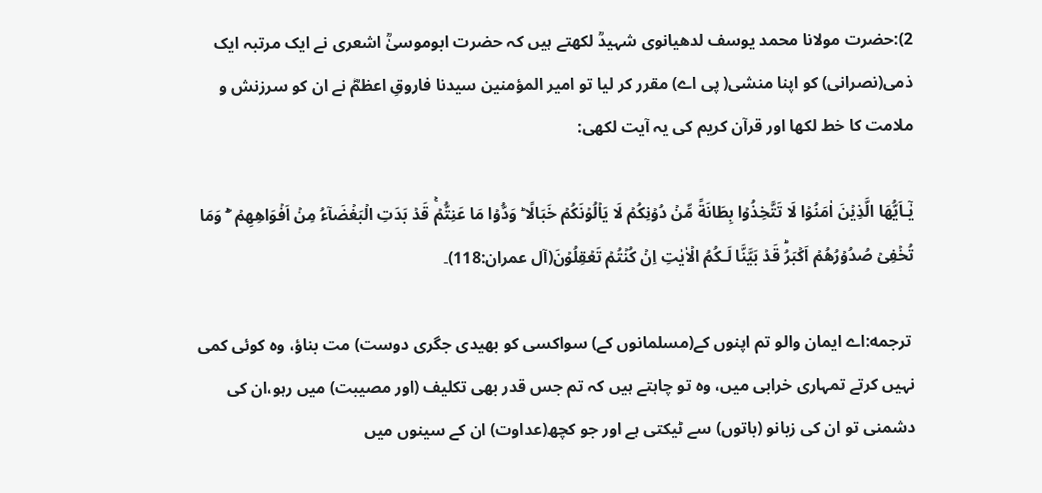2):حضرت مولانا محمد یوسف لدھیانوی شہیدؒ لکھتے ہیں کہ حضرت ابوموسیٰؒ اشعری نے ایک مرتبہ ایک ذمی(نصرانی) کو اپنا منشی( پی اے) مقرر کر لیا تو امیر المؤمنین سیدنا فاروقِ اعظمؓ نے ان کو سرزنش و ملامت کا خط لکھا اور قرآن کریم کی یہ آیت لکھی:

يٰۤـاَيُّهَا الَّذِيۡنَ اٰمَنُوۡا لَا تَتَّخِذُوۡا بِطَانَةً مِّنۡ دُوۡنِكُمۡ لَا يَاۡلُوۡنَكُمۡ خَبَالًا ؕ وَدُّوۡا مَا عَنِتُّمۡ‌ۚ قَدۡ بَدَتِ الۡبَغۡضَآءُ مِنۡ اَفۡوَاهِهِمۡ  ۖۚ وَمَا تُخۡفِىۡ صُدُوۡرُهُمۡ اَكۡبَرُ‌ؕ قَدۡ بَيَّنَّا لَـكُمُ الۡاٰيٰتِ‌ اِنۡ كُنۡتُمۡ تَعۡقِلُوۡنَ(آل عمران:118)۔

 ترجمه:اے ایمان والو تم اپنوں کے(مسلمانوں کے) سواکسی کو بھیدی جگری دوست) مت بناؤ، وہ کوئی کمی نہیں کرتے تمہاری خرابی میں، وہ تو چاہتے ہیں کہ تم جس قدر بھی تکلیف (اور مصیبت) میں رہو،ان کی دشمنی تو ان کی زبانو (باتوں) سے ٹیکتی ہے اور جو کچھ(عداوت) ان کے سینوں میں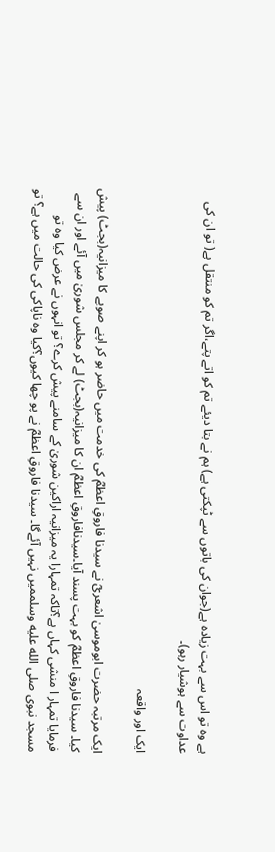ہے وہ تو اس سے بہت زیادہ ہے(جوان کی باتوں سے ٹپکتی ہے) ہم نے بتا دیئے تم کو اتے پتے،اگر تم کو منتقل ہے( تو ان کی عداوت سے ہوشیار رہو)۔

ایک اور واقعہ

ایک مرتبہ حضرت ابوموسیٰ اشعریؓ نے سیدنا فاروقِ اعظمؓ کی خدمت میں حاضر ہو کر اپنے صوبے کا میزانیہ(بجٹ) پیش کیا۔ سیدنا فاروقِ اعظمؓ کو بہت پسند آیا۔سیدنافاروقِ اعظمؓ ان کا میزانیہ(بجٹ) لے کر مجلس شوریٰ میں آئے اور ان سے فرمایا تمہار ا منشی کہاں ہے؟تاکہ تمہارا یہ میزانیہ اراکین شوریٰ کے سامنے پیش کرے؟ تو انہوں نے عرض کیا وہ تو مسجد نبوی صلى الله عليه وسلممیں نہیں آئےگا۔ سیدنا فاروقِ اعظمؓ نے پو چھا کیوں؟کیا وہ ناپاکی کی حالت میں ہے؟ تو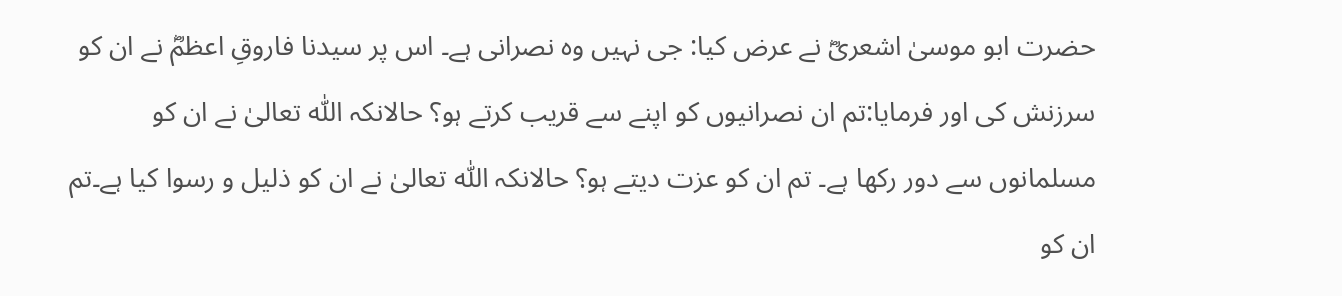حضرت ابو موسیٰ اشعریؓ نے عرض کیا: جی نہیں وہ نصرانی ہے۔ اس پر سیدنا فاروقِ اعظمؓ نے ان کو سرزنش کی اور فرمایا:تم ان نصرانیوں کو اپنے سے قریب کرتے ہو؟ حالانکہ اللّٰه تعالیٰ نے ان کو مسلمانوں سے دور رکھا ہے۔ تم ان کو عزت دیتے ہو؟ حالانکہ اللّٰه تعالیٰ نے ان کو ذلیل و رسوا کیا ہے۔تم ان کو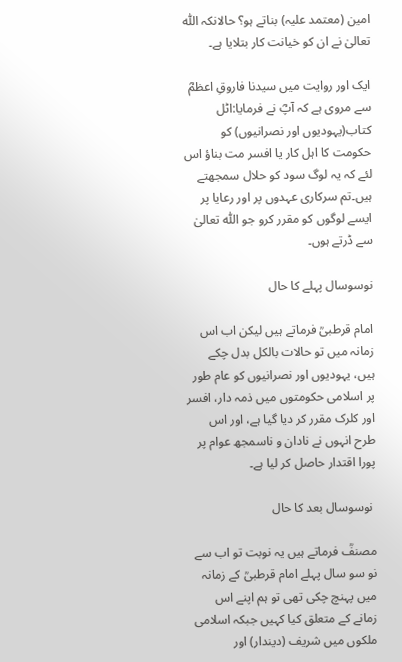امین (معتمد علیہ) بناتے ہو؟ حالانکہ اللّٰه تعالیٰ نے ان کو خیانت کار بتلایا ہے۔

ایک اور روایت میں سیدنا فاروقِ اعظمؓ سے مروی ہے کہ آپؓ نے فرمایا:اٹل کتاب(یہودیوں اور نصرانیوں) کو حکومت کا اہل کار یا افسر مت بناؤ اس لئے کہ یہ لوگ سود کو حلال سمجھتے ہیں۔تم سرکاری عہدوں پر اور رعایا پر ایسے لوگوں کو مقرر کرو جو اللّٰه تعالیٰ سے ڈرتے ہوں۔

نوسوسال پہلے کا حال

امام قرطبیؒ فرماتے ہیں لیکن اب اس زمانہ میں تو حالات بالکل بدل چکے ہیں، یہودیوں اور نصرانیوں کو عام طور پر اسلامی حکومتوں میں ذمہ دار، افسر اور کلرک مقرر کر دیا گیا ہے، اور اس طرح انہوں نے نادان و ناسمجھ عوام پر پورا اقتدار حاصل کر لیا ہے۔

 نوسوسال بعد کا حال

مصنفؒ فرماتے ہیں یہ نوبت تو اب سے نو سو سال پہلے امام قرطبیؒ کے زمانہ میں پہنچ چکی تھی تو ہم اپنے اس زمانے کے متعلق کیا کہیں جبکہ اسلامی ملکوں میں شریف (دیندار) اور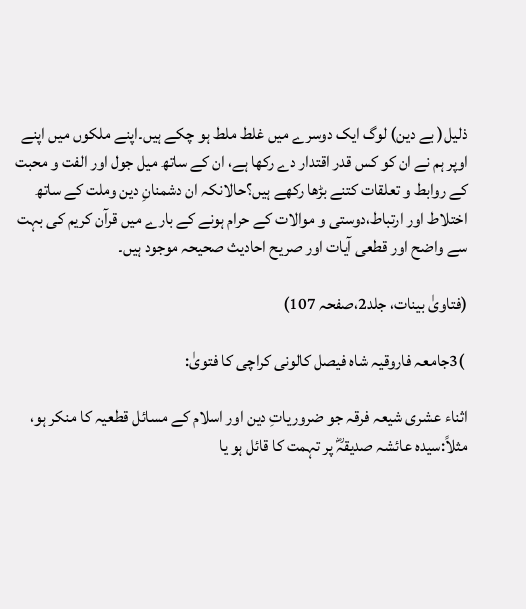ذلیل( بے دین) لوگ ایک دوسرے میں غلط ملط ہو چکے ہیں۔اپنے ملکوں میں اپنے اوپر ہم نے ان کو کس قدر اقتدار دے رکھا ہے، ان کے ساتھ میل جول اور الفت و محبت کے روابط و تعلقات کتنے بڑھا رکھے ہیں؟حالانکہ ان دشمنانِ دین وملت کے ساتھ اختلاط اور ارتباط،دوستی و موالات کے حرام ہونے کے بارے میں قرآن کریم کی بہت سے واضح اور قطعی آیات اور صریح احادیث صحیحہ موجود ہیں۔

(فتاویٰ بینات، جلد2،صفحہ 107)

 )3جامعہ فاروقیہ شاہ فیصل کالونی کراچی کا فتویٰ:

اثناء عشری شیعہ فرقہ جو ضروریاتِ دین اور اسلام کے مسائل قطعیہ کا منکر ہو، مثلاً:سیدہ عائشہ صدیقہؓ پر تہمت کا قائل ہو یا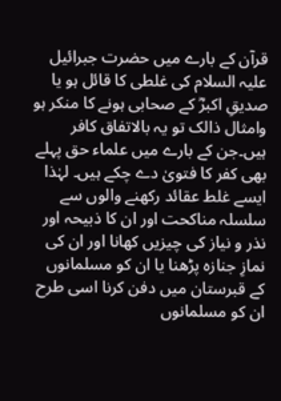قرآن کے بارے میں حضرت جبرائیل علیہ السلام کی غلطی کا قائل ہو یا صدیقِ اکبرؓ کے صحابی ہونے کا منکر ہو وامثال ذالک تو یہ بالاتفاق کافر ہیں۔جن کے بارے میں علماء حق پہلے بھی کفر کا فتویٰ دے چکے ہیں۔ لہٰذا ایسے غلط عقائد رکھنے والوں سے سلسلہ مناکحت اور ان کا ذبیحہ اور نذر و نیاز کی چیزیں کھانا اور ان کی نمازِ جنازہ پڑھنا یا ان کو مسلمانوں کے قبرستان میں دفن کرنا اسی طرح ان کو مسلمانوں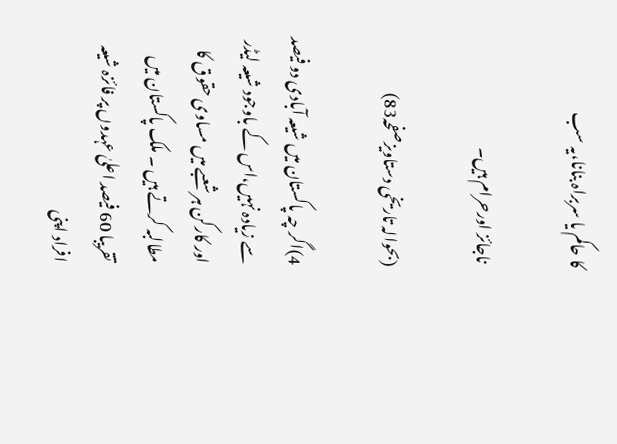کا حاکم یا سربراہ بنانا،یہ سب

 ناجائز اورحرام ہیں۔

(بحوالہ تاریخی دستاویزصفحہ83)

4)اگر چہ پاکستان میں شیعہ آبادی دو فیصد سے زیادہ نہیں،اس کے باوجود شیعہ لیڈر اور کارکن ہر شعبے میں مساوی حقوق کا مطالبہ کرتے ہیں ۔ ملک پاکستان میں تقریبا 60 فیصد اعلیٰ عہدوں پر فائزہ شیعہ افراد اپنی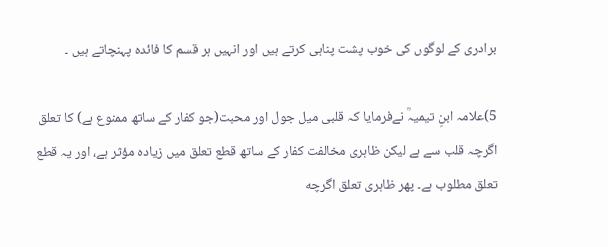برادری کے لوگوں کی خوب پشت پناہی کرتے ہیں اور انہیں ہر قسم کا فائدہ پہنچاتے ہیں ۔

5)علامہ ابنِ تیمیہؒ نےفرمایا کہ قلبی میل جول اور محبت(جو کفار کے ساتھ ممنوع ہے) کا تعلق اگرچہ قلب سے ہے لیکن ظاہری مخالفت کفار کے ساتھ قطع تعلق میں زیادہ مؤثر ہے، اور یہ قطع تعلق مطلوب ہے۔ پھر ظاہری تعلق اگرچه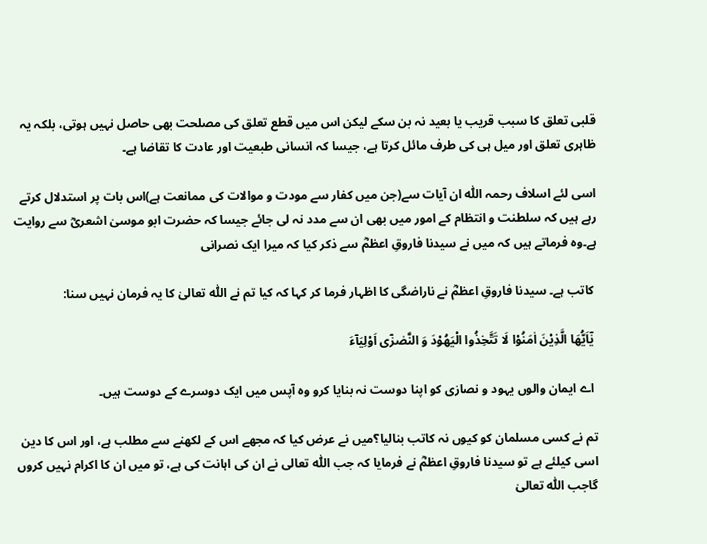قلبی تعلق کا سبب قریب یا بعید نہ بن سکے لیکن اس میں قطع تعلق کی مصلحت بھی حاصل نہیں ہوتی، بلکہ یہ ظاہری تعلق اور میل ہی کی طرف مائل کرتا ہے، جیسا کہ انسانی طبعیت اور عادت کا تقاضا ہے۔

اسی لئے اسلاف رحمہ اللّٰہ ان آیات سے(جن میں کفار سے مودت و موالات کی ممانعت ہے)اس بات پر استدلال کرتے رہے ہیں کہ سلطنت و انتظام کے امور میں بھی ان سے مدد نہ لی جائے جیسا کہ حضرت ابو موسیٰ اشعریؓ سے روایت ہے۔وہ فرماتے ہیں کہ میں نے سیدنا فاروقِ اعظمؓ سے ذکر کیا کہ میرا ایک نصرانی

 کاتب ہے۔ سیدنا فاروقِ اعظمؓ نے ناراضگی کا اظہار فرما کر کہا کہ کیا تم نے اللّٰه تعالیٰ کا یہ فرمان نہیں سنا:

 یٰۤاَیُّهَا الَّذِیْنَ اٰمَنُوْا لَا تَتَّخِذُوا الْیَهُوْدَ وَ النَّصٰرٰۤى اَوْلِیَآءَ

 اے ایمان والوں یہود و نصارٰی کو اپنا دوست نہ بنایا کرو وہ آپس میں ایک دوسرے کے دوست ہیں۔

تم نے کسی مسلمان کو کیوں نہ کاتب بنالیا؟میں نے عرض کیا کہ مجھے اس کے لکھنے سے مطلب ہے، اور اس کا دین اسی کیلئے ہے تو سیدنا فاروقِ اعظمؓ نے فرمایا کہ جب اللّٰه تعالی نے ان کی اہانت کی ہے، تو میں ان کا اکرام نہیں کروں گاجب اللّٰه تعالیٰ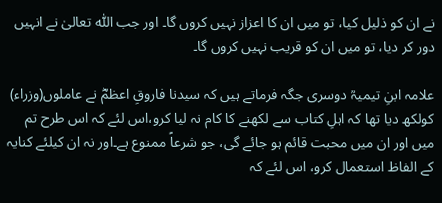نے ان کو ذلیل کیا، تو میں ان کا اعزاز نہیں کروں گا۔ اور جب اللّٰه تعالیٰ نے انہیں دور کر دیا، تو میں ان کو قریب نہیں کروں گا۔

علامہ ابنِ تیمیہؒ دوسری جگہ فرماتے ہیں کہ سیدنا فاروقِ اعظمؓ نے عاملوں(وزراء) کولکھ دیا تھا کہ اہلِ کتاب سے لکھنے کا کام نہ لیا کرو،اس لئے کہ اس طرح تم میں اور ان میں محبت قائم ہو جائے گی، جو شرعاً ممنوع ہے۔اور نہ ان کیلئے کنایہ کے الفاظ استعمال کرو، اس لئے کہ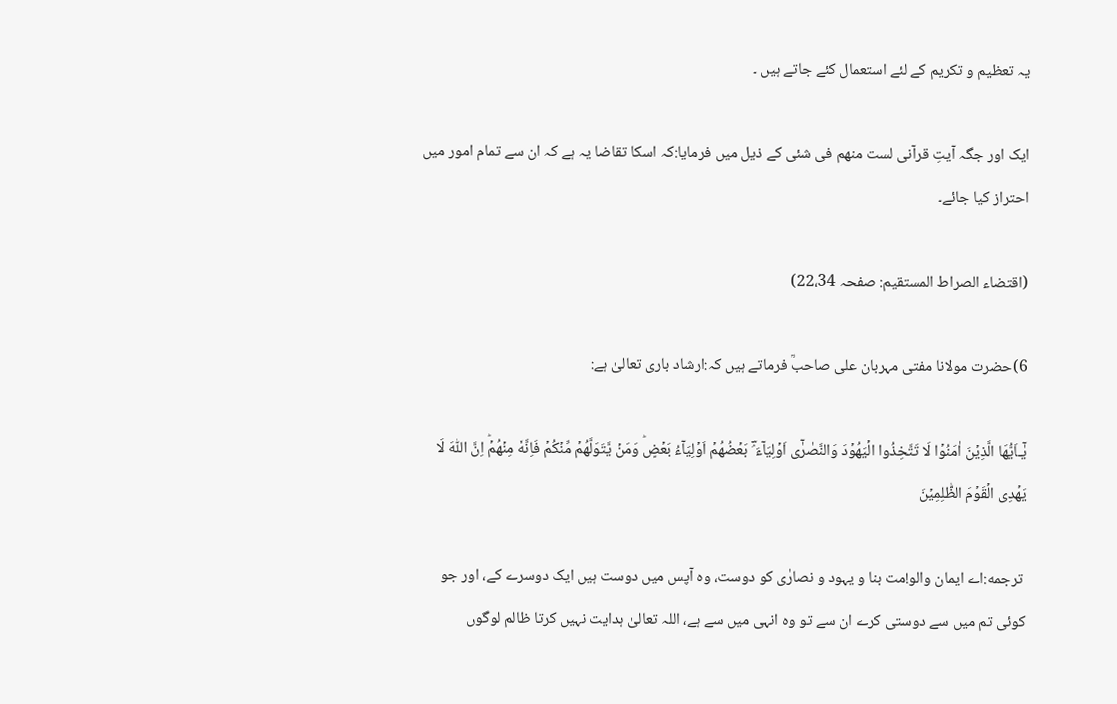یہ تعظیم و تکریم کے لئے استعمال کئے جاتے ہیں ۔

ایک اور جگہ آیتِ قرآنی لست منهم فی شئی کے ذیل میں فرمایا:کہ اسکا تقاضا یہ ہے کہ ان سے تمام امور میں احتراز کیا جائے۔

(اقتضاء الصراط المستقيم: صفحہ 22،34)

6)حضرت مولانا مفتی مہربان علی صاحبؒ فرماتے ہیں کہ:ارشاد باری تعالیٰ ہے:

يٰۤـاَيُّهَا الَّذِيۡنَ اٰمَنُوۡا لَا تَتَّخِذُوا الۡيَهُوۡدَ وَالنَّصٰرٰۤى اَوۡلِيَآءَ ‌ؔۘ بَعۡضُهُمۡ اَوۡلِيَآءُ بَعۡضٍ‌ؕ وَمَنۡ يَّتَوَلَّهُمۡ مِّنۡكُمۡ فَاِنَّهٗ مِنۡهُمۡ‌ؕ اِنَّ اللّٰهَ لَا يَهۡدِى الۡقَوۡمَ الظّٰلِمِيۡنَ

 ترجمه:اے ایمان والو!مت بنا و یہود و نصارٰی کو دوست، وہ آپس میں دوست ہیں ایک دوسرے کے، اور جو کوئی تم میں سے دوستی کرے ان سے تو وہ انہی میں سے ہے، اللہ تعالیٰ ہدایت نہیں کرتا ظالم لوگوں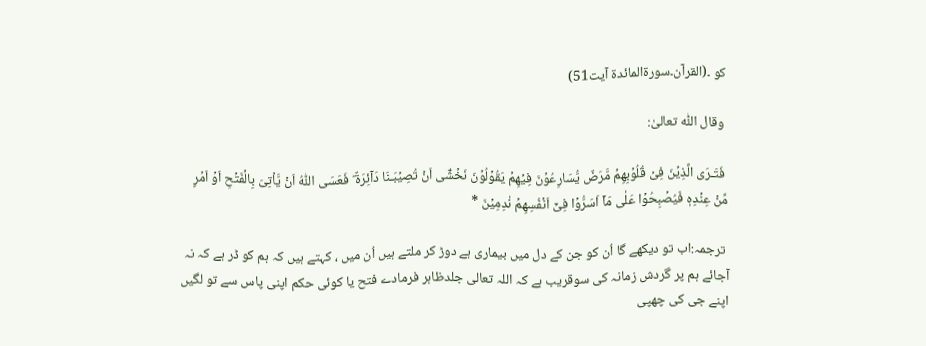کو ۔(القرآن۔سورۃالمائدة آیت51)

 وقال اللّٰه تعالیٰ:

 فَتَـرَى الَّذِيۡنَ فِىۡ قُلُوۡبِهِمۡ مَّرَضٌ يُّسَارِعُوۡنَ فِيۡهِمۡ يَقُوۡلُوۡنَ نَخۡشٰٓى اَنۡ تُصِيۡبَـنَا دَآئِرَةٌ‌ ؕ فَعَسَى اللّٰهُ اَنۡ يَّاۡتِىَ بِالۡفَتۡحِ اَوۡ اَمۡرٍ مِّنۡ عِنۡدِهٖ فَيُصۡبِحُوۡا عَلٰى مَاۤ اَسَرُّوۡا فِىۡۤ اَنۡفُسِهِمۡ نٰدِمِيۡنَ *

 ترجمہ:اب تو دیکھے گا اُن کو جن کے دل میں بیماری ہے دوڑ کر ملتے ہیں اُن میں ، کہتے ہیں کہ ہم کو ڈر ہے کہ نہ آجائے ہم پر گردش زمانہ کی سوقریب ہے کہ اللہ تعالی جلدظاہر فرمادے فتح یا کوئی حکم اپنی پاس سے تو لگیں اپنے جی کی چھپی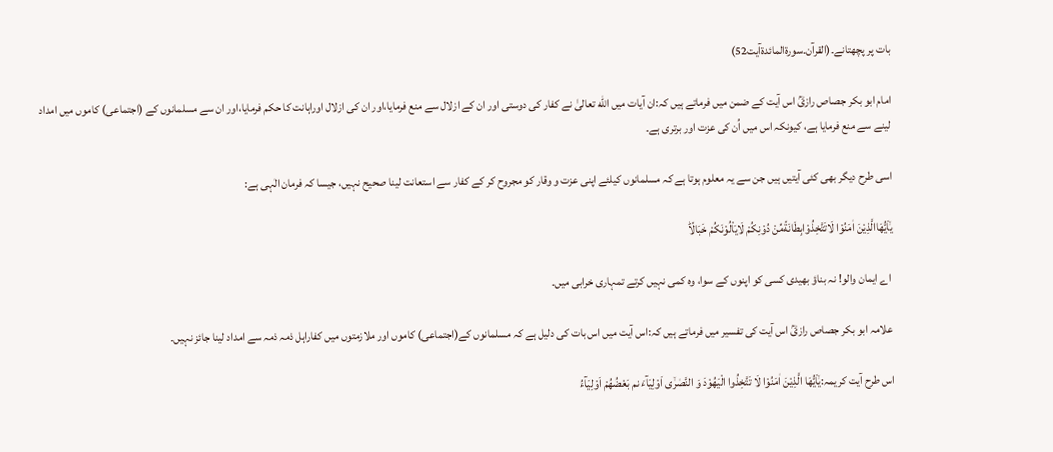بات پر پچھتانے۔(القرآن۔سورۃالمائدةآیت52)

امام ابو بکر جصاص رازیؒ اس آیت کے ضمن میں فرماتے ہیں کہ:ان آیات میں اللّٰه تعالیٰ نے کفار کی دوستی اور ان کے ازلال سے منع فرمایا،اور ان کی ازلال اوراہانت کا حکم فرمایا،اور ان سے مسلمانوں کے (اجتماعی) کاموں میں امداد لینے سے منع فرمایا ہے، کیونکہ اس میں اُن کی عزت اور برتری ہے۔

اسی طرح دیگر بھی کئی آیتیں ہیں جن سے یہ معلوم ہوتا ہے کہ مسلمانوں کیلئے اپنی عزت و وقار کو مجروح کر کے کفار سے استعانت لینا صحیح نہیں، جیسا کہ فرمان الٰہی ہے:

یٰۤاَیُّهَاالَّذِیْنَ اٰمَنُوْا لَاتَتَّخِذُوْابِطَانَةًمِّنْ دُوْنِكُمْ لَایَاْلُوْنَكُمْ خَبَالًاؕ

 اے ایمان والو! نہ بناؤ بھیدی کسی کو اپنوں کے سوا، وہ کمی نہیں کرتے تمہاری خرابی میں۔

علامہ ابو بکر جصاص رازیؒ اس آیت کی تفسیر میں فرماتے ہیں کہ:اس آیت میں اس بات کی دلیل ہے کہ مسلمانوں کے(اجتماعی) کاموں اور ملازمتوں میں کفاراہل ذمہ ذمہ سے امداد لینا جائز نہیں۔

اس طرح آیت کریمہ:یٰۤاَیُّهَا الَّذِیْنَ اٰمَنُوْا لَا تَتَّخِذُوا الْیَهُوْدَ وَ النَّصٰرٰۤى اَوْلِیَآءَ نم بَعْضُهُمْ اَوْلِیَآءُ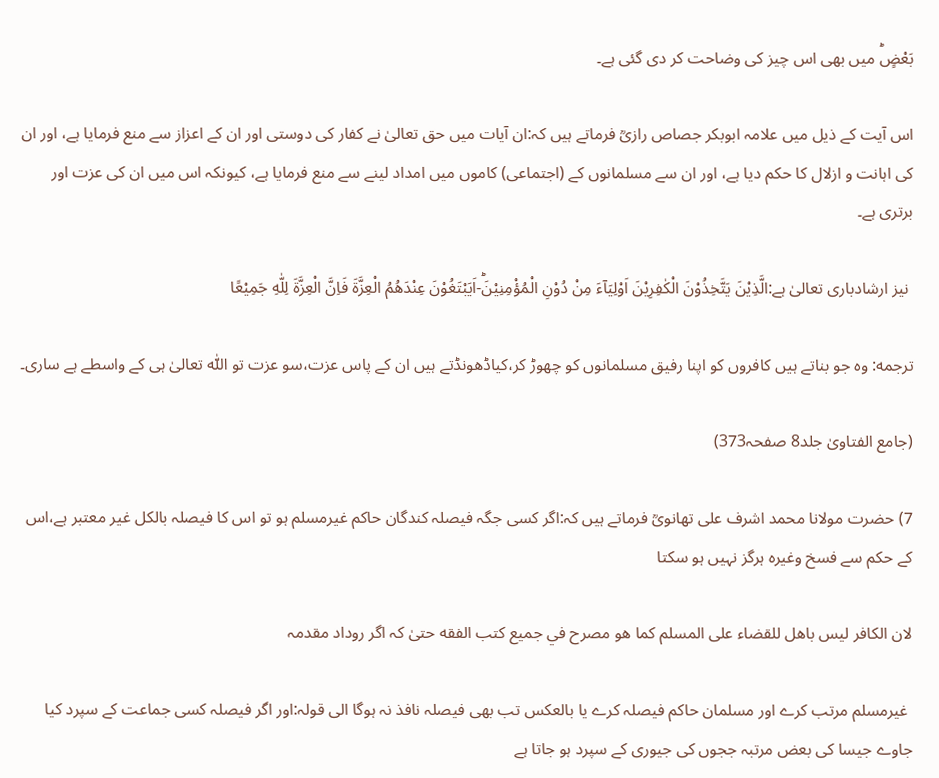بَعْضٍؕ میں بھی اس چیز کی وضاحت کر دی گئی ہے۔

اس آیت کے ذیل میں علامہ ابوبکر جصاص رازیؒ فرماتے ہیں کہ:ان آیات میں حق تعالیٰ نے کفار کی دوستی اور ان کے اعزاز سے منع فرمایا ہے، اور ان کی اہانت و ازلال کا حکم دیا ہے، اور ان سے مسلمانوں کے (اجتماعی) کاموں میں امداد لینے سے منع فرمایا ہے، کیونکہ اس میں ان کی عزت اور برتری ہے۔

 نیز ارشادباری تعالیٰ ہے:الَّذِیْنَ یَتَّخِذُوْنَ الْكٰفِرِیْنَ اَوْلِیَآءَ مِنْ دُوْنِ الْمُؤْمِنِیْنَؕ-اَیَبْتَغُوْنَ عِنْدَهُمُ الْعِزَّةَ فَاِنَّ الْعِزَّةَ لِلّٰهِ جَمِیْعًا

ترجمه: وہ جو بناتے ہیں کافروں کو اپنا رفیق مسلمانوں کو چھوڑ کر،کیاڈھونڈتے ہیں ان کے پاس عزت،سو عزت تو اللّٰه تعالیٰ ہی کے واسطے ہے ساری۔

(جامع الفتاوىٰ جلد8 صفحہ373)

7) حضرت مولانا محمد اشرف علی تھانویؒ فرماتے ہیں کہ:اگر کسی جگہ فیصلہ کندگان حاکم غیرمسلم ہو تو اس کا فیصلہ بالکل غیر معتبر ہے،اس کے حکم سے فسخ وغیرہ ہرگز نہیں ہو سکتا

لان الكافر ليس باهل للقضاء على المسلم كما هو مصرح في جميع كتب الفقه حتیٰ کہ اگر روداد مقدمہ

 غیرمسلم مرتب کرے اور مسلمان حاکم فیصلہ کرے یا بالعکس تب بھی فیصلہ نافذ نہ ہوگا الی قولہ:اور اگر فیصلہ کسی جماعت کے سپرد کیا جاوے جیسا کی بعض مرتبہ ججوں کی جیوری کے سپرد ہو جاتا ہے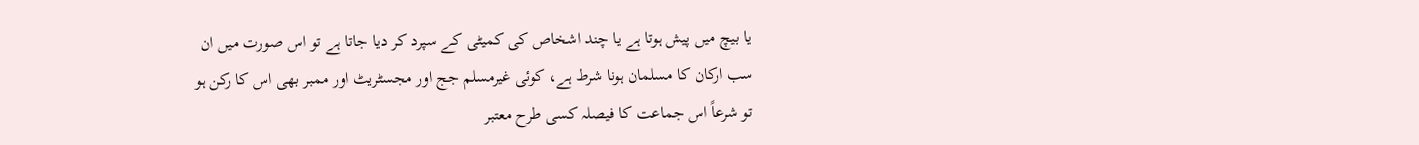یا بیچ میں پیش ہوتا ہے یا چند اشخاص کی کمیٹی کے سپرد کر دیا جاتا ہے تو اس صورت میں ان سب ارکان کا مسلمان ہونا شرط ہے، کوئی غیرمسلم جج اور مجسٹریٹ اور ممبر بھی اس کا رکن ہو تو شرعاً اس جماعت کا فیصلہ کسی طرح معتبر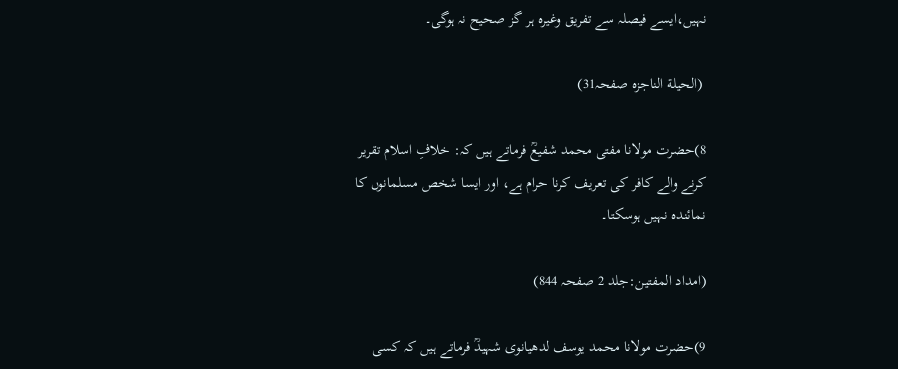نہیں،ایسے فیصلہ سے تفریق وغیرہ ہر گز صحیح نہ ہوگی۔

 (الحيلة الناجزه صفحہ31)

8)حضرت مولانا مفتی محمد شفیعؒ فرماتے ہیں کہ: خلافِ اسلام تقریر کرنے والے کافر کی تعریف کرنا حرام ہے، اور ایسا شخص مسلمانوں کا نمائندہ نہیں ہوسکتا۔

(امداد المفتين:جلد 2 صفحہ 844)

9)حضرت مولانا محمد یوسف لدھیانوی شہیدؒ فرماتے ہیں کہ کسی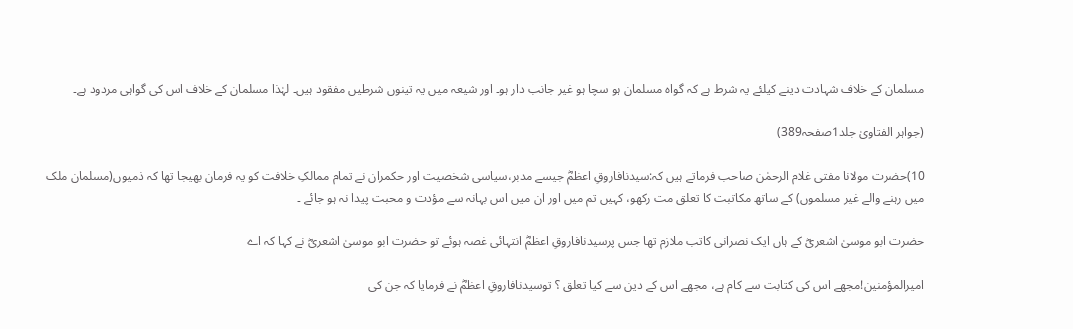مسلمان کے خلاف شہادت دینے کیلئے یہ شرط ہے کہ گواہ مسلمان ہو سچا ہو غیر جانب دار ہو۔ اور شیعہ میں یہ تینوں شرطیں مفقود ہیں۔ لہٰذا مسلمان کے خلاف اس کی گواہی مردود ہے۔

(جواہر الفتاوىٰ جلد1صفحہ389)

10)حضرت مولانا مفتی غلام الرحمٰن صاحب فرماتے ہیں کہ:سیدنافاروقِ اعظمؓ جیسے مدبر،سیاسی شخصیت اور حکمران نے تمام ممالکِ خلافت کو یہ فرمان بھیجا تھا کہ ذمیوں(مسلمان ملک میں رہنے والے غیر مسلموں) کے ساتھ مکاتبت کا تعلق مت رکھو، کہیں تم میں اور ان میں اس بہانہ سے مؤدت و محبت پیدا نہ ہو جائے ۔

حضرت ابو موسیٰ اشعریؓ کے ہاں ایک نصرانی کاتب ملازم تھا جس پرسیدنافاروقِ اعظمؓ انتہائی غصہ ہوئے تو حضرت ابو موسیٰ اشعریؓ نے کہا کہ اے

امیرالمؤمنین!مجھے اس کی کتابت سے کام ہے، مجھے اس کے دین سے کیا تعلق ؟ توسیدنافاروقِ اعظمؓ نے فرمایا کہ جن کی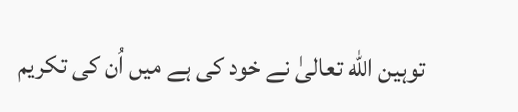توہین اللّٰه تعالیٰ نے خود کی ہے میں اُن کی تکریم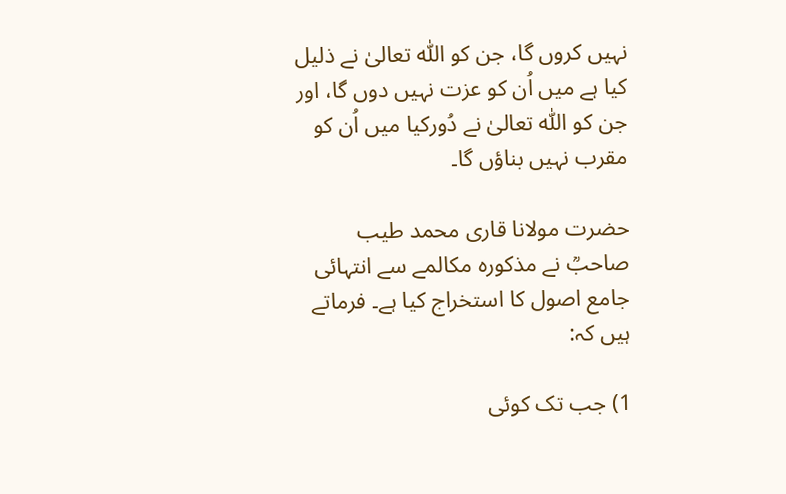نہیں کروں گا، جن کو اللّٰه تعالیٰ نے ذلیل کیا ہے میں اُن کو عزت نہیں دوں گا، اور جن کو اللّٰه تعالیٰ نے دُورکیا میں اُن کو مقرب نہیں بناؤں گا۔

حضرت مولانا قاری محمد طیب صاحبؒ نے مذکورہ مکالمے سے انتہائی جامع اصول کا استخراج کیا ہے۔ فرماتے ہیں کہ:

1) جب تک کوئی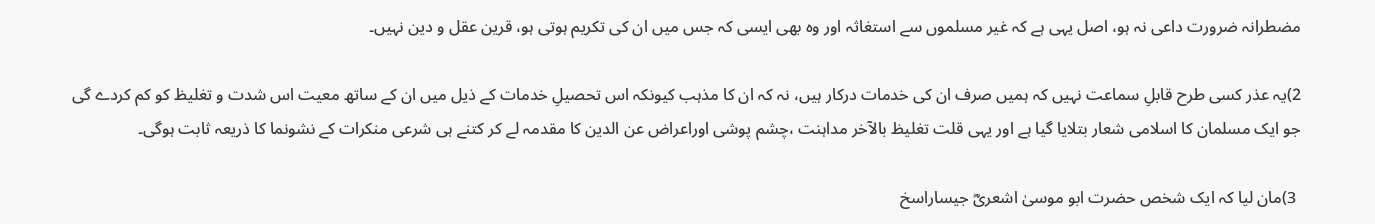مضطرانہ ضرورت داعی نہ ہو، اصل یہی ہے کہ غیر مسلموں سے استغاثہ اور وہ بھی ایسی کہ جس میں ان کی تکریم ہوتی ہو، قرین عقل و دین نہیں۔

2)یہ عذر کسی طرح قابلِ سماعت نہیں کہ ہمیں صرف ان کی خدمات درکار ہیں، نہ کہ ان کا مذہب کیونکہ اس تحصیلِ خدمات کے ذیل میں ان کے ساتھ معیت اس شدت و تغلیظ کو کم کردے گی جو ایک مسلمان کا اسلامی شعار بتلایا گیا ہے اور یہی قلت تغلیظ بالآخر مداہنت ،چشم پوشی اوراعراض عن الدین کا مقدمہ لے کر کتنے ہی شرعی منکرات کے نشونما کا ذریعہ ثابت ہوگی۔

 3)مان لیا کہ ایک شخص حضرت ابو موسیٰ اشعریؓ جیساراسخ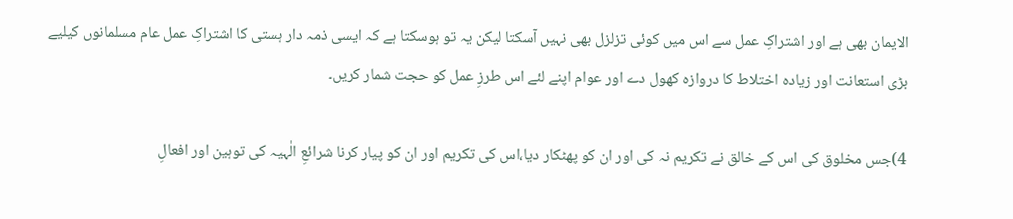الایمان بھی ہے اور اشتراکِ عمل سے اس میں کوئی تزلزل بھی نہیں آسکتا لیکن یہ تو ہوسکتا ہے کہ ایسی ذمہ دار ہستی کا اشتراکِ عمل عام مسلمانوں کیلیے بڑی استعانت اور زیادہ اختلاط کا دروازہ کھول دے اور عوام اپنے لئے اس طرزِ عمل کو حجت شمار کریں۔

4)جس مخلوق کی اس کے خالق نے تکریم نہ کی اور ان کو پھٹکار دیا،اس کی تکریم اور ان کو پیار کرنا شرائعِ الٰہیہ کی توہین اور افعالِ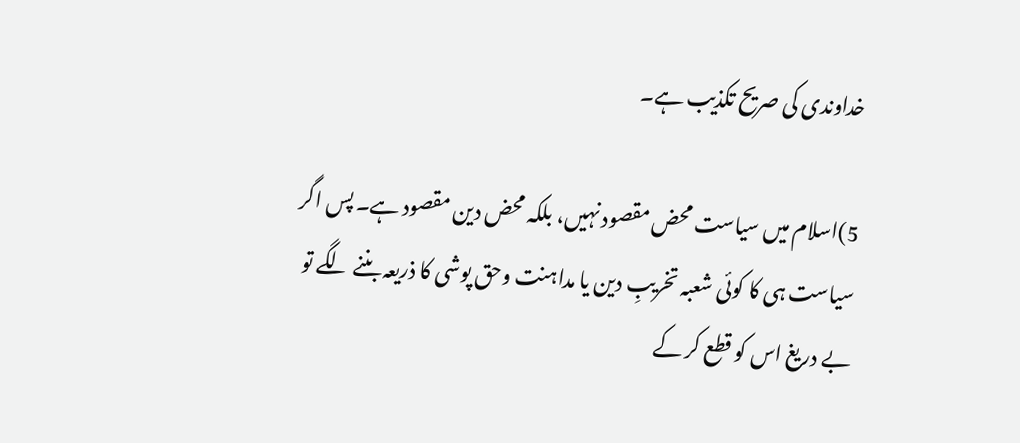خداوندی کی صریح تکذیب ہے۔

5)اسلام میں سیاست محض مقصود نہیں، بلکہ محض دین مقصود ہے۔ پس اگر سیاست ہی کا کوئی شعبہ تخریبِ دین یا مداہنت وحق پوشی کا ذریعہ بننے لگے تو بے دریغ اس کو قطع کر کے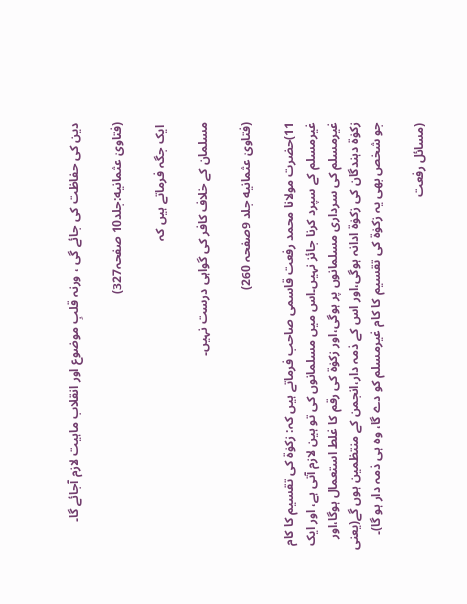دین کی حفاظت کی جائے گی ، ورنہ قلبِ موضوع اور انقلاب ماہیت لازم آجائے گا۔

(فتاویٰ عثمانیه:جلد10 صفحہ327)

 ایک جگہ فرماتے ہیں کہ

مسلمان کے خلاف کافر کی گواہی درست نہیں۔

(فتاوىٰ عثمانيه جلد 9صفحہ 260)

11)حضرت مولانا محمد رفعت قاسمی صاحب فرماتے ہیں کہ: زکوٰۃ کی تقسیم کا کام غیرمسلم کے سپرد کرنا جائز نہیں۔اس میں مسلمانوں کی تو ہین لازم آتی ہے، اور ایک غیرمسلم کی سرداری مسلمانوں پر ہوگی،اور زکوٰۃ کی رقم کا غلط استعمال ہوگا،اور زکوٰۃ دہندگان کی زکوٰۃ ادانہ ہوگی،اور اس کے ذمہ دار،انجمن کے منتظمین ہوں گے(یعنی جو شخص بھی یہ زکوٰۃ کی تقسیم کا کام غیرمسلم کو دے گا، وہ ہی ذمہ دار ہو گا)۔

(مسائل رفعت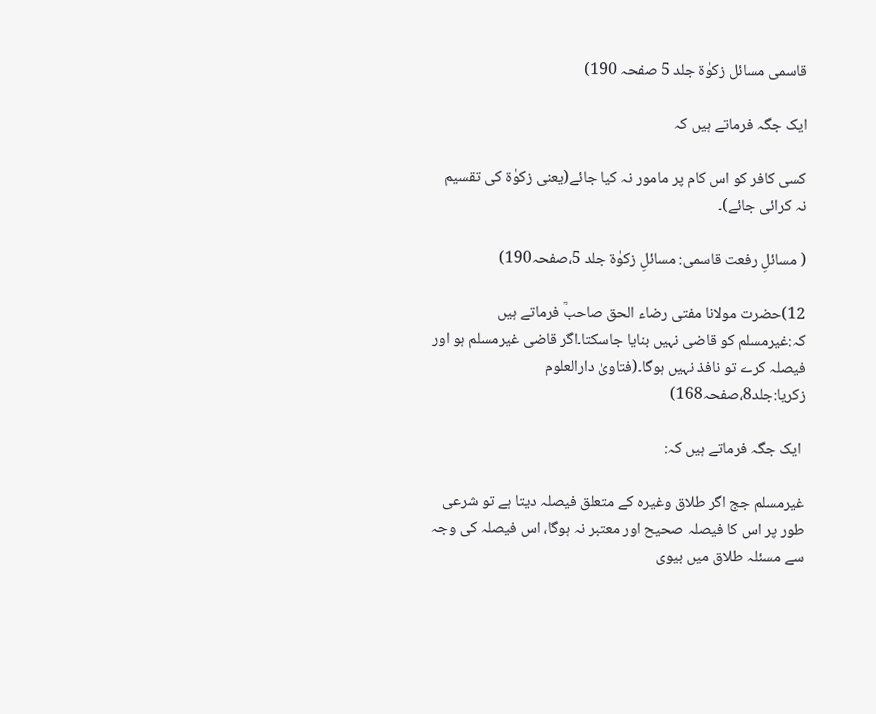قاسمی مسائل زكوٰة جلد 5 صفحہ 190)

ایک جگہ فرماتے ہیں کہ

کسی کافر کو اس کام پر مامور نہ کیا جائے(یعنی زکوٰۃ کی تقسیم نہ کرائی جائے)۔

( مسائلِ رفعت قاسمی: مسائلِ زكوٰة جلد 5،صفحہ190)

12)حضرت مولانا مفتی رضاء الحق صاحبؒ فرماتے ہیں کہ:غیرمسلم کو قاضی نہیں بنایا جاسکتا۔اگر قاضی غیرمسلم ہو اور فیصلہ کرے تو نافذ نہیں ہوگا۔(فتاویٰ دارالعلوم زكريا:جلد8،صفحہ168)

 ایک جگہ فرماتے ہیں کہ:

غیرمسلم جج اگر طلاق وغیرہ کے متعلق فیصلہ دیتا ہے تو شرعی طور پر اس کا فیصلہ صحیح اور معتبر نہ ہوگا، اس فیصلہ کی وجہ سے مسئلہ طلاق میں بیوی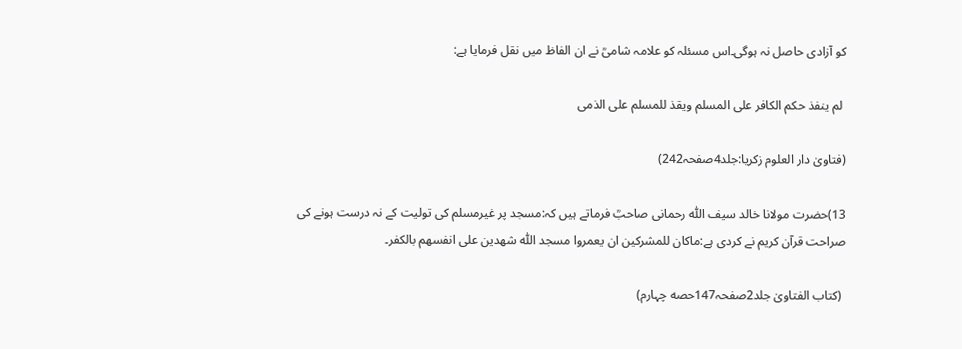کو آزادی حاصل نہ ہوگی۔اس مسئلہ کو علامہ شامیؒ نے ان الفاظ میں نقل فرمایا ہے:

 لم ينفذ حكم الكافر على المسلم ويقذ للمسلم على الذمی

(فتاویٰ دار العلوم زكريا:جلد4صفحہ242)

13)حضرت مولانا خالد سیف اللّٰه رحمانی صاحبؒ فرماتے ہیں کہ:مسجد پر غیرمسلم کی تولیت کے نہ درست ہونے کی صراحت قرآن کریم نے کردی ہے:ماکان للمشركين ان يعمروا مسجد اللّٰه شهدين على انفسهم بالكفر۔

 (كتاب الفتاوىٰ جلد2صفحہ147حصه چہارم)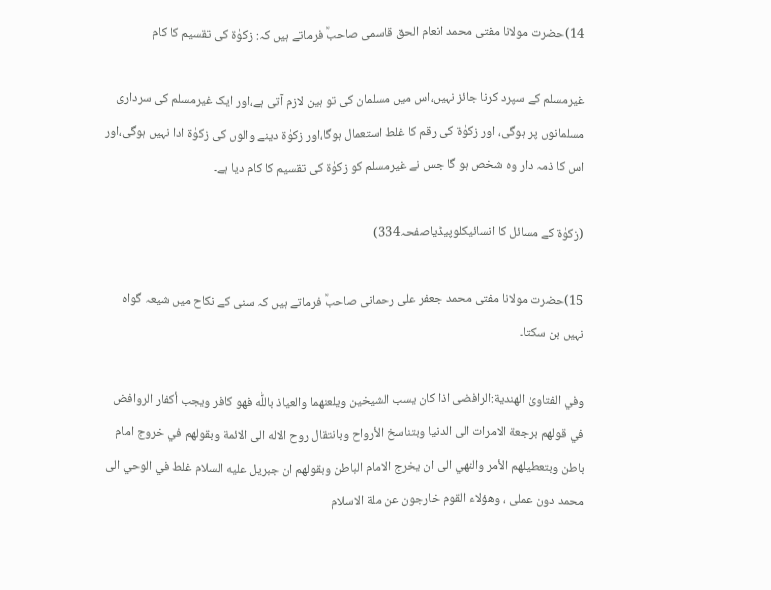14)حضرت مولانا مفتی محمد انعام الحق قاسمی صاحبؒ فرماتے ہیں کہ: زکوٰۃ کی تقسیم کا کام

غیرمسلم کے سپرد کرنا جائز نہیں،اس میں مسلمان کی تو ہین لازم آتی ہے،اور ایک غیرمسلم کی سرداری مسلمانوں پر ہوگی، اور زکوٰۃ کی رقم کا غلط استعمال ہوگا،اور زکوٰۃ دینے والوں کی زکوٰۃ ادا نہیں ہوگی،اور اس کا ذمہ دار وہ شخص ہو گا جس نے غیرمسلم کو زکوٰۃ کی تقسیم کا کام دیا ہے۔

(زکوٰۃ کے مسائل کا انسائیکلوپیڈیاصفحہ334)

15)حضرت مولانا مفتی محمد جعفر علی رحمانی صاحبؒ فرماتے ہیں کہ سنی کے نکاح میں شیعہ گواہ نہیں بن سکتا۔

وفي الفتاوىٰ الهندية:الرافضی اذا كان يسب الشيخين ويلعنهما والعياذ باللّٰه فهو كافر ويجب أكفار الروافض في قولهم برجعة الامرات الى الدنيا وبتناسخ الأرواح وبانتقال روح الاله الى الائمة وبقولهم في خروج امام باطن وبتعطيلهم الأمر والنهي الى ان يخرج الامام الباطن وبقولهم ان جبريل عليه السلام غلط في الوحي الى محمد دون عملى ، وهؤلاء القوم خارجون عن ملة الاسلام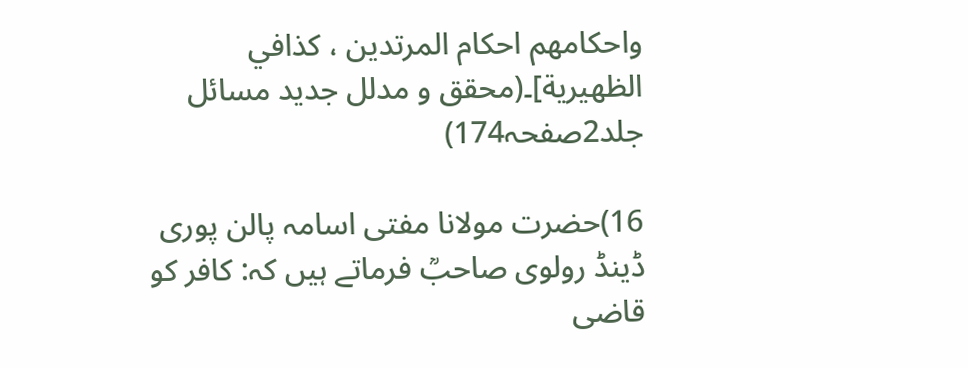واحكامهم احكام المرتدين ، كذافي الظهيرية]۔(محقق و مدلل جديد مسائل جلد2صفحہ174)

16)حضرت مولانا مفتی اسامہ پالن پوری ڈینڈ رولوی صاحبؒ فرماتے ہیں کہ: کافر کو قاضی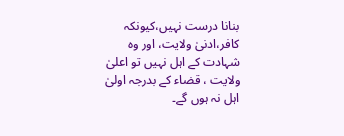بنانا درست نہیں،کیونکہ کافر،ادنیٰ ولایت، اور وہ شہادت کے اہل نہیں تو اعلیٰ ولایت ، قضاء کے بدرجہ اولیٰ اہل نہ ہوں گے۔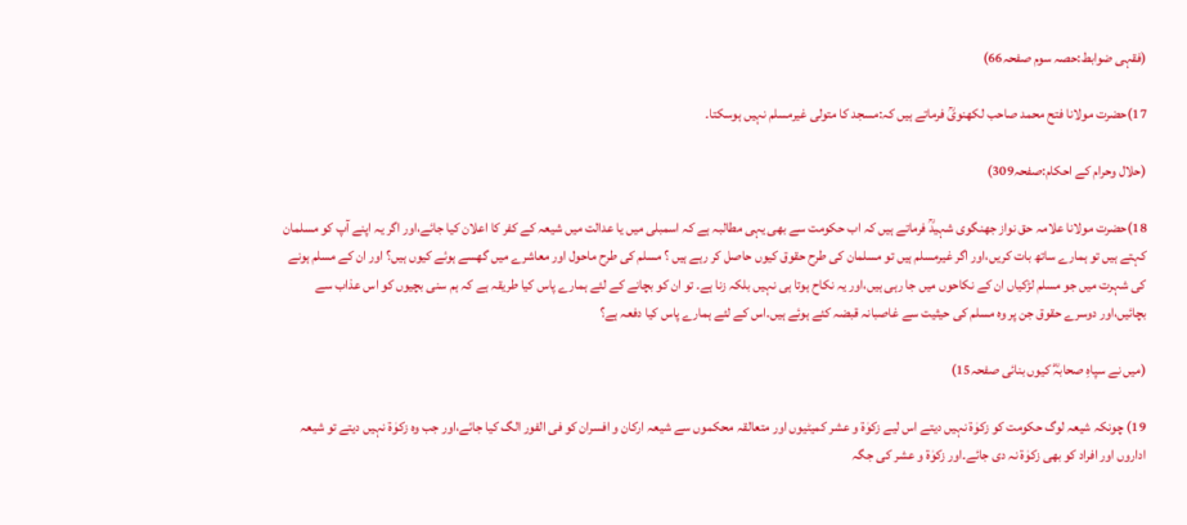(فقہی ضوابط:حصہ سوم صفحہ66)

17)حضرت مولانا فتح محمد صاحب لکھنویؒ فرماتے ہیں کہ:مسجد کا متولی غیرمسلم نہیں ہوسکتا۔

(حلال وحرام کے احکام:صفحہ309)

18)حضرت مولانا علامہ حق نواز جھنگوی شہیدؒ فرماتے ہیں کہ اب حکومت سے بھی یہی مطالبہ ہے کہ اسمبلی میں یا عدالت میں شیعہ کے کفر کا اعلان کیا جائے،اور اگر یہ اپنے آپ کو مسلمان کہتے ہیں تو ہمارے ساتھ بات کریں،اور اگر غیرمسلم ہیں تو مسلمان کی طرح حقوق کیوں حاصل کر رہے ہیں ؟ مسلم کی طرح ماحول اور معاشرے میں گھسے ہوئے کیوں ہیں؟ اور ان کے مسلم ہونے کی شہرت میں جو مسلم لڑکیاں ان کے نکاحوں میں جا رہی ہیں،اور یہ نکاح ہوتا ہی نہیں بلکہ زنا ہے۔ تو ان کو بچانے کے لئے ہمارے پاس کیا طریقہ ہے کہ ہم سنی بچیوں کو اس عذاب سے بچائیں،اور دوسرے حقوق جن پر وہ مسلم کی حیثیت سے غاصبانہ قبضہ کئے ہوئے ہیں۔اس کے لئے ہمارے پاس کیا دفعہ ہے؟

(میں نے سپاہِ صحابہؓ کیوں بنائی صفحہ15)

19) چونکہ شیعہ لوگ حکومت کو زکوٰۃ نہیں دیتے اس لیے زکوٰۃ و عشر کمیٹیوں اور متعالقہ محکموں سے شیعہ ارکان و افسران کو فی الفور الگ کیا جائے،اور جب وہ زکوٰۃ نہیں دیتے تو شیعہ اداروں اور افراد کو بھی زکوٰۃ نہ دی جائے۔اور زکوٰۃ و عشر کی جگہ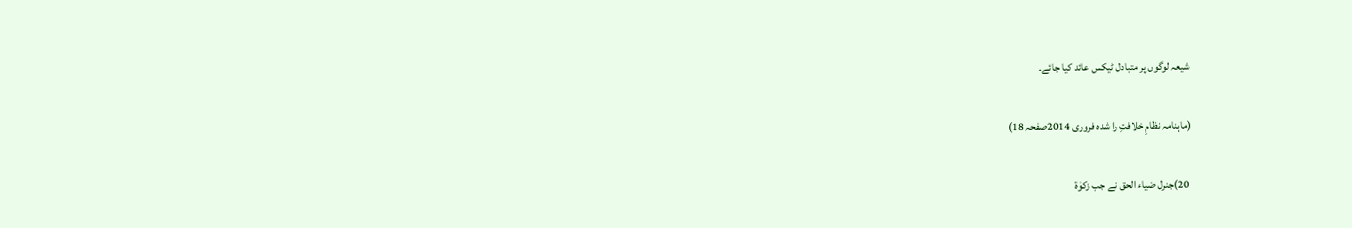شیعہ لوگوں پر متبادل ٹیکس عائد کیا جائے۔

(ماہنامہ نظامِ خلافتِ را شدہ فروری 2014صفحہ 18)

 20)جنرل ضیاء الحق نے جب زکوٰة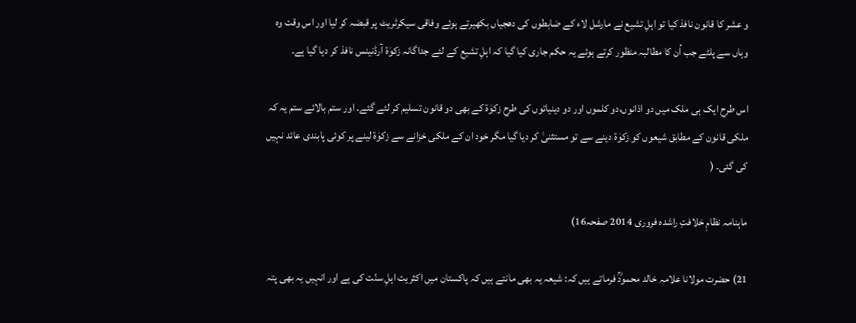و عشر کا قانون نافذ کیا تو اہلِ تشیع نے مارشل لاء کے ضابطوں کی دھجیاں بکھیرتے ہوئے وفاقی سیکرٹریٹ پر قبضہ کر لیا اور اس وقت وہ وہاں سے پلٹے جب اُن کا مطالبہ منظور کرتے ہوئے یہ حکم جاری کیا گیا کہ اہلِ تشیع کے لئے جداگانہ زکوٰۃ آرڈنینس نافذ کر دیا گیا ہے۔

اس طرح ایک ہی ملک میں دو اذانوں،دو کلموں اور دو دینیاتوں کی طرح زکوٰۃ کے بھی دو قانون تسلیم کر لئے گئے۔ اور ستم بالائے ستم یہ کہ ملکی قانون کے مطابق شیعوں کو زکوٰة دینے سے تو مستثنیٰ کر دیا گیا مگر خود ان کے ملکی خزانے سے زکوٰۃ لینے پر کوئی پابندی عائد نہیں کی گئی۔ (

ماہنامہ نظامِ خلافتِ راشده فروری 2014 صفحہ16)

21) حضرت مولانا علامہ خالد محمودؒ فرماتے ہیں کہ: شیعہ یہ بھی مانتے ہیں کہ پاکستان میں اکثریت اہلِ سنّت کی ہے اور انہیں یہ بھی پتہ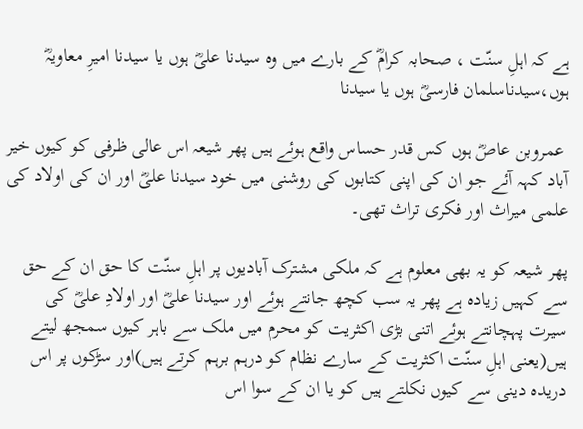ہے کہ اہلِ سنّت ، صحابہ کرامؓ کے بارے میں وہ سیدنا علیؓ ہوں یا سیدنا امیرِ معاویہؓ ہوں،سیدناسلمان فارسیؓ ہوں یا سیدنا

 عمروبن عاصؓ ہوں کس قدر حساس واقع ہوئے ہیں پھر شیعہ اس عالی ظرفی کو کیوں خیر آباد کہہ آئے جو ان کی اپنی کتابوں کی روشنی میں خود سیدنا علیؓ اور ان کی اولاد کی علمی میراث اور فکری تراث تھی۔

پھر شیعہ کو یہ بھی معلوم ہے کہ ملکی مشترک آبادیوں پر اہلِ سنّت کا حق ان کے حق سے کہیں زیادہ ہے پھر یہ سب کچھ جانتے ہوئے اور سیدنا علیؓ اور اولادِ علیؓ کی سیرت پہچانتے ہوئے اتنی بڑی اکثریت کو محرم میں ملک سے باہر کیوں سمجھ لیتے ہیں(یعنی اہلِ سنّت اکثریت کے سارے نظام کو درہم برہم کرتے ہیں)اور سڑکوں پر اس دریدہ دینی سے کیوں نکلتے ہیں کو یا ان کے سوا اس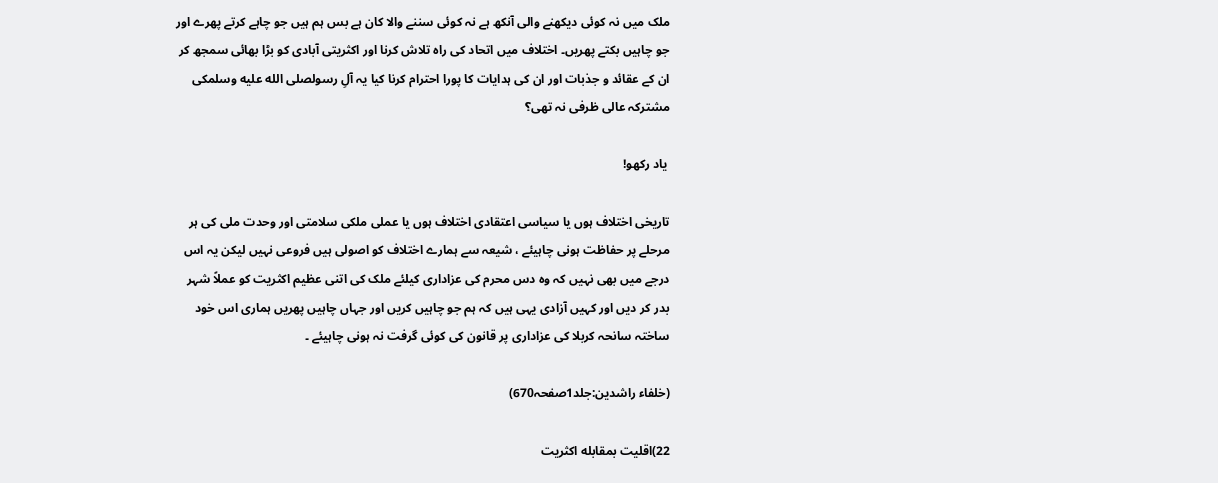ملک میں نہ کوئی دیکھنے والی آنکھ ہے نہ کوئی سننے والا کان ہے بس ہم ہیں جو چاہے کرتے پھرے اور جو چاہیں بکتے پھریں۔ اختلاف میں اتحاد کی راہ تلاش کرنا اور اکثریتی آبادی کو بڑا بھائی سمجھ کر ان کے عقائد و جذبات اور ان کی ہدایات کا پورا احترام کرنا کیا یہ آلِ رسولصلى الله عليه وسلمکی مشترکہ عالی ظرفی نہ تھی؟

 ياد ركهو!

تاریخی اختلاف ہوں یا سیاسی اعتقادی اختلاف ہوں یا عملی ملکی سلامتی اور وحدت ملی کی ہر مرحلے پر حفاظت ہونی چاہیئے ، شیعہ سے ہمارے اختلاف کو اصولی ہیں فروعی نہیں لیکن یہ اس درجے میں بھی نہیں کہ وہ دس محرم کی عزاداری کیلئے ملک کی اتنی عظیم اکثریت کو عملاً شہر بدر کر دیں اور کہیں آزادی یہی ہیں کہ ہم جو چاہیں کریں اور جہاں چاہیں پھریں ہماری اس خود ساختہ سانحہ کربلا کی عزاداری پر قانون کی کوئی گرفت نہ ہونی چاہیئے ۔

(خلفاء راشدین:جلد1صفحہ670)

22)اقلیت بمقابله اكثريت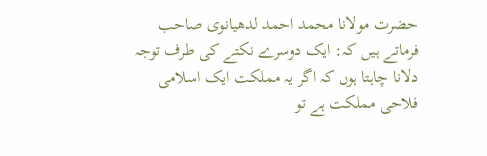حضرت مولانا محمد احمد لدھیانوی صاحب فرماتے ہیں کہ: ایک دوسرے نکتے کی طرف توجہ دلانا چاہتا ہوں کہ اگر یہ مملکت ایک اسلامی فلاحی مملکت ہے تو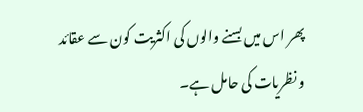پھر اس میں بسنے والوں کی اکثریت کون سے عقائد و نظریات کی حامل ہے۔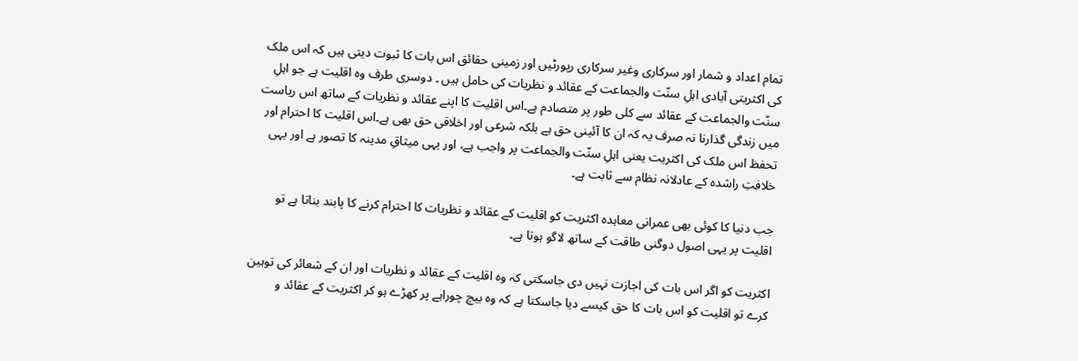تمام اعداد و شمار اور سرکاری وغیر سرکاری رپورٹیں اور زمینی حقائق اس بات کا ثبوت دیتی ہیں کہ اس ملک کی اکثریتی آبادی اہلِ سنّت والجماعت کے عقائد و نظریات کی حامل ہیں ۔ دوسری طرف وہ اقلیت ہے جو اہلِ سنّت والجماعت کے عقائد سے کلی طور پر متصادم ہے۔اس اقلیت کا اپنے عقائد و نظریات کے ساتھ اس ریاست میں زندگی گذارنا نہ صرف یہ کہ ان کا آئینی حق ہے بلکہ شرعی اور اخلاقی حق بھی ہے۔اس اقلیت کا احترام اور تحفظ اس ملک کی اکثریت یعنی اہلِ سنّت والجماعت پر واجب ہے، اور یہی میثاقِ مدینہ کا تصور ہے اور یہی خلافتِ راشدہ کے عادلانہ نظام سے ثابت ہے۔

جب دنیا کا کوئی بھی عمرانی معاہدہ اکثریت کو اقلیت کے عقائد و نظریات کا احترام کرنے کا پابند بناتا ہے تو اقلیت پر یہی اصول دوگنی طاقت کے ساتھ لاگو ہوتا ہے۔

اکثریت کو اگر اس بات کی اجازت نہیں دی جاسکتی کہ وہ اقلیت کے عقائد و نظریات اور ان کے شعائر کی توہین کرے تو اقلیت کو اس بات کا حق کیسے دیا جاسکتا ہے کہ وہ بیچ چوراہے پر کھڑے ہو کر اکثریت کے عقائد و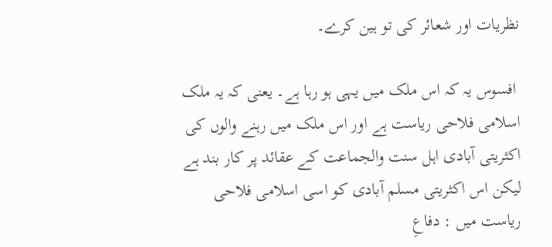نظریات اور شعائر کی تو ہین کرے۔

 افسوس یہ کہ اس ملک میں یہی ہو رہا ہے۔ یعنی کہ یہ ملک اسلامی فلاحی ریاست ہے اور اس ملک میں رہنے والوں کی اکثریتی آبادی اہل سنت والجماعت کے عقائد پر کار بند ہے لیکن اس اکثریتی مسلم آبادی کو اسی اسلامی فلاحی ریاست میں : دفاعِ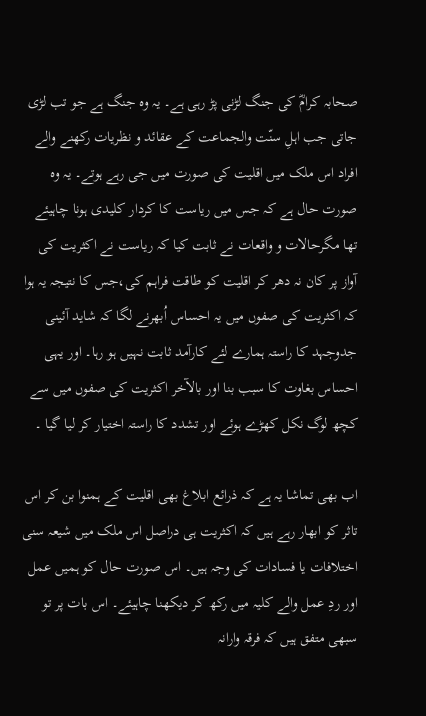صحابہ کرامؓ کی جنگ لڑنی پڑ رہی ہے۔ یہ وہ جنگ ہے جو تب لڑی جاتی جب اہلِ سنّت والجماعت کے عقائد و نظریات رکھنے والے افراد اس ملک میں اقلیت کی صورت میں جی رہے ہوتے۔ یہ وہ صورت حال ہے کہ جس میں ریاست کا کردار کلیدی ہونا چاہیئے تھا مگرحالات و واقعات نے ثابت کیا کہ ریاست نے اکثریت کی آواز پر کان نہ دھر کر اقلیت کو طاقت فراہم کی،جس کا نتیجہ یہ ہوا کہ اکثریت کی صفوں میں یہ احساس اُبھرنے لگا کہ شاید آئینی جدوجہد کا راستہ ہمارے لئے کارآمد ثابت نہیں ہو رہا۔ اور یہی احساس بغاوت کا سبب بنا اور بالآخر اکثریت کی صفوں میں سے کچھ لوگ نکل کھڑے ہوئے اور تشدد کا راستہ اختیار کر لیا گیا ۔

اب بھی تماشا یہ ہے کہ ذرائع ابلاغ بھی اقلیت کے ہمنوا بن کر اس تاثر کو ابھار رہے ہیں کہ اکثریت ہی دراصل اس ملک میں شیعہ سنی اختلافات یا فسادات کی وجہ ہیں۔ اس صورت حال کو ہمیں عمل اور ردِ عمل والے کلیہ میں رکھ کر دیکھنا چاہیئے۔ اس بات پر تو سبھی متفق ہیں کہ فرقہ وارانہ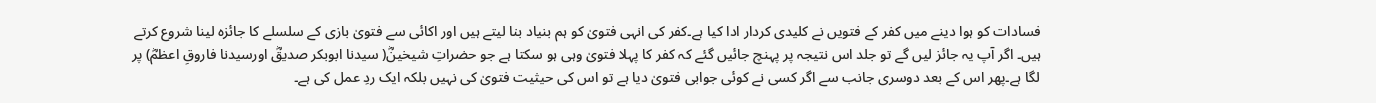فسادات کو ہوا دینے میں کفر کے فتویں نے کلیدی کردار ادا کیا ہے۔کفر کی انہی فتویٰ کو ہم بنیاد بنا لیتے ہیں اور اکائی سے فتویٰ بازی کے سلسلے کا جائزہ لینا شروع کرتے ہیں۔ اگر آپ یہ جائز لیں گے تو جلد اس نتیجہ پر پہنچ جائیں گئے کہ کفر کا پہلا فتویٰ وہی ہو سکتا ہے جو حضراتِ شیخینؓ( سیدنا ابوبکر صدیقؓ اورسیدنا فاروقِ اعظمؓ) پر لگا ہے۔پھر اس کے بعد دوسری جانب سے اگر کسی نے کوئی جوابی فتویٰ دیا ہے تو اس کی حیثیت فتویٰ کی نہیں بلکہ ایک ردِ عمل کی ہے۔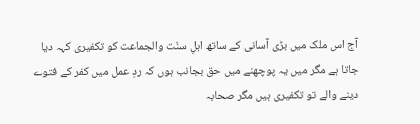آج اس ملک میں بڑی آسانی کے ساتھ اہلِ سنّت والجماعت کو تکفیری کہہ دیا جاتا ہے مگر میں یہ پوچھنے میں حق بجانب ہوں کہ ردِ عمل میں کفر کے فتوے دینے والے تو تکفیری ہیں مگر صحابہ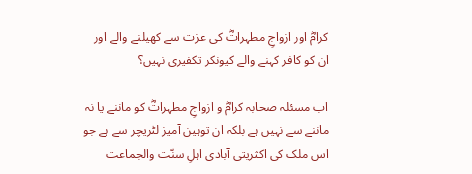کرامؓ اور ازواجِ مطہراتؓ کی عزت سے کھیلنے والے اور ان کو کافر کہنے والے کیونکر تکفیری نہیں؟

اب مسئلہ صحابہ کرامؓ و ازواجِ مطہراتؓ کو ماننے یا نہ ماننے سے نہیں ہے بلکہ ان توہین آمیز لٹریچر سے ہے جو اس ملک کی اکثریتی آبادی اہلِ سنّت والجماعت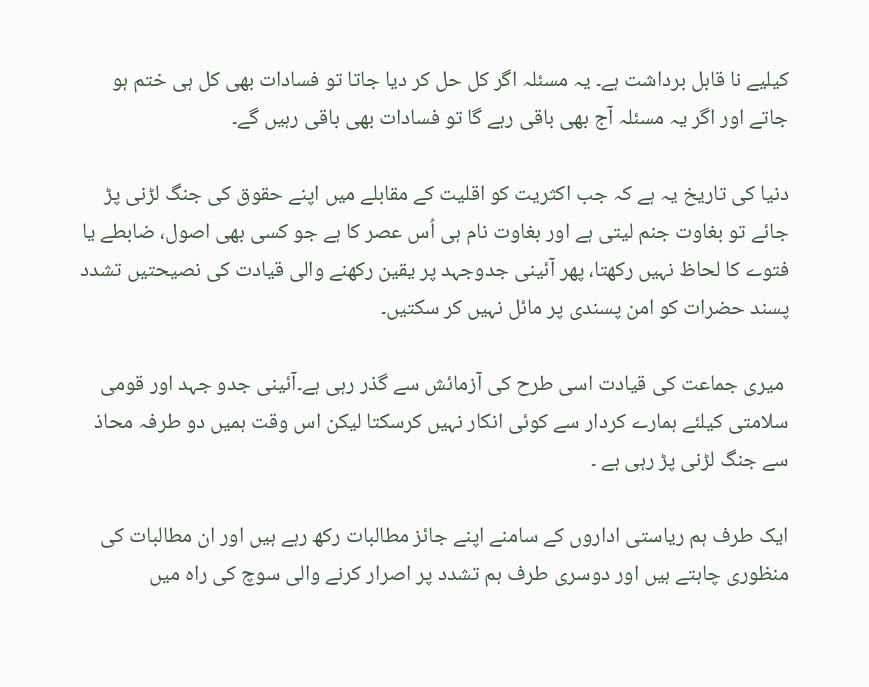کیلیے نا قابل برداشت ہے۔ یہ مسئلہ اگر کل حل کر دیا جاتا تو فسادات بھی کل ہی ختم ہو جاتے اور اگر یہ مسئلہ آج بھی باقی رہے گا تو فسادات بھی باقی رہیں گے۔

دنیا کی تاریخ یہ ہے کہ جب اکثریت کو اقلیت کے مقابلے میں اپنے حقوق کی جنگ لڑنی پڑ جائے تو بغاوت جنم لیتی ہے اور بغاوت نام ہی اُس عصر کا ہے جو کسی بھی اصول، ضابطے یا فتوے کا لحاظ نہیں رکھتا، پھر آئینی جدوجہد پر یقین رکھنے والی قیادت کی نصیحتیں تشدد پسند حضرات کو امن پسندی پر مائل نہیں کر سکتیں۔

 میری جماعت کی قیادت اسی طرح کی آزمائش سے گذر رہی ہے۔آئینی جدو جہد اور قومی سلامتی کیلئے ہمارے کردار سے کوئی انکار نہیں کرسکتا لیکن اس وقت ہمیں دو طرفہ محاذ سے جنگ لڑنی پڑ رہی ہے ۔

ایک طرف ہم ریاستی اداروں کے سامنے اپنے جائز مطالبات رکھ رہے ہیں اور ان مطالبات کی منظوری چاہتے ہیں اور دوسری طرف ہم تشدد پر اصرار کرنے والی سوچ کی راہ میں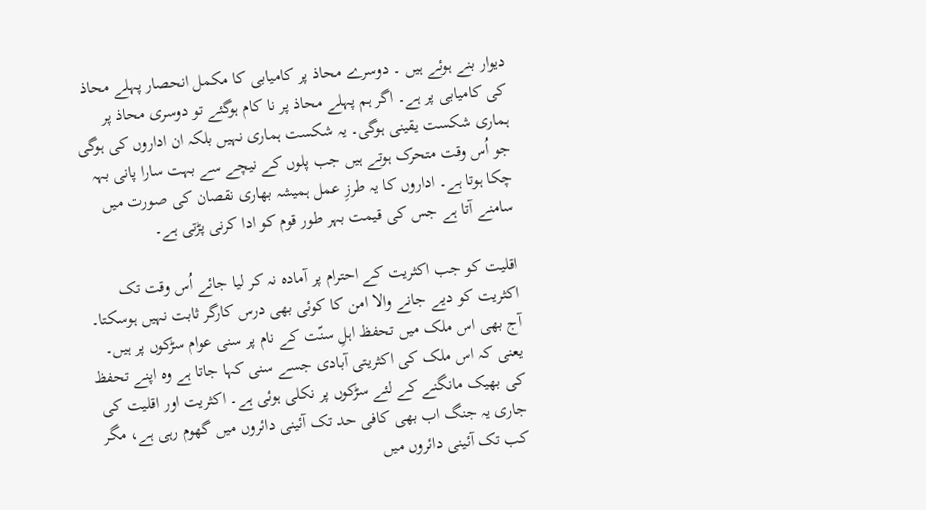دیوار بنے ہوئے ہیں ۔ دوسرے محاذ پر کامیابی کا مکمل انحصار پہلے محاذ کی کامیابی پر ہے۔ اگر ہم پہلے محاذ پر نا کام ہوگئے تو دوسری محاذ پر ہماری شکست یقینی ہوگی۔ یہ شکست ہماری نہیں بلکہ ان اداروں کی ہوگی جو اُس وقت متحرک ہوتے ہیں جب پلوں کے نیچے سے بہت سارا پانی بہہ چکا ہوتا ہے۔ اداروں کا یہ طرزِ عمل ہمیشہ بھاری نقصان کی صورت میں سامنے آتا ہے جس کی قیمت بہر طور قوم کو ادا کرنی پڑتی ہے۔

اقلیت کو جب اکثریت کے احترام پر آمادہ نہ کر لیا جائے اُس وقت تک اکثریت کو دیے جانے والا امن کا کوئی بھی درس کارگر ثابت نہیں ہوسکتا۔ آج بھی اس ملک میں تحفظ اہلِ سنّت کے نام پر سنی عوام سڑکوں پر ہیں۔ یعنی کہ اس ملک کی اکثریتی آبادی جسے سنی کہا جاتا ہے وہ اپنے تحفظ کی بھیک مانگنے کے لئے سڑکوں پر نکلی ہوئی ہے۔ اکثریت اور اقلیت کی جاری یہ جنگ اب بھی کافی حد تک آئینی دائروں میں گھوم رہی ہے، مگر کب تک آئینی دائروں میں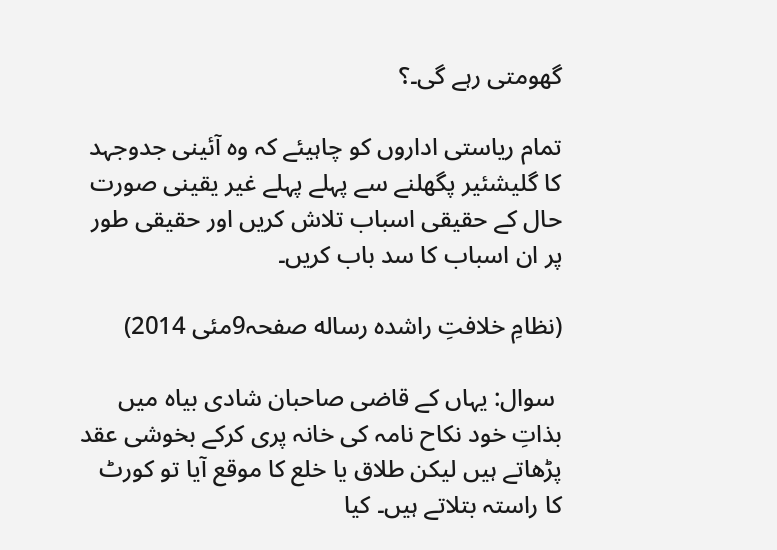گھومتی رہے گی۔؟

تمام ریاستی اداروں کو چاہیئے کہ وہ آئینی جدوجہد کا گلیشئیر پگھلنے سے پہلے پہلے غیر یقینی صورت حال کے حقیقی اسباب تلاش کریں اور حقیقی طور پر ان اسباب کا سد باب کریں۔

(نظامِ خلافتِ راشده رساله صفحہ9مئی 2014)

 سوال: یہاں کے قاضی صاحبان شادی بیاہ میں بذاتِ خود نکاح نامہ کی خانہ پری کرکے بخوشی عقد پڑھاتے ہیں لیکن طلاق یا خلع کا موقع آیا تو کورٹ کا راستہ بتلاتے ہیں۔ کیا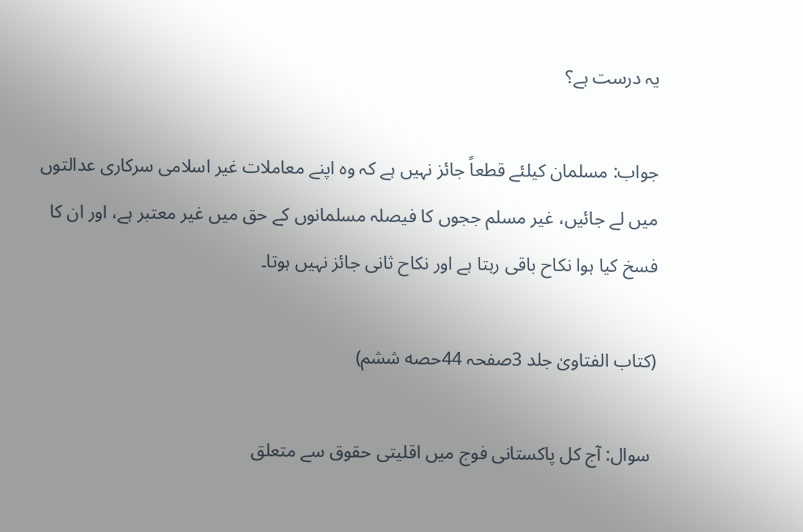یہ درست ہے؟

جواب: مسلمان کیلئے قطعاً جائز نہیں ہے کہ وہ اپنے معاملات غیر اسلامی سرکاری عدالتوں میں لے جائیں، غیر مسلم ججوں کا فیصلہ مسلمانوں کے حق میں غیر معتبر ہے، اور ان کا فسخ کیا ہوا نکاح باقی رہتا ہے اور نکاح ثانی جائز نہیں ہوتا۔

(كتاب الفتاوىٰ جلد 3صفحہ 44حصه ششم)

 سوال: آج کل پاکستانی فوج میں اقلیتی حقوق سے متعلق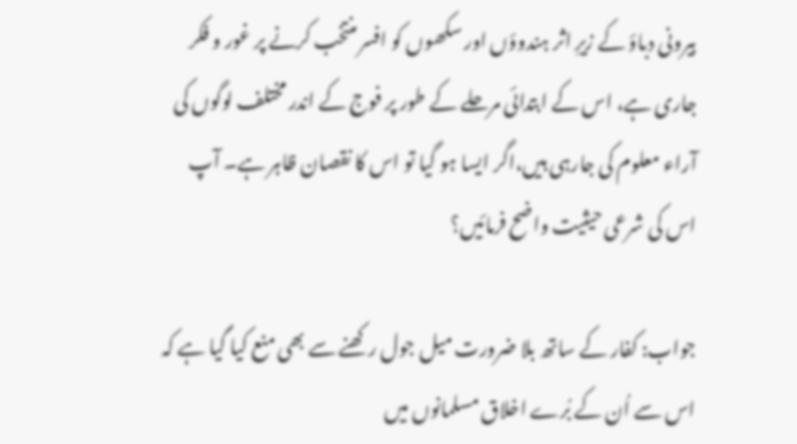بیرونی دباؤ کے زیرِ اثر ہندوؤں اور سکھوں کو افسر منتخب کرنے پر غور و فکر جاری ہے، اس کے ابتدائی مرحلے کے طور پر فوج کے اندر مختلف لوگوں کی آراء معلوم کی جارہی ہیں،اگر ایسا ہو گیا تو اس کا نقصان ظاہر ہے۔ آپ اس کی شرعی حیثیت واضح فرمائیں؟

جواب: کفار کے ساتھ بلا ضرورت میل جول رکھنے سے بھی منع کیا گیا ہے کہ اس سے اُن کے بُرے اخلاق مسلمانوں میں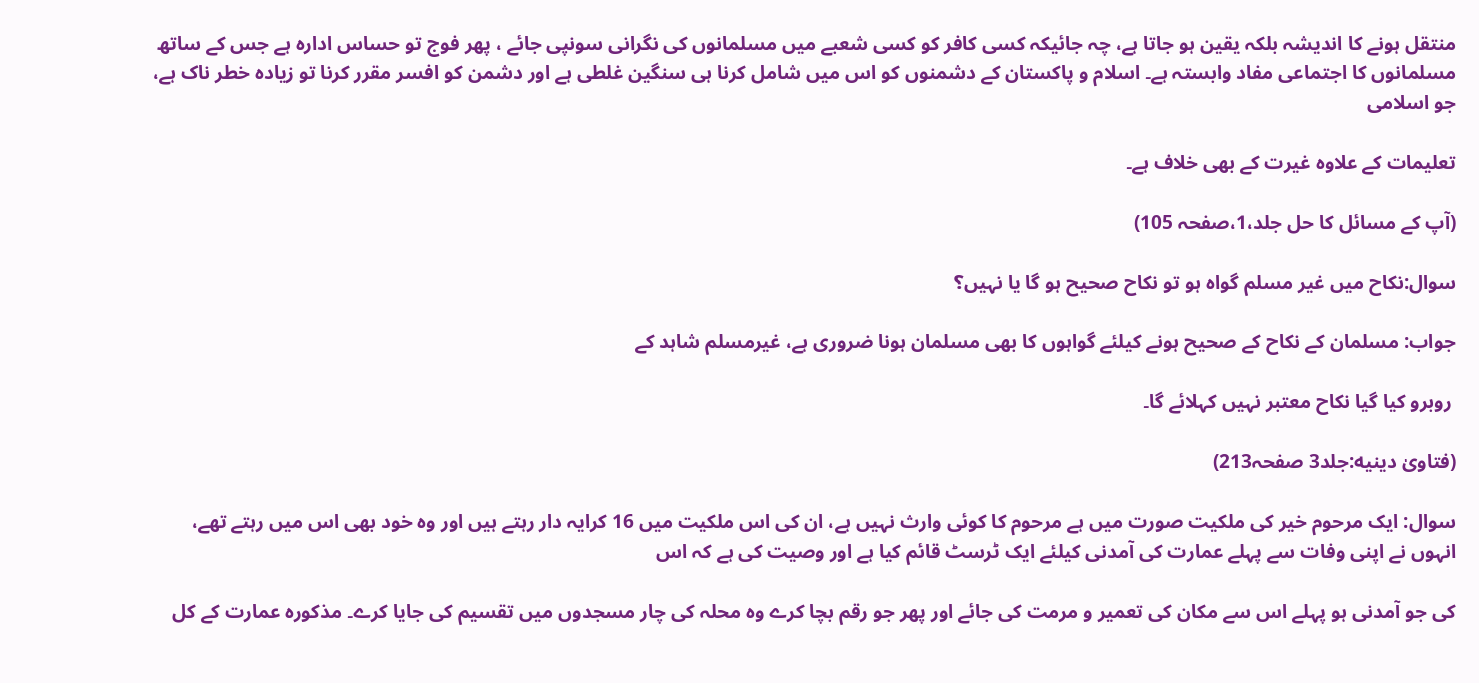منتقل ہونے کا اندیشہ بلکہ یقین ہو جاتا ہے، چہ جائیکہ کسی کافر کو کسی شعبے میں مسلمانوں کی نگرانی سونپی جائے ، پھر فوج تو حساس ادارہ ہے جس کے ساتھ مسلمانوں کا اجتماعی مفاد وابستہ ہے۔ اسلام و پاکستان کے دشمنوں کو اس میں شامل کرنا ہی سنگین غلطی ہے اور دشمن کو افسر مقرر کرنا تو زیادہ خطر ناک ہے، جو اسلامی

تعلیمات کے علاوہ غیرت کے بھی خلاف ہے۔

(آپ کے مسائل کا حل جلد،1،صفحہ 105)

سوال:نکاح میں غیر مسلم گواہ ہو تو نکاح صحیح ہو گا یا نہیں؟

جواب: مسلمان کے نکاح کے صحیح ہونے کیلئے گواہوں کا بھی مسلمان ہونا ضروری ہے، غیرمسلم شاہد کے

 روبرو کیا گیا نکاح معتبر نہیں کہلائے گا۔

(فتاوىٰ دينيه:جلد3 صفحہ213)

سوال: ایک مرحوم خیر کی ملکیت صورت میں ہے مرحوم کا کوئی وارث نہیں ہے، ان کی اس ملکیت میں 16 کرایہ دار رہتے ہیں اور وہ خود بھی اس میں رہتے تھے، انہوں نے اپنی وفات سے پہلے عمارت کی آمدنی کیلئے ایک ٹرسٹ قائم کیا ہے اور وصیت کی ہے کہ اس

کی جو آمدنی ہو پہلے اس سے مکان کی تعمیر و مرمت کی جائے اور پھر جو رقم بچا کرے وہ محلہ کی چار مسجدوں میں تقسیم کی جایا کرے۔ مذکورہ عمارت کے کل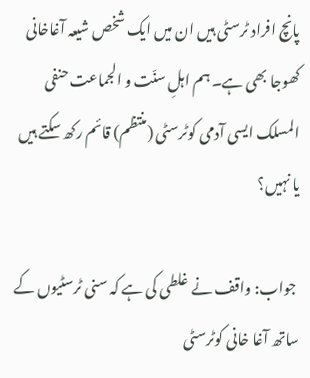پانچ افراد ٹرسٹی ہیں ان میں ایک شخص شیعہ آغاخانی کھوجا بھی ہے۔ ہم اہلِ سنّت و الجماعت حنفی المسلک ایسی آدمی کوٹرسٹی (منتظم) قائم رکھ سکتے ہیں یا نہیں؟

 جواب: واقف نے غلطی کی ہے کہ سنی ٹرسٹیوں کے ساتھ آغا خانی کوٹرسٹی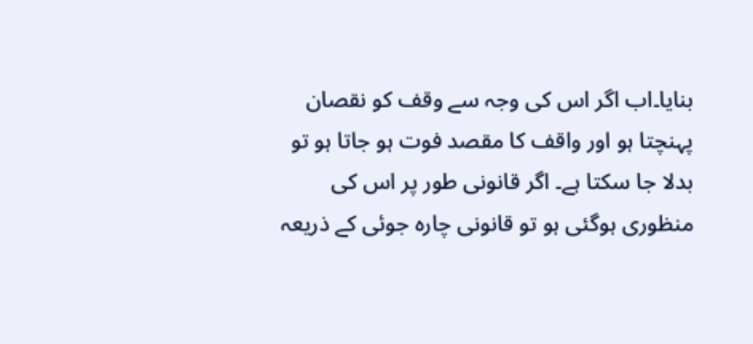بنایا۔اب اگر اس کی وجہ سے وقف کو نقصان پہنچتا ہو اور واقف کا مقصد فوت ہو جاتا ہو تو بدلا جا سکتا ہے۔ اگر قانونی طور پر اس کی منظوری ہوگئی ہو تو قانونی چارہ جوئی کے ذریعہ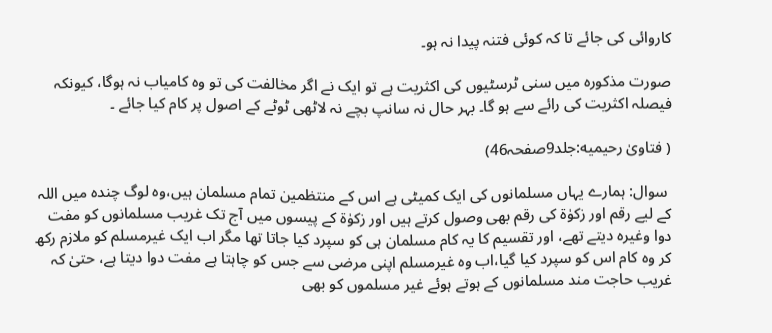کاروائی کی جائے تا کہ کوئی فتنہ پیدا نہ ہو۔

صورت مذکورہ میں سنی ٹرسٹیوں کی اکثریت ہے تو ایک نے اگر مخالفت کی تو وہ کامیاب نہ ہوگا، کیونکہ فیصلہ اکثریت کی رائے سے ہو گا۔ بہر حال نہ سانپ بچے نہ لاٹھی ٹوٹے کے اصول پر کام کیا جائے ۔

( فتاویٰ رحیمیه:جلد9صفحہ46)

 سوال: ہمارے یہاں مسلمانوں کی ایک کمیٹی ہے اس کے منتظمین تمام مسلمان ہیں،وہ لوگ چندہ میں اللہ کے لیے رقم اور زکوٰۃ کی رقم بھی وصول کرتے ہیں اور زکوٰۃ کے پیسوں میں آج تک غریب مسلمانوں کو مفت دوا وغیرہ دیتے تھے، اور تقسیم کا یہ کام مسلمان ہی کو سپرد کیا جاتا تھا مگر اب ایک غیرمسلم کو ملازم رکھ کر وہ کام اس کو سپرد کیا گیا،اب وہ غیرمسلم اپنی مرضی سے جس کو چاہتا ہے مفت دوا دیتا ہے، حتیٰ کہ غریب حاجت مند مسلمانوں کے ہوتے ہوئے غیر مسلموں کو بھی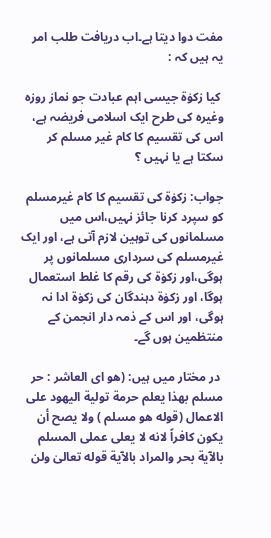مفت دوا دیتا ہے۔اب دریافت طلب امر یہ ہیں کہ :

 کیا زکوٰۃ جیسی اہم عبادت جو نماز روزہ وغیرہ کی طرح ایک اسلامی فریضہ ہے، اس کی تقسیم کا کام غیر مسلم کر سکتا ہے یا نہیں ؟

جواب: زکوٰۃ کی تقسیم کا کام غیرمسلم کو سپرد کرنا جائز نہیں،اس میں مسلمانوں کی توہین لازم آتی ہے، اور ایک غیرمسلم کی سرداری مسلمانوں پر ہوگی،اور زکوٰۃ کی رقم کا غلط استعمال ہوگا، اور زکوٰۃ دہندگان کی زکوٰۃ ادا نہ ہوگی، اور اس کے ذمہ دار انجمن کے منتظمین ہوں گے۔

 در مختار میں ہیں: (هو اى العاشر : حر مسلم بهذا يعلم حرمة تولية اليهود على الاعمال (قوله هو مسلم ) ولا يصح أن يكون كافراً لانه لا يعلى عملى المسلم بالآية بحر والمراد بالآية قوله تعالىٰ ولن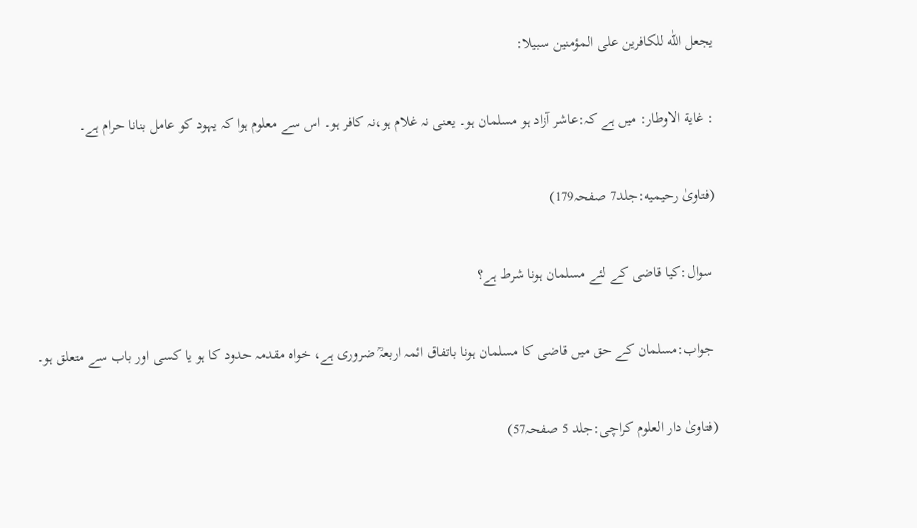يجعل اللّٰه للكافرين على المؤمنين سبيلا:

: غاية الاوطار: میں ہے کہ:عاشر آزاد ہو مسلمان ہو۔ یعنی نہ غلام ہو،نہ کافر ہو۔ اس سے معلوم ہوا کہ یہود کو عامل بنانا حرام ہے۔

(فتاویٰ رحیميه:جلد7 صفحہ179)

 سوال:کیا قاضی کے لئے مسلمان ہونا شرط ہے؟

 جواب:مسلمان کے حق میں قاضی کا مسلمان ہونا باتفاق ائمہ اربعہؒ ضروری ہے، خواہ مقدمہ حدود کا ہو یا کسی اور باب سے متعلق ہو۔

(فتاویٰ دار العلوم کراچی:جلد 5 صفحہ57)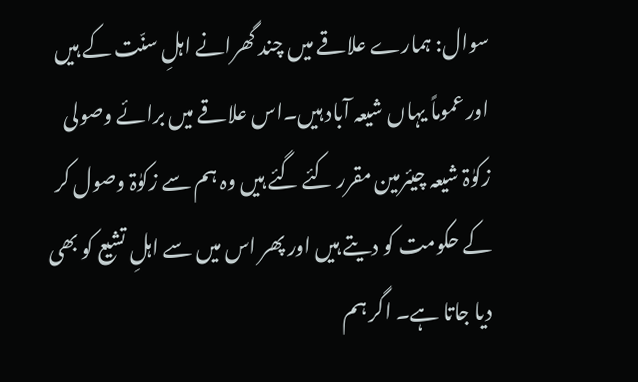سوال: ہمارے علاقے میں چند گھرانے اہلِ سنّت کے ہیں اور عموماً یہاں شیعہ آباد ہیں۔اس علاقے میں برائے وصولی زکوٰۃ شیعہ چیئرمین مقرر کئے گئے ہیں وہ ہم سے زکوٰۃ وصول کر کے حکومت کو دیتے ہیں اور پھر اس میں سے اہلِ تشیع کو بھی دیا جاتا ہے۔ اگر ہم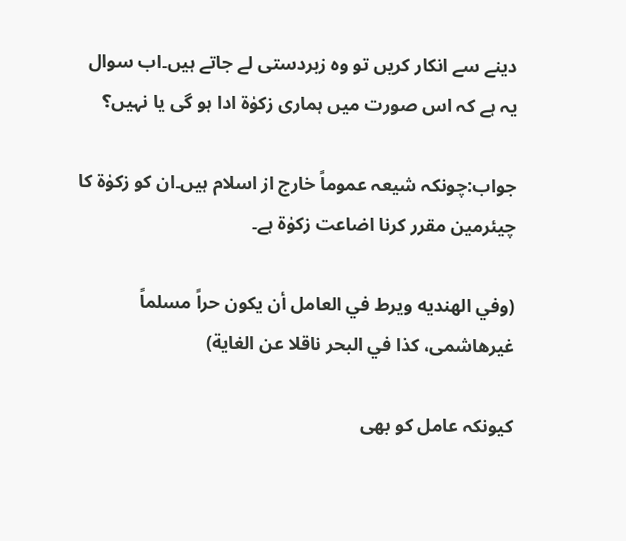دینے سے انکار کریں تو وہ زبردستی لے جاتے ہیں۔اب سوال یہ ہے کہ اس صورت میں ہماری زکوٰۃ ادا ہو گی یا نہیں؟

جواب:چونکہ شیعہ عموماً خارج از اسلام ہیں۔ان کو زکوٰۃ کا چیئرمین مقرر کرنا اضاعت زکوٰۃ ہے۔

(وفي الهنديه ويرط في العامل أن يكون حراً مسلماً غیرهاشمی، كذا في البحر ناقلا عن الغاية)

کیونکہ عامل کو بھی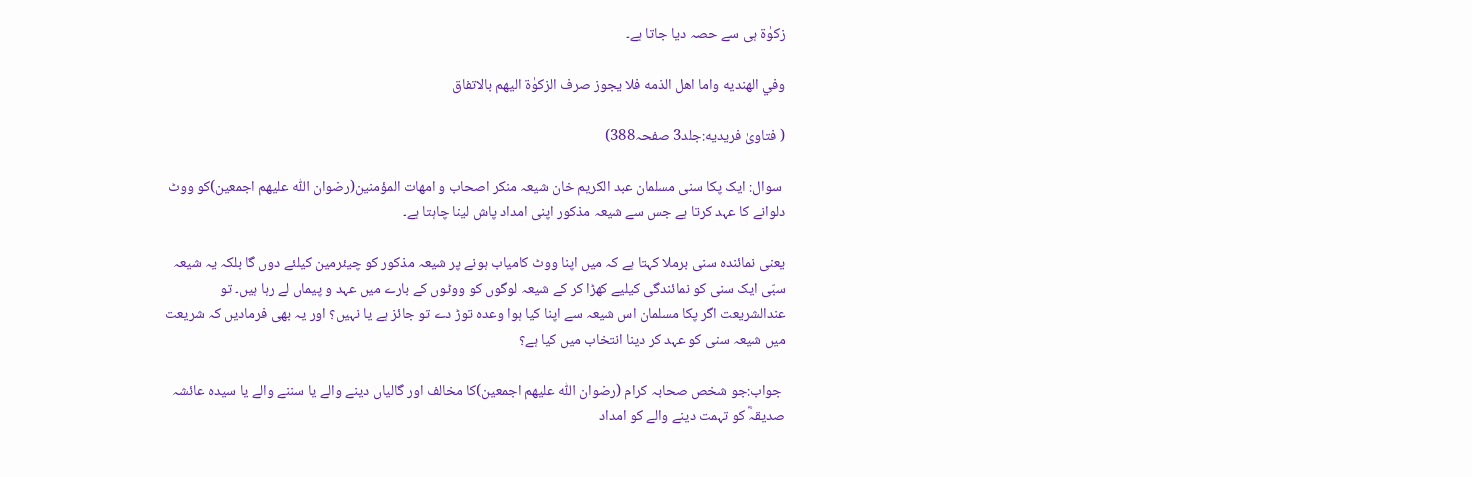زکوٰۃ ہی سے حصہ دیا جاتا ہے۔

وفي الهنديه واما اهل الذمه فلا يجوز صرف الزكوٰة اليهم بالاتفاق

( فتاویٰ فریدیه:جلد3 صفحہ388)

 سوال: ایک پکا سنی مسلمان عبد الکریم خان شیعہ منکر اصحاب و امهات المؤمنین(رضوان اللّٰه علیھم اجمعین)کو ووٹ دلوانے کا عہد کرتا ہے جس سے شیعہ مذکور اپنی امداد پاش لینا چاہتا ہے۔

یعنی نمائندہ سنی برملا کہتا ہے کہ میں اپنا ووٹ کامیاب ہونے پر شیعہ مذکور کو چیئرمین کیلئے دوں گا بلکہ یہ شیعہ سبّی ایک سنی کو نمائندگی کیلیے کھڑا کر کے شیعہ لوگوں کو ووٹوں کے بارے میں عہد و پیماں لے رہا ہیں۔ تو عندالشریعت اگر پکا مسلمان اس شیعہ سے اپنا کیا ہوا وعدہ توڑ دے تو جائز ہے یا نہیں؟ اور یہ بھی فرمادیں کہ شریعت میں شیعہ سنی کو عہد کر دینا انتخاب میں کیا ہے؟

 جواب:جو شخص صحابہ کرام (رضوان اللّٰه علیھم اجمعین)کا مخالف اور گالیاں دینے والے یا سننے والے یا سیدہ عائشہ صدیقہؓ کو تہمت دینے والے کو امداد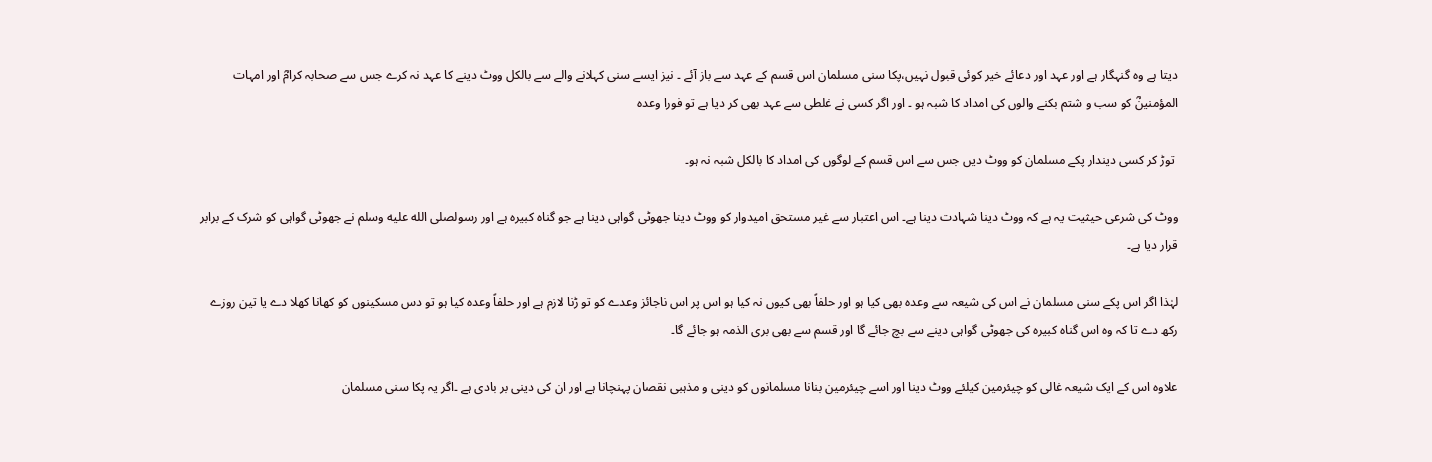دیتا ہے وہ گنہگار ہے اور عہد اور دعائے خیر کوئی قبول نہیں،پکا سنی مسلمان اس قسم کے عہد سے باز آئے ۔ نیز ایسے سنی کہلانے والے سے بالکل ووٹ دینے کا عہد نہ کرے جس سے صحابہ کرامؓ اور امہات المؤمنینؓ کو سب و شتم بکنے والوں کی امداد کا شبہ ہو ۔ اور اگر کسی نے غلطی سے عہد بھی کر دیا ہے تو فورا وعدہ

 توڑ کر کسی دیندار پکے مسلمان کو ووٹ دیں جس سے اس قسم کے لوگوں کی امداد کا بالکل شبہ نہ ہو۔

ووٹ کی شرعی حیثیت یہ ہے کہ ووٹ دینا شہادت دینا ہے۔ اس اعتبار سے غیر مستحق امیدوار کو ووٹ دینا جھوٹی گواہی دینا ہے جو گناہ کبیرہ ہے اور رسولصلى الله عليه وسلم نے جھوٹی گواہی کو شرک کے برابر قرار دیا ہے۔

لہٰذا اگر اس پکے سنی مسلمان نے اس کی شیعہ سے وعدہ بھی کیا ہو اور حلفاً بھی کیوں نہ کیا ہو اس پر اس ناجائز وعدے کو تو ڑنا لازم ہے اور حلفاً وعدہ کیا ہو تو دس مسکینوں کو کھانا کھلا دے یا تین روزے رکھ دے تا کہ وہ اس گناہ کبیرہ کی جھوٹی گواہی دینے سے بچ جائے گا اور قسم سے بھی بری الذمہ ہو جائے گا۔

علاوہ اس کے ایک شیعہ غالی کو چیئرمین کیلئے ووٹ دینا اور اسے چیئرمین بنانا مسلمانوں کو دینی و مذہبی نقصان پہنچانا ہے اور ان کی دینی بر بادی ہے ۔اگر یہ پکا سنی مسلمان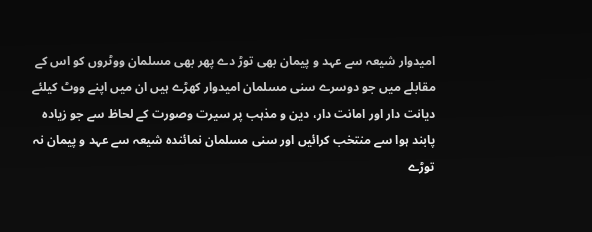امیدوار شیعہ سے عہد و پیمان بھی توڑ دے پھر بھی مسلمان ووٹروں کو اس کے مقابلے میں جو دوسرے سنی مسلمان امیدوار کھڑے ہیں ان میں اپنے ووٹ کیلئے دیانت دار اور امانت دار، دین و مذہب پر سیرت وصورت کے لحاظ سے جو زیادہ پابند ہوا سے منتخب کرائیں اور سنی مسلمان نمائندہ شیعہ سے عہد و پیمان نہ توڑے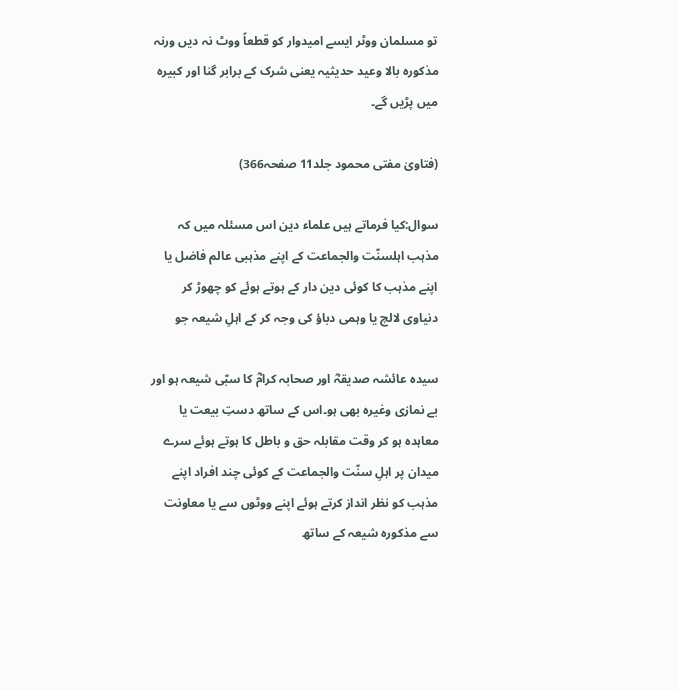تو مسلمان ووٹر ایسے امیدوار کو قطعاً ووٹ نہ دیں ورنہ مذکورہ بالا وعید حدیثیہ یعنی شرک کے برابر گنا اور کبیرہ میں پڑیں گے۔

(فتاویٰ مفتی محمود جلد11 صفحہ366)

سوال:کیا فرماتے ہیں علماء دین اس مسئلہ میں کہ مذہب اہلسنّت والجماعت کے اپنے مذہبی عالم فاضل یا اپنے مذہب کا کوئی دین دار کے ہوتے ہوئے کو چھوڑ کر دنیاوی لالچ یا وہمی دباؤ کی وجہ کر کے اہلِ شیعہ جو

سیدہ عائشہ صدیقہؓ اور صحابہ کرامؓ کا سبّی شیعہ ہو اور بے نمازی وغیرہ بھی ہو۔اس کے ساتھ دستِ بیعت یا معاہدہ ہو کر وقت مقابلہ حق و باطل کا ہوتے ہوئے سرے میدان پر اہلِ سنّت والجماعت کے کوئی چند افراد اپنے مذہب کو نظر انداز کرتے ہوئے اپنے ووٹوں سے یا معاونت سے مذکورہ شیعہ کے ساتھ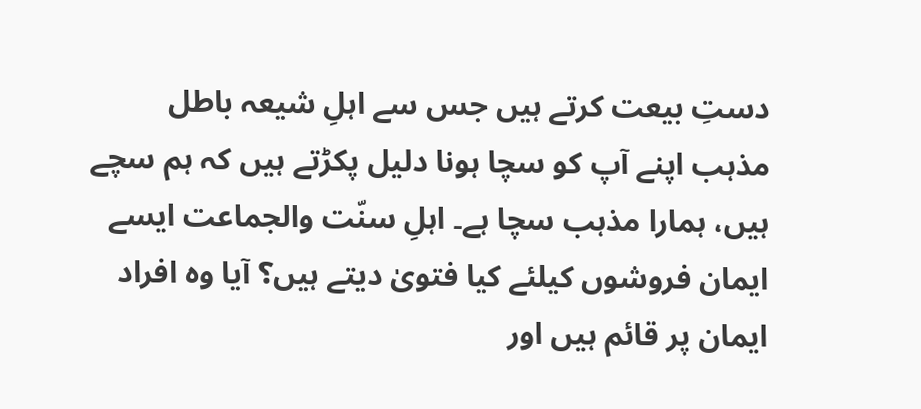دستِ بیعت کرتے ہیں جس سے اہلِ شیعہ باطل مذہب اپنے آپ کو سچا ہونا دلیل پکڑتے ہیں کہ ہم سچے ہیں، ہمارا مذہب سچا ہے۔ اہلِ سنّت والجماعت ایسے ایمان فروشوں کیلئے کیا فتویٰ دیتے ہیں؟ آیا وہ افراد ایمان پر قائم ہیں اور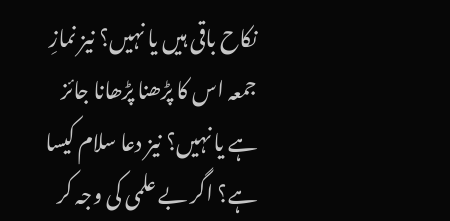نکاح باقی ہیں یا نہیں؟ نیز نمازِ جمعہ اس کا پڑھنا پڑھانا جائز ہے یا نہیں؟ نیز دعا سلام کیسا ہے؟ اگر بے علمی کی وجہ کر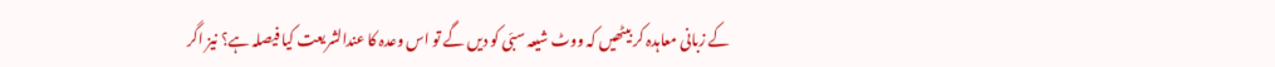کے زبانی معاہدہ کر بیٹھیں کہ ووٹ شیعہ سبّی کو دیں گے تو اس وعدہ کا عندالشریعت کیا فیصلہ ہے؟ نیز اگر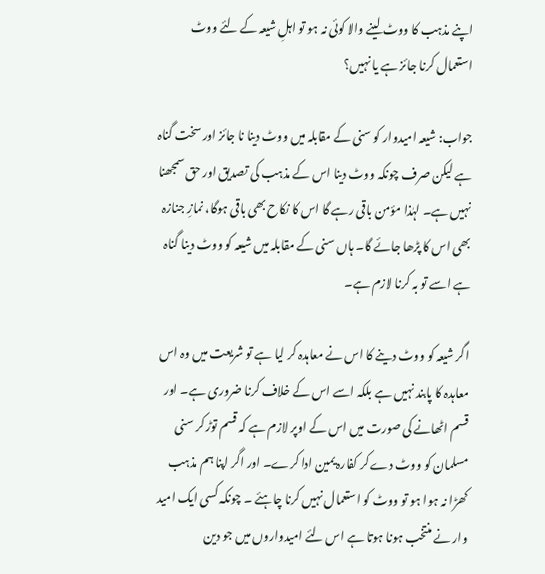اپنے مذہب کا ووٹ لینے والا کوئی نہ ہو تو اہلِ شیعہ کے لئے ووٹ استعمال کرنا جائز ہے یا نہیں؟

جواب: شیعہ امیدوار کو سنی کے مقابلہ میں ووٹ دینا نا جائز اور سخت گناہ ہے لیکن صرف چونکہ ووٹ دینا اس کے مذہب کی تصدیق اور حق سمجھنا نہیں ہے۔ لہٰذا مؤمن باقی رہے گا اس کا نکاح بھی باقی ہوگا، نمازِ جنازہ بھی اس کا پڑھا جائے گا۔ ہاں سنی کے مقابلہ میں شیعہ کو ووٹ دینا گناہ ہے اسے تو بہ کرنا لازم ہے۔

اگر شیعہ کو ووٹ دینے کا اس نے معاہدہ کر لیا ہے تو شریعت میں وہ اس معاہدہ کا پابند نہیں ہے بلکہ اسے اس کے خلاف کرنا ضروری ہے۔ اور قسم اٹھانے کی صورت میں اس کے اوپر لازم ہے کہ قسم توڑ کر سنی مسلمان کو ووٹ دے کر کفارہ یمین ادا کرے۔ اور اگر اپنا ہم مذہب کھڑا نہ ہوا ہو تو ووٹ کو استعمال نہیں کرنا چاہئے ۔ چونکہ کسی ایک امید وار نے منتخب ہونا ہوتا ہے اس لئے امیدواروں میں جو دین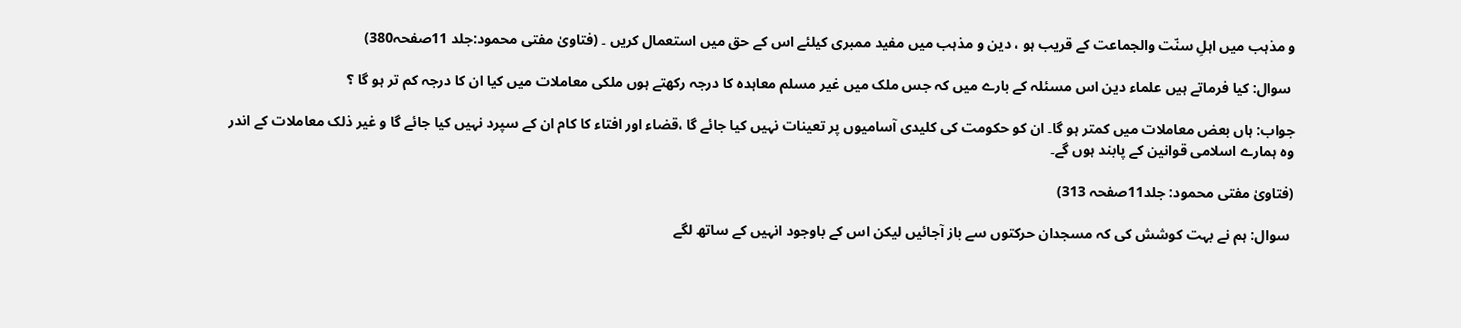و مذہب میں اہلِ سنّت والجماعت کے قریب ہو ، دین و مذہب میں مفید ممبری کیلئے اس کے حق میں استعمال کریں ۔ (فتاویٰ مفتی محمود:جلد 11صفحہ380)

 سوال: کیا فرماتے ہیں علماء دین اس مسئلہ کے بارے میں کہ جس ملک میں غیر مسلم معاہدہ کا درجہ رکھتے ہوں ملکی معاملات میں کیا ان کا درجہ کم تر ہو گا ؟

جواب: ہاں بعض معاملات میں کمتر ہو گا۔ ان کو حکومت کی کلیدی آسامیوں پر تعینات نہیں کیا جائے گا ،قضاء اور افتاء کا کام ان کے سپرد نہیں کیا جائے گا و غیر ذلک معاملات کے اندر وہ ہمارے اسلامی قوانین کے پابند ہوں گے۔

(فتاویٰ مفتی محمود: جلد11صفحہ 313)

 سوال: ہم نے بہت کوشش کی کہ مسجدان حرکتوں سے باز آجائیں لیکن اس کے باوجود انہیں کے ساتھ لگے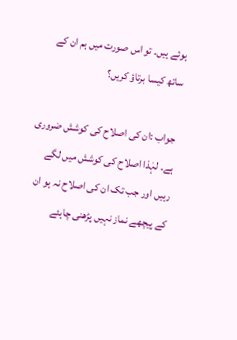ہوئے ہیں۔ تو اس صورت میں ہم ان کے ساتھ کیسا برتاؤ کریں؟

 جواب :ان کی اصلاح کی کوشش ضروری ہے۔ لہٰذا اصلاح کی کوشش میں لگے رہیں اور جب تک ان کی اصلاح نہ ہو ان کے پیچھے نماز نہیں پڑھنی چاہئے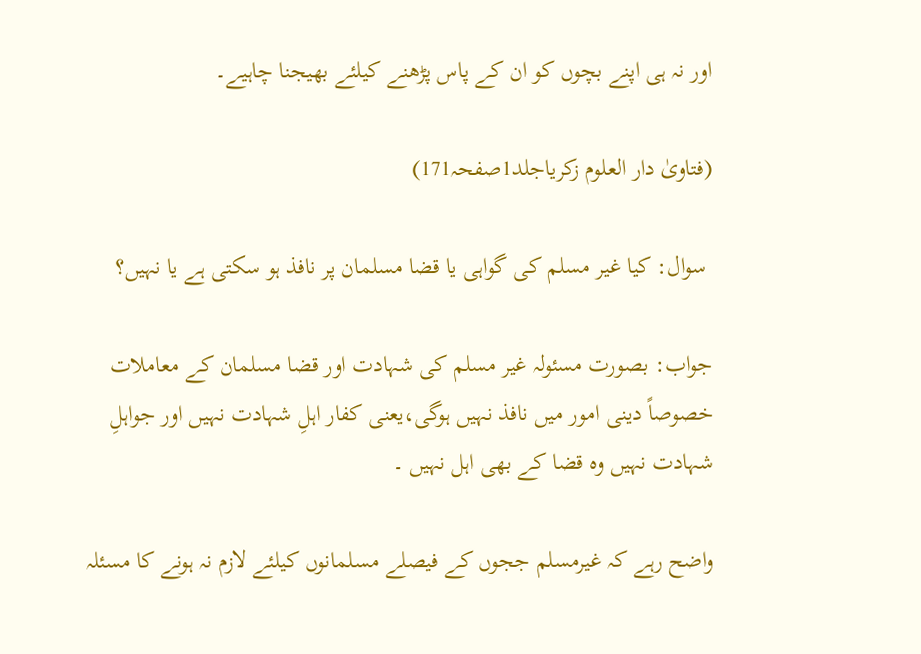اور نہ ہی اپنے بچوں کو ان کے پاس پڑھنے کیلئے بھیجنا چاہیے۔

(فتاویٰ دار العلوم زكرياجلد1صفحہ171)

 سوال: کیا غیر مسلم کی گواہی یا قضا مسلمان پر نافذ ہو سکتی ہے یا نہیں؟

جواب: بصورت مسئولہ غیر مسلم کی شہادت اور قضا مسلمان کے معاملات خصوصاً دینی امور میں نافذ نہیں ہوگی،یعنی کفار اہلِ شہادت نہیں اور جواہلِ شہادت نہیں وہ قضا کے بھی اہل نہیں ۔

واضح رہے کہ غیرمسلم ججوں کے فیصلے مسلمانوں کیلئے لازم نہ ہونے کا مسئلہ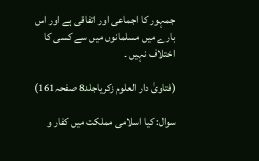جمہور کا اجماعی اور اتفاقی ہے اور اس بارے میں مسلمانوں میں سے کسی کا اختلاف نہیں ۔

(فتاویٰ دار العلوم زكرياجلد8 صفحہ161)

سوال: کیا اسلامی مملکت میں کفار و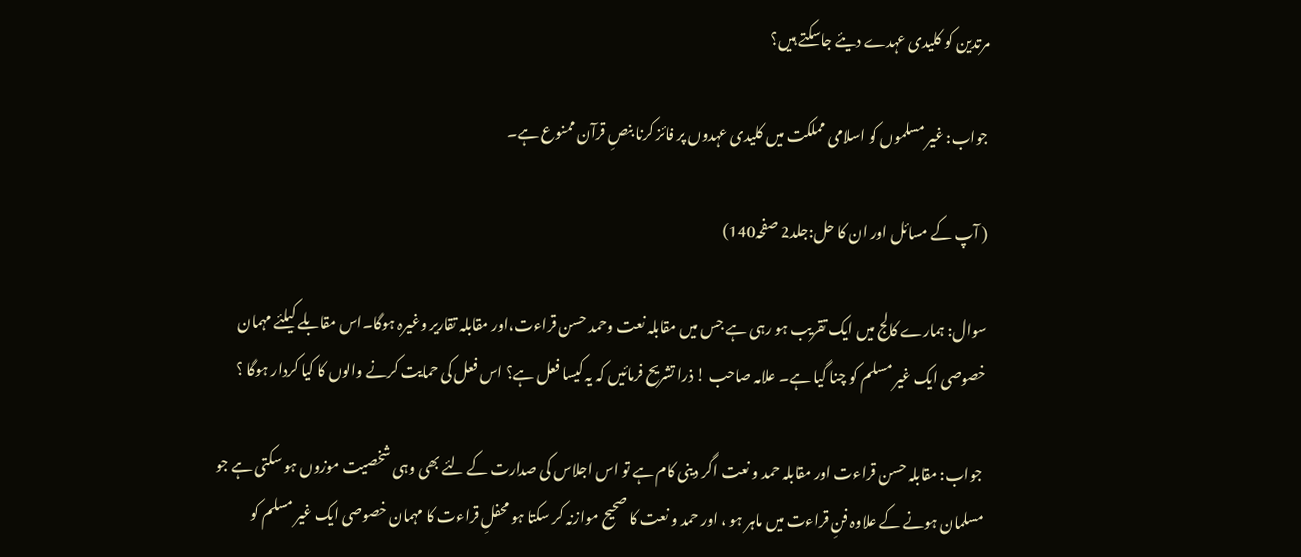مرتدین کو کلیدی عہدے دیئے جاسکتے ہیں؟

جواب: غیر مسلموں کو اسلامی مملکت میں کلیدی عہدوں پر فائز کرنا بنصِ قرآن ممنوع ہے۔

( آپ کے مسائل اور ان کا حل:جلد2 صفحہ140)

سوال: ہمارے کالج میں ایک تقریب ہو رہی ہے جس میں مقابلہ نعت وحمد حسن قراءت،اور مقابلہ تقاریر وغیرہ ہوگا۔اس مقابلے کیلئے مہمان خصوصی ایک غیر مسلم کو چنا گیا ہے۔ علامہ صاحب ! ذرا تشریح فرمائیں کہ یہ کیسا فعل ہے؟ اس فعل کی حمایت کرنے والوں کا کیا کردار ہوگا ؟

 جواب: مقابلہ حسن قراءت اور مقابلہ حمد و نعت اگر دینی کام ہے تو اس اجلاس کی صدارت کے لئے بھی وہی شخصیت موزوں ہو سکتی ہے جو مسلمان ہونے کے علاوہ فنِ قراءت میں ماہر ہو ، اور حمد و نعت کا صحیح موازنہ کر سکتا ہو محفلِ قراءت کا مہمان خصوصی ایک غیر مسلم کو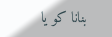بنانا کو یا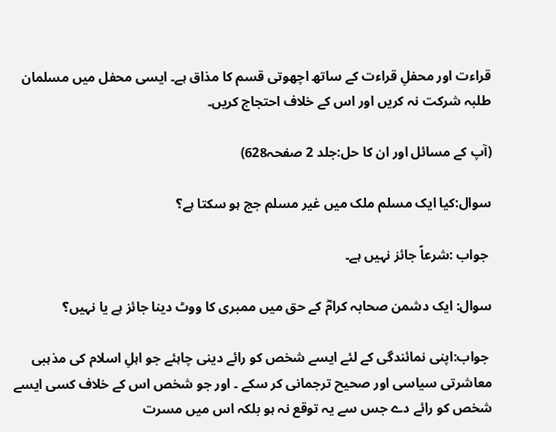قراءت اور محفلِ قراءت کے ساتھ اچھوتی قسم کا مذاق ہے۔ ایسی محفل میں مسلمان طلبہ شرکت نہ کریں اور اس کے خلاف احتجاج کریں۔

(آپ کے مسائل اور ان کا حل:جلد 2 صفحہ628)

سوال:کیا ایک مسلم ملک میں غیر مسلم جج ہو سکتا ہے؟

 جواب :شرعاً جائز نہیں ہے۔

سوال: ایک دشمن صحابہ کرامؓ کے حق میں ممبری کا ووٹ دینا جائز ہے یا نہیں؟

 جواب:اپنی نمائندگی کے لئے ایسے شخص کو رائے دینی چاہئے جو اہلِ اسلام کی مذہبی معاشرتی سیاسی اور صحیح ترجمانی کر سکے ۔ اور جو شخص اس کے خلاف کسی ایسے شخص کو رائے دے جس سے یہ توقع نہ ہو بلکہ اس میں مسرت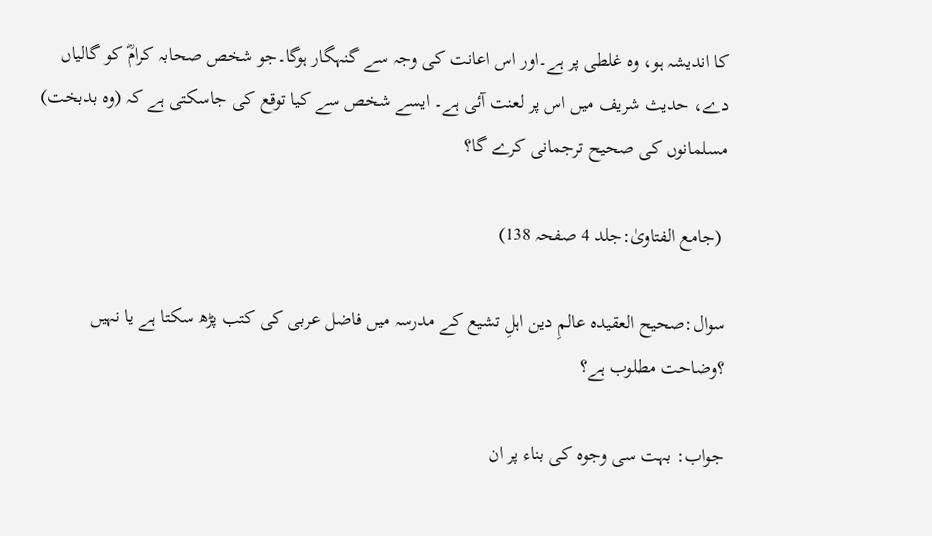کا اندیشہ ہو، وہ غلطی پر ہے۔اور اس اعانت کی وجہ سے گنہگار ہوگا۔جو شخص صحابہ کرامؓ کو گالیاں دے، حدیث شریف میں اس پر لعنت آئی ہے۔ ایسے شخص سے کیا توقع کی جاسکتی ہے کہ (وہ بدبخت) مسلمانوں کی صحیح ترجمانی کرے گا؟

 (جامع الفتاوىٰ:جلد 4 صفحہ 138)

سوال:صحیح العقیدہ عالمِ دین اہلِ تشیع کے مدرسہ میں فاضل عربی کی کتب پڑھ سکتا ہے یا نہیں ؟وضاحت مطلوب ہے؟

جواب: بہت سی وجوہ کی بناء پر ان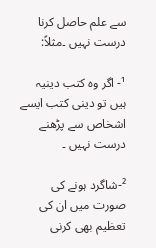سے علم حاصل کرنا درست نہیں ۔مثلاً:

¹- اگر وہ کتب دینیہ ہیں تو دینی کتب ایسے اشخاص سے پڑھنے درست نہیں ۔

²-شاگرد ہونے کی صورت میں ان کی تعظیم بھی کرنی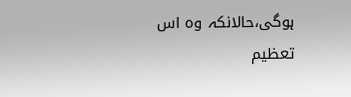ہوگی،حالانکہ وہ اس تعظیم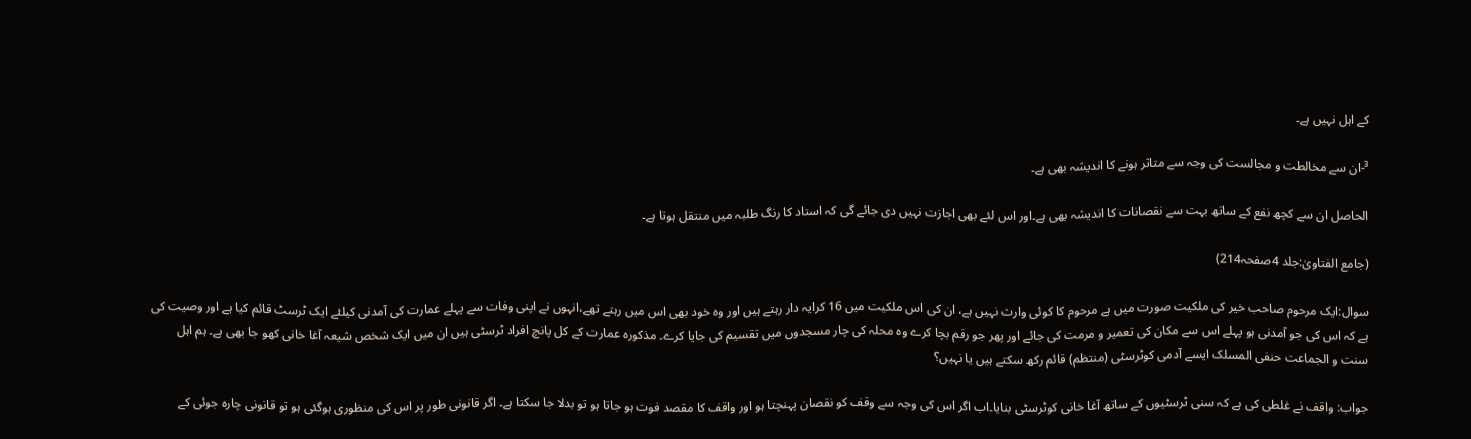کے اہل نہیں ہے۔

³-ان سے مخالطت و مجالست کی وجہ سے متاثر ہونے کا اندیشہ بھی ہے۔

الحاصل ان سے کچھ نفع کے ساتھ بہت سے نقصانات کا اندیشہ بھی ہے۔اور اس لئے بھی اجازت نہیں دی جائے گی کہ استاد کا رنگ طلبہ میں منتقل ہوتا ہے۔

(جامع الفتاوىٰ:جلد 4صفحہ214)

سوال:ایک مرحوم صاحب خیر کی ملکیت صورت میں ہے مرحوم کا کوئی وارث نہیں ہے، ان کی اس ملکیت میں 16 کرایہ دار رہتے ہیں اور وہ خود بھی اس میں رہتے تھے،انہوں نے اپنی وفات سے پہلے عمارت کی آمدنی کیلئے ایک ٹرسٹ قائم کیا ہے اور وصیت کی ہے کہ اس کی جو آمدنی ہو پہلے اس سے مکان کی تعمیر و مرمت کی جائے اور پھر جو رقم بچا کرے وہ محلہ کی چار مسجدوں میں تقسیم کی جایا کرے۔ مذکورہ عمارت کے کل پانچ افراد ٹرسٹی ہیں ان میں ایک شخص شیعہ آغا خانی کھو جا بھی ہے۔ ہم اہل سنت و الجماعت حنفی المسلک ایسے آدمی کوٹرسٹی (منتظم) قائم رکھ سکتے ہیں یا نہیں؟

جواب: واقف نے غلطی کی ہے کہ سنی ٹرسٹیوں کے ساتھ آغا خانی کوٹرسٹی بنایا۔اب اگر اس کی وجہ سے وقف کو نقصان پہنچتا ہو اور واقف کا مقصد فوت ہو جاتا ہو تو بدلا جا سکتا ہے۔ اگر قانونی طور پر اس کی منظوری ہوگئی ہو تو قانونی چارہ جوئی کے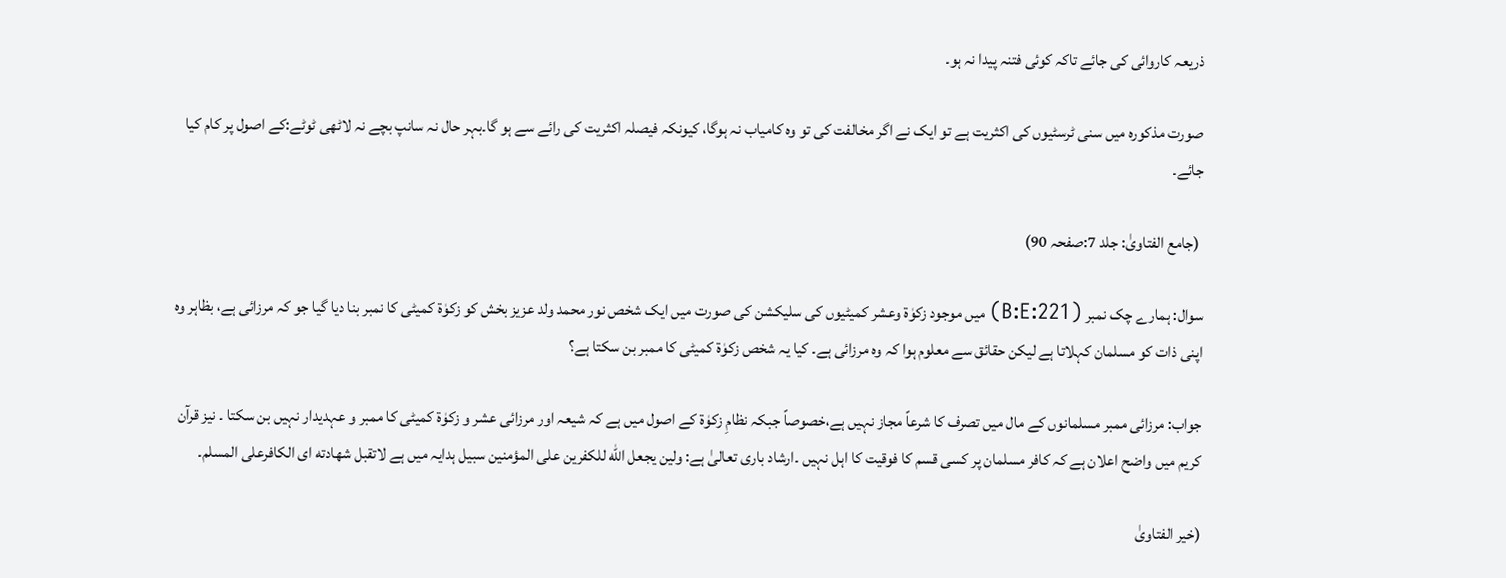ذریعہ کاروائی کی جائے تاکہ کوئی فتنہ پیدا نہ ہو۔

صورت مذکورہ میں سنی ٹرسٹیوں کی اکثریت ہے تو ایک نے اگر مخالفت کی تو وہ کامیاب نہ ہوگا، کیونکہ فیصلہ اکثریت کی رائے سے ہو گا۔بہر حال نہ سانپ بچے نہ لاٹھی ٹوٹے:کے اصول پر کام کیا جائے۔

 (جامع الفتاوىٰ: جلد 7:صفحہ 90)

سوال: ہمارے چک نمبر (221:B:E) میں موجود زکوٰۃ وعشر کمیٹیوں کی سلیکشن کی صورت میں ایک شخص نور محمد ولد عزیز بخش کو زکوٰۃ کمیٹی کا نمبر بنا دیا گیا جو کہ مرزائی ہے، بظاہر وہ اپنی ذات کو مسلمان کہلاتا ہے لیکن حقائق سے معلوم ہوا کہ وہ مرزائی ہے۔ کیا یہ شخص زکوٰۃ کمیٹی کا ممبر بن سکتا ہے؟

جواب: مرزائی ممبر مسلمانوں کے مال میں تصرف کا شرعاً مجاز نہیں ہے،خصوصاً جبکہ نظامِ زکوٰۃ کے اصول میں ہے کہ شیعہ اور مرزائی عشر و زکوٰۃ کمیٹی کا ممبر و عہدیدار نہیں بن سکتا ۔ نیز قرآن کریم میں واضح اعلان ہے کہ کافر مسلمان پر کسی قسم کا فوقیت کا اہل نہیں ۔ارشاد باری تعالیٰ ہے: ولین يجعل الله للكفرين على المؤمنين سبیل ہدایہ میں ہے لاتقبل شھادته ای الکافرعلی المسلم۔

(خیر الفتاویٰ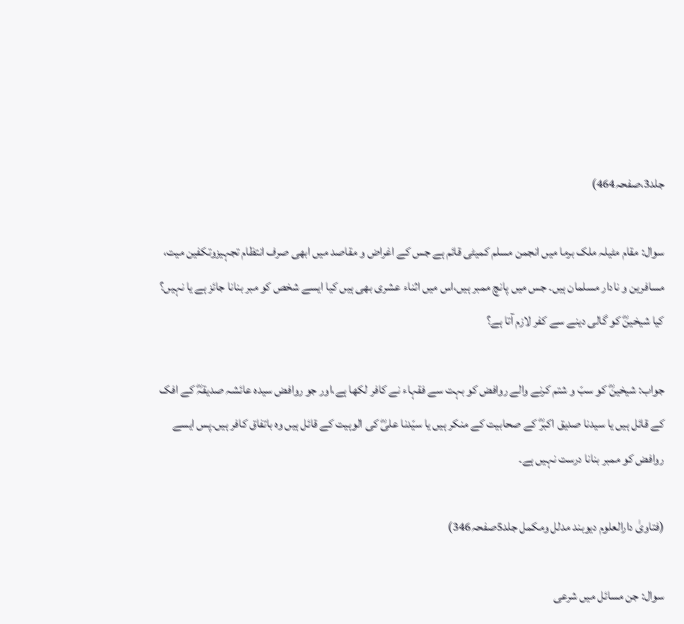جلد3،صفحہ464)

سوال: مقام مٹیلہ ملک برما میں انجمن مسلم کمیٹی قائم ہے جس کے اغراض و مقاصد میں ابھی صرف انتظام تجہیزوتکفین میت، مسافرین و نادار مسلمان ہیں۔ جس میں پانچ ممبر ہیں،اس میں اثناء عشری بھی ہیں کیا ایسے شخص کو مبر بنانا جائز ہے یا نہیں؟ کیا شیخینؓ کو گالی دینے سے کفر لازم آتا ہے؟

جواب: شیخینؓ کو سبّ و شتم کرنے والے روافض کو بہت سے فقہاء نے کافر لکھا ہے،اور جو روافض سیدہ عائشہ صدیقہؓ کے افک کے قائل ہیں یا سیدنا صدیق اکبرؓ کے صحابیت کے منکر ہیں یا سیّدنا علیؓ کی الوہیت کے قائل ہیں وہ باتفاق کافر ہیں۔پس ایسے روافض کو ممبر بنانا درست نہیں ہے۔

(فتاویٰ دارالعلوم دیوبند مدلل ومكمل جلد5صفحہ346)

سوال: جن مسائل میں شرعی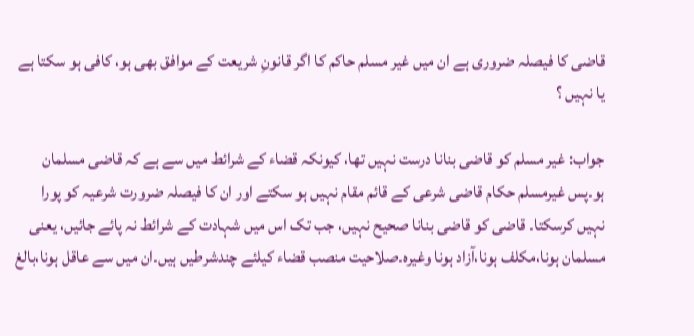قاضی کا فیصلہ ضروری ہے ان میں غیر مسلم حاکم کا اگر قانونِ شریعت کے موافق بھی ہو، کافی ہو سکتا ہے یا نہیں ؟

جواب: غیر مسلم کو قاضی بنانا درست نہیں تھا، کیونکہ قضاء کے شرائط میں سے ہے کہ قاضی مسلمان ہو۔پس غیرمسلم حکام قاضی شرعی کے قائم مقام نہیں ہو سکتے اور ان کا فیصلہ ضرورت شرعیہ کو پورا نہیں کرسکتا۔ قاضی کو قاضی بنانا صحیح نہیں، جب تک اس میں شہادت کے شرائط نہ پائے جائیں، یعنی مسلمان ہونا،مکلف ہونا،آزاد ہونا وغیرہ۔صلاحیت منصب قضاء کیلئے چندشرطیں ہیں۔ان میں سے عاقل ہونا،بالغ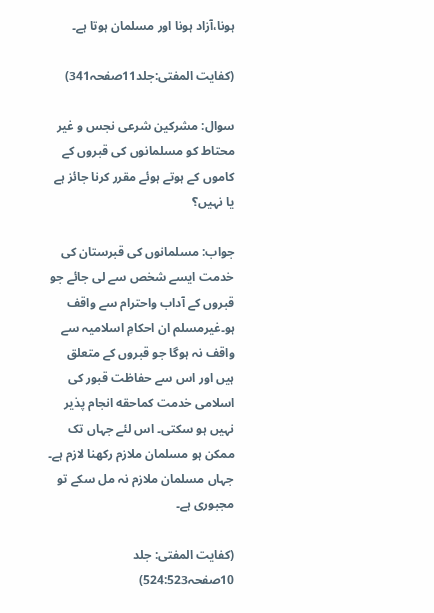ہونا،آزاد ہونا اور مسلمان ہوتا ہے۔

(كفايت المفتى:جلد11صفحہ341)

سوال: مشرکین شرعی نجس و غیر محتاط کو مسلمانوں کی قبروں کے کاموں کے ہوتے ہوئے مقرر کرنا جائز ہے یا نہیں؟

جواب: مسلمانوں کی قبرستان کی خدمت ایسے شخص سے لی جائے جو قبروں کے آداب واحترام سے واقف ہو۔غیرمسلم ان احکامِ اسلامیہ سے واقف نہ ہوگا جو قبروں کے متعلق ہیں اور اس سے حفاظت قبور کی اسلامی خدمت کماحقه انجام پذیر نہیں ہو سکتی۔ اس لئے جہاں تک ممکن ہو مسلمان ملازم رکھنا لازم ہے۔ جہاں مسلمان ملازم نہ مل سکے تو مجبوری ہے۔

(کفایت المفتى: جلد 10صفحہ524:523)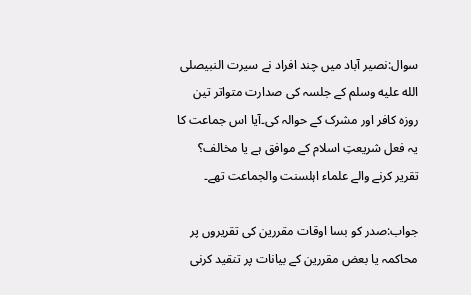سوال:نصیر آباد میں چند افراد نے سیرت النبیصلى الله عليه وسلم کے جلسہ کی صدارت متواتر تین روزہ کافر اور مشرک کے حوالہ کی۔آیا اس جماعت کا یہ فعل شریعتِ اسلام کے موافق ہے یا مخالف؟ تقریر کرنے والے علماء اہلسنت والجماعت تھے۔

جواب:صدر کو بسا اوقات مقررین کی تقریروں پر محاکمہ یا بعض مقررین کے بیانات پر تنقید کرنی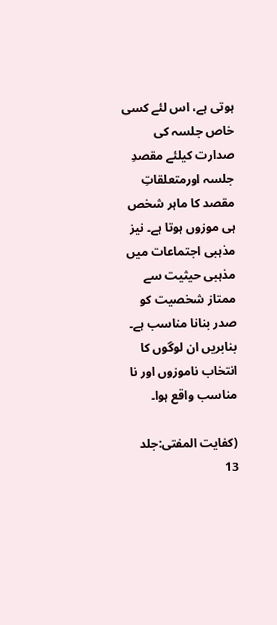ہوتی ہے، اس لئے کسی خاص جلسہ کی صدارت کیلئے مقصدِ جلسہ اورمتعلقاتِ مقصد کا ماہر شخص ہی موزوں ہوتا ہے۔ نیز مذہبی اجتماعات میں مذہبی حیثیت سے ممتاز شخصیت کو صدر بنانا مناسب ہے۔ بنابریں ان لوگوں کا انتخاب ناموزوں اور نا مناسب واقع ہوا۔

(کفایت المفتی:جلد 13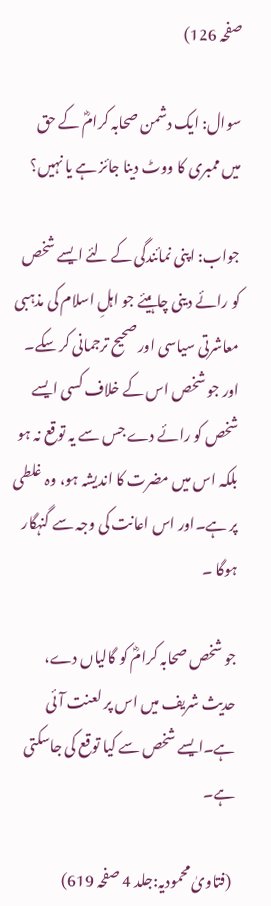صفحہ 126)

سوال: ایک دشمن صحابہ کرامؓ کے حق میں ممبری کا ووٹ دینا جائز ہے یا نہیں؟

جواب: اپنی نمائندگی کے لئے ایسے شخص کو رائے دینی چاہیئے جو اہلِ اسلام کی مذہبی معاشرتی سیاسی اور صحیح ترجمانی کر سکے۔ اور جو شخص اس کے خلاف کسی ایسے شخص کو رائے دے جس سے یہ توقع نہ ہو بلکہ اس میں مضرت کا اندیشہ ہو، وہ غلطی پر ہے۔اور اس اعانت کی وجہ سے گنہگار ہوگا ۔

جو شخص صحابہ کرامؓ کو گالیاں دے، حدیث شریف میں اس پر لعنت آئی ہے۔ایسے شخص سے کیا توقع کی جاسکتی ہے۔

 (فتاویٰ محمودیہ:جلد 4 صفحہ 619)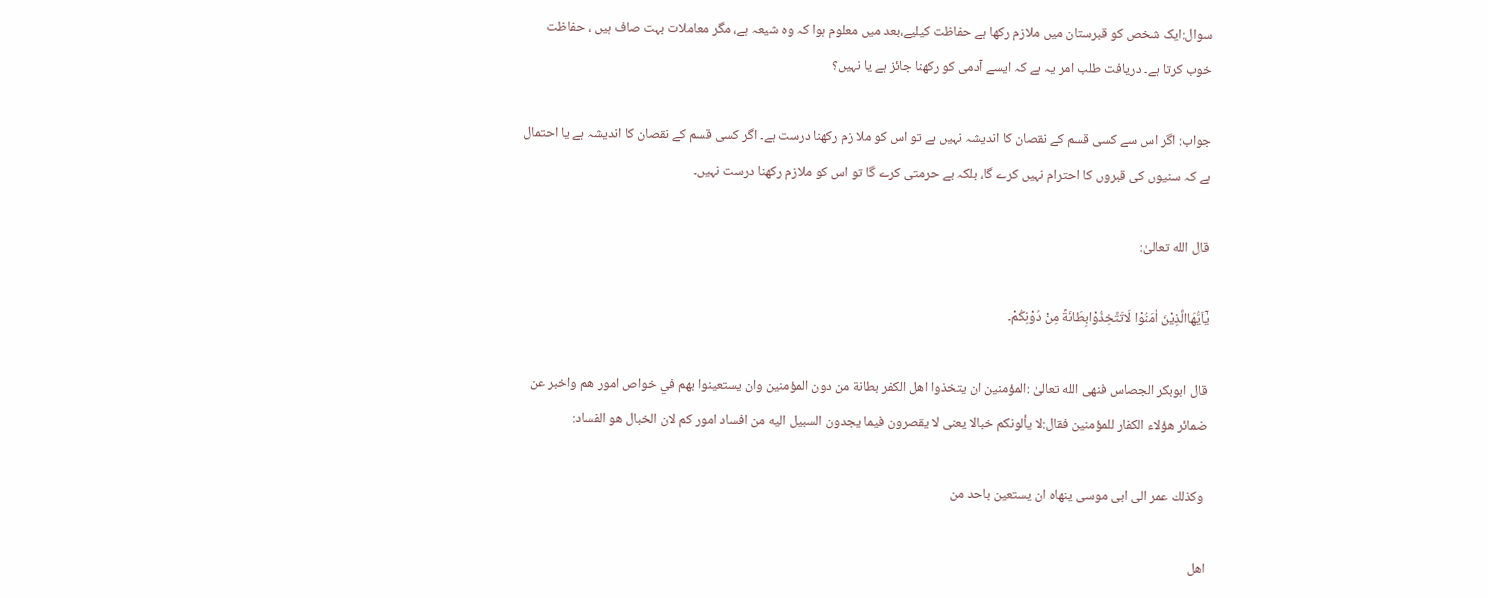سوال:ایک شخص کو قبرستان میں ملازم رکھا ہے حفاظت کیلیے،بعد میں معلوم ہوا کہ وہ شیعہ ہے، مگر معاملات بہت صاف ہیں ، حفاظت خوب کرتا ہے۔ دریافت طلب امر یہ ہے کہ ایسے آدمی کو رکھنا جائز ہے یا نہیں؟

جواب: اگر اس سے کسی قسم کے نقصان کا اندیشہ نہیں ہے تو اس کو ملا زم رکھنا درست ہے۔ اگر کسی قسم کے نقصان کا اندیشہ ہے یا احتمال ہے کہ سنیوں کی قبروں کا احترام نہیں کرے گا، بلکہ بے حرمتی کرے گا تو اس کو ملازم رکھنا درست نہیں۔

قال الله تعالیٰ:

یٰۤاَیُّهَاالَّذِیْنَ اٰمَنُوْا لَاتَتَّخِذُوْابِطَانَةً مِنْ دُوْنِكُمْ۔

قال ابوبكر الجصاس فنهى الله تعالىٰ :المؤمنين ان يتخذوا اهل الكفر بطانة من دون المؤمنين وان يستعينوا بهم في خواص امور هم واخبر عن ضمائر هؤلاء الكفار للمؤمنين فقال:لا يألونكم خبالا يعنى لا يقصرون فيما يجدون السبيل اليه من افساد امور كم لان الخبال هو الفساد:

 وكذلك عمر الى ابى موسى ينهاه ان يستعين باحد من

اهل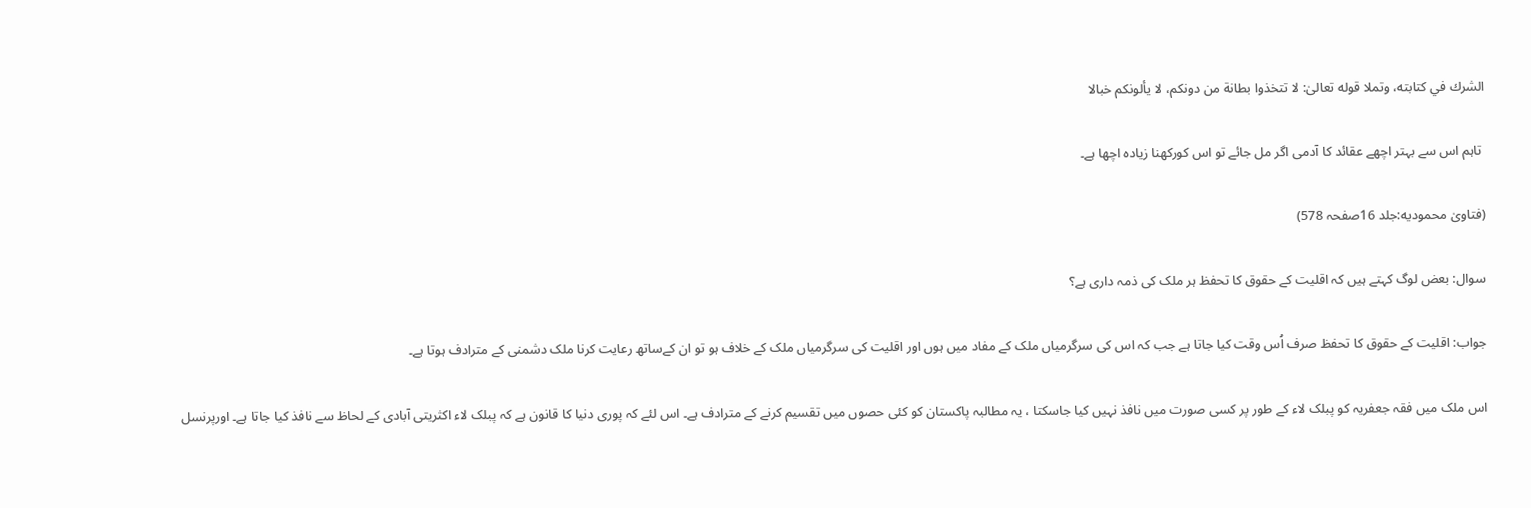الشرك في كتابته، وتملا قوله تعالىٰ: لا تتخذوا بطانة من دونكم، لا يألونكم خبالا

 تاہم اس سے بہتر اچھے عقائد کا آدمی اگر مل جائے تو اس کورکھنا زیادہ اچھا ہے۔

(فتاویٰ محمودیه:جلد 16صفحہ 578)

سوال: بعض لوگ کہتے ہیں کہ اقلیت کے حقوق کا تحفظ ہر ملک کی ذمہ داری ہے؟

جواب: اقلیت کے حقوق کا تحفظ صرف اُس وقت کیا جاتا ہے جب کہ اس کی سرگرمیاں ملک کے مفاد میں ہوں اور اقلیت کی سرگرمیاں ملک کے خلاف ہو تو ان کےساتھ رعایت کرنا ملک دشمنی کے مترادف ہوتا ہے۔

اس ملک میں فقہ جعفریہ کو پبلک لاء کے طور پر کسی صورت میں نافذ نہیں کیا جاسکتا ، یہ مطالبہ پاکستان کو کئی حصوں میں تقسیم کرنے کے مترادف ہے۔ اس لئے کہ پوری دنیا کا قانون ہے کہ پبلک لاء اکثریتی آبادی کے لحاظ سے نافذ کیا جاتا ہے۔ اورپرنسل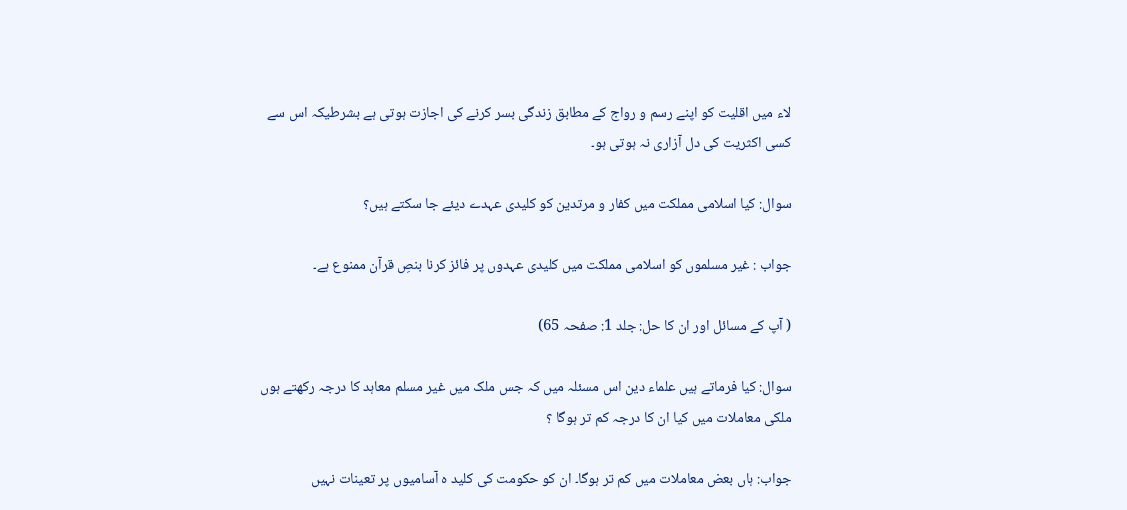لاء میں اقلیت کو اپنے رسم و رواج کے مطابق زندگی بسر کرنے کی اجازت ہوتی ہے بشرطیکہ اس سے کسی اکثریت کی دل آزاری نہ ہوتی ہو۔

سوال: کیا اسلامی مملکت میں کفار و مرتدین کو کلیدی عہدے دیئے جا سکتے ہیں؟

جواب : غیر مسلموں کو اسلامی مملکت میں کلیدی عہدوں پر فائز کرنا بنصِ قرآن ممنوع ہے۔

( آپ کے مسائل اور ان کا حل: جلد 1: صفحہ 65)

سوال: کیا فرماتے ہیں علماء دین اس مسئلہ میں کہ جس ملک میں غیر مسلم معاہد کا درجہ رکھتے ہوں ملکی معاملات میں کیا ان کا درجہ کم تر ہوگا ؟

جواب: ہاں بعض معاملات میں کم تر ہوگا۔ ان کو حکومت کی کلید ہ آسامیوں پر تعینات نہیں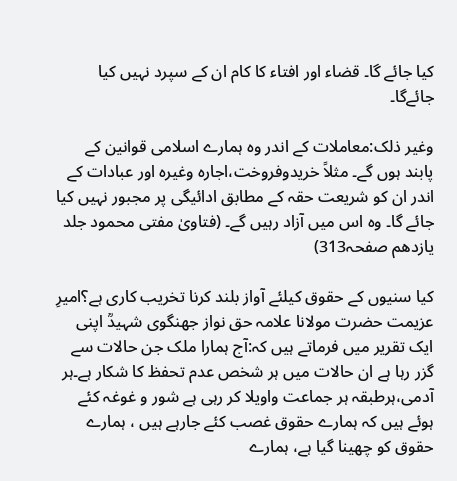کیا جائے گا۔ قضاء اور افتاء کا کام ان کے سپرد نہیں کیا جائےگا۔

وغیر ذلک:معاملات کے اندر وہ ہمارے اسلامی قوانین کے پابند ہوں گے۔ مثلاً خریدوفروخت،اجارہ وغیرہ اور عبادات کے اندر ان کو شریعت حقہ کے مطابق ادائیگی پر مجبور نہیں کیا جائے گا۔ وہ اس میں آزاد رہیں گے۔ (فتاویٰ مفتی محمود جلد یازدهم صفحہ313)

کیا سنیوں کے حقوق کیلئے آواز بلند کرنا تخریب کاری ہے؟امیرِ عزیمت حضرت مولانا علامہ حق نواز جھنگوی شہیدؒ اپنی ایک تقریر میں فرماتے ہیں کہ:آج ہمارا ملک جن حالات سے گزر رہا ہے ان حالات میں ہر شخص عدم تحفظ کا شکار ہے۔ہر آدمی،ہرطبقہ ہر جماعت واویلا کر رہی ہے شور و غوغہ کئے ہوئے ہیں کہ ہمارے حقوق غصب کئے جارہے ہیں ، ہمارے حقوق کو چھینا گیا ہے، ہمارے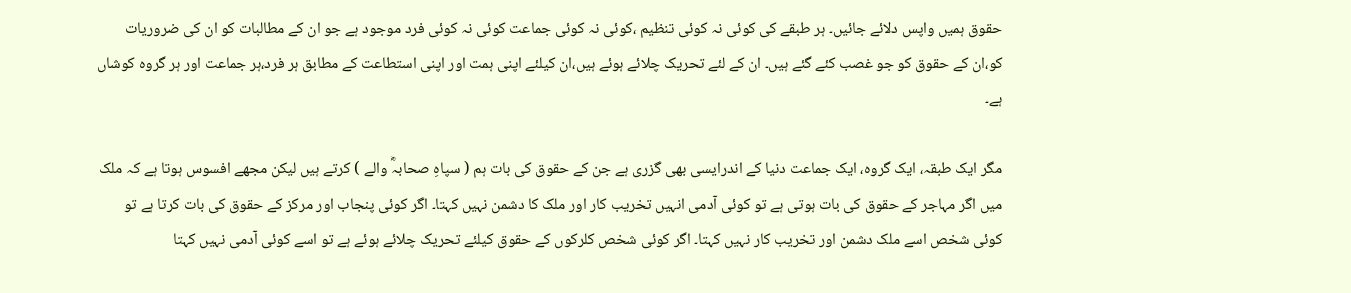حقوق ہمیں واپس دلائے جائیں۔ ہر طبقے کی کوئی نہ کوئی تنظیم ،کوئی نہ کوئی جماعت کوئی نہ کوئی فرد موجود ہے جو ان کے مطالبات کو ان کی ضروریات کو،ان کے حقوق کو جو غصب کئے گئے ہیں۔ ان کے لئے تحریک چلائے ہوئے ہیں،ان کیلئے اپنی ہمت اور اپنی استطاعت کے مطابق ہر فرد،ہر جماعت اور ہر گروہ کوشاں ہے۔

مگر ایک طبقہ، ایک گروہ، ایک جماعت دنیا کے اندرایسی بھی گزری ہے جن کے حقوق کی بات ہم ( سپاہِ صحابہؓ والے ) کرتے ہیں لیکن مجھے افسوس ہوتا ہے کہ ملک میں اگر مہاجر کے حقوق کی بات ہوتی ہے تو کوئی آدمی انہیں تخریب کار اور ملک کا دشمن نہیں کہتا۔ اگر کوئی پنجاب اور مرکز کے حقوق کی بات کرتا ہے تو کوئی شخص اسے ملک دشمن اور تخریب کار نہیں کہتا۔ اگر کوئی شخص کلرکوں کے حقوق کیلئے تحریک چلائے ہوئے ہے تو اسے کوئی آدمی نہیں کہتا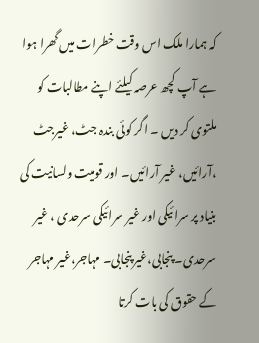کہ ہمارا ملک اس وقت خطرات میں گھرا ہوا ہے آپ کچھ عرصہ کیلئے اپنے مطالبات کو ملتوی کر دیں ۔ اگر کوئی بندہ جٹ، غیرجٹ ،آرائیں، غیر آرائیں۔ اور قومیت ولسانیت کی بنیاد پر سرائیکی اور غیر سرائیکی سرحدی ، غیر سرحدی۔ پنجابی،غیر پنجابی۔ مہاجر،غیر مہاجر کے حقوق کی بات کرتا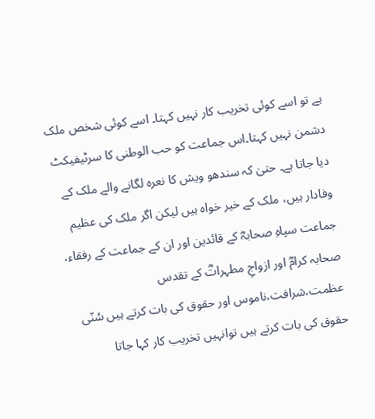ہے تو اسے کوئی تخریب کار نہیں کہتا۔ اسے کوئی شخص ملک دشمن نہیں کہتا۔اس جماعت کو حب الوطنی کا سرٹیفیکٹ دیا جاتا ہے۔ حتیٰ کہ سندھو ویش کا نعرہ لگانے والے ملک کے وفادار ہیں، ملک کے خیر خواہ ہیں لیکن اگر ملک کی عظیم جماعت سپاہِ صحابہؓ کے قائدین اور ان کے جماعت کے رفقاء، صحابہ کرامؓ اور ازواجِ مطہراتؓ کے تقدس عظمت،شرافت،ناموس اور حقوق کی بات کرتے ہیں سُنّی حقوق کی بات کرتے ہیں توانہیں تخریب کار کہا جاتا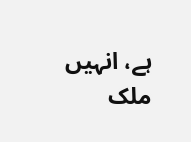ہے، انہیں ملک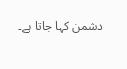دشمن کہا جاتا ہے۔